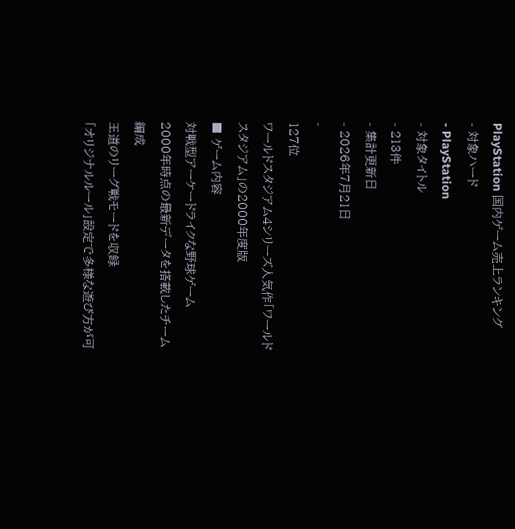PlayStation 国内ゲーム売上ランキング
- 対象ハード
- PlayStation
- 対象タイトル
- 213件
- 集計更新日
- 2026年7月21日
-
127位
ワールドスタジアム4シリーズ人気作「ワールドスタジアム」の2000年度版
■ ゲーム内容
対戦型アーケードライクな野球ゲーム
2000年時点の最新データを搭載したチーム編成
王道のリーグ戦モードを収録
「オリジナルルール」設定で多様な遊び方が可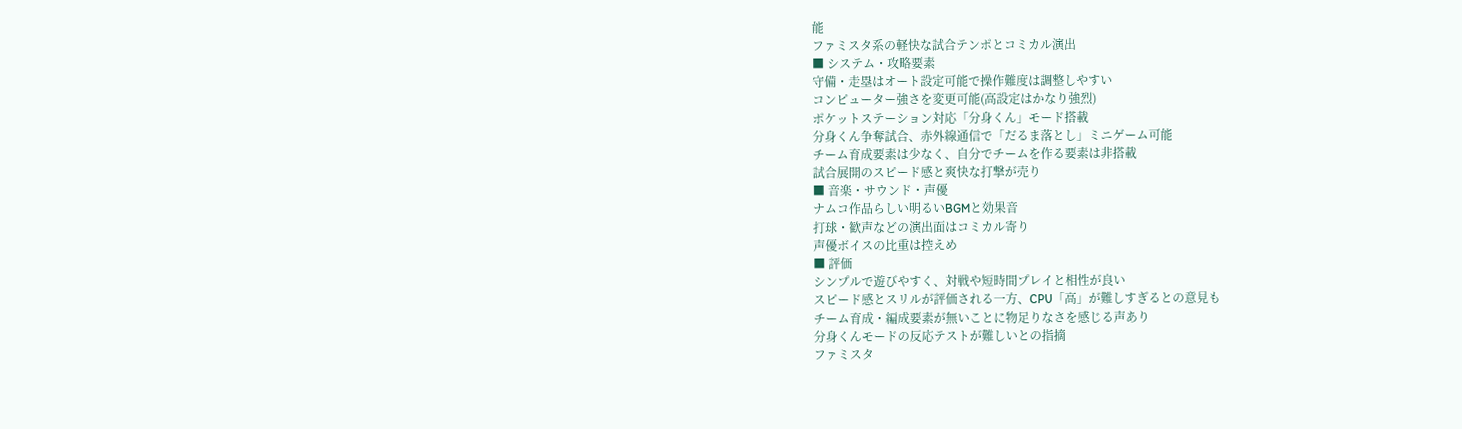能
ファミスタ系の軽快な試合テンポとコミカル演出
■ システム・攻略要素
守備・走塁はオート設定可能で操作難度は調整しやすい
コンピューター強さを変更可能(高設定はかなり強烈)
ポケットステーション対応「分身くん」モード搭載
分身くん争奪試合、赤外線通信で「だるま落とし」ミニゲーム可能
チーム育成要素は少なく、自分でチームを作る要素は非搭載
試合展開のスピード感と爽快な打撃が売り
■ 音楽・サウンド・声優
ナムコ作品らしい明るいBGMと効果音
打球・歓声などの演出面はコミカル寄り
声優ボイスの比重は控えめ
■ 評価
シンプルで遊びやすく、対戦や短時間プレイと相性が良い
スピード感とスリルが評価される一方、CPU「高」が難しすぎるとの意見も
チーム育成・編成要素が無いことに物足りなさを感じる声あり
分身くんモードの反応テストが難しいとの指摘
ファミスタ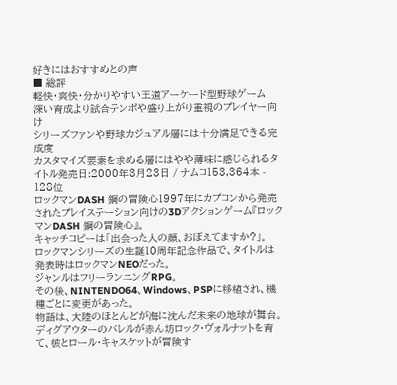好きにはおすすめとの声
■ 総評
軽快・爽快・分かりやすい王道アーケード型野球ゲーム
深い育成より試合テンポや盛り上がり重視のプレイヤー向け
シリーズファンや野球カジュアル層には十分満足できる完成度
カスタマイズ要素を求める層にはやや薄味に感じられるタイトル発売日:2000年3月23日 / ナムコ153,364本 -
128位
ロックマンDASH 鋼の冒険心1997年にカプコンから発売されたプレイステーション向けの3Dアクションゲーム『ロックマンDASH 鋼の冒険心』。
キャッチコピーは「出会った人の顔、おぼえてますか?」。
ロックマンシリーズの生誕10周年記念作品で、タイトルは発表時はロックマンNEOだった。
ジャンルはフリーランニングRPG。
その後、NINTENDO64、Windows、PSPに移植され、機種ごとに変更があった。
物語は、大陸のほとんどが海に沈んだ未来の地球が舞台。
ディグアウターのバレルが赤ん坊ロック・ヴォルナットを育て、彼とロール・キャスケットが冒険す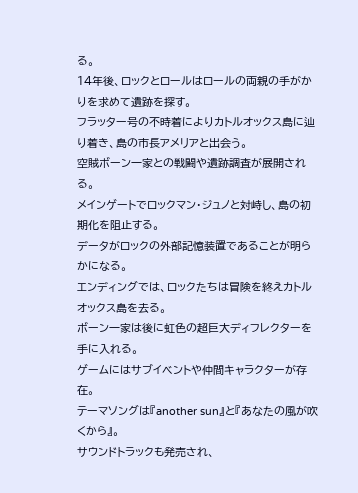る。
14年後、ロックとロールはロールの両親の手がかりを求めて遺跡を探す。
フラッター号の不時着によりカトルオックス島に辿り着き、島の市長アメリアと出会う。
空賊ボーン一家との戦闘や遺跡調査が展開される。
メインゲートでロックマン・ジュノと対峙し、島の初期化を阻止する。
データがロックの外部記憶装置であることが明らかになる。
エンディングでは、ロックたちは冒険を終えカトルオックス島を去る。
ボーン一家は後に虹色の超巨大ディフレクターを手に入れる。
ゲームにはサブイベントや仲間キャラクターが存在。
テーマソングは『another sun』と『あなたの風が吹くから』。
サウンドトラックも発売され、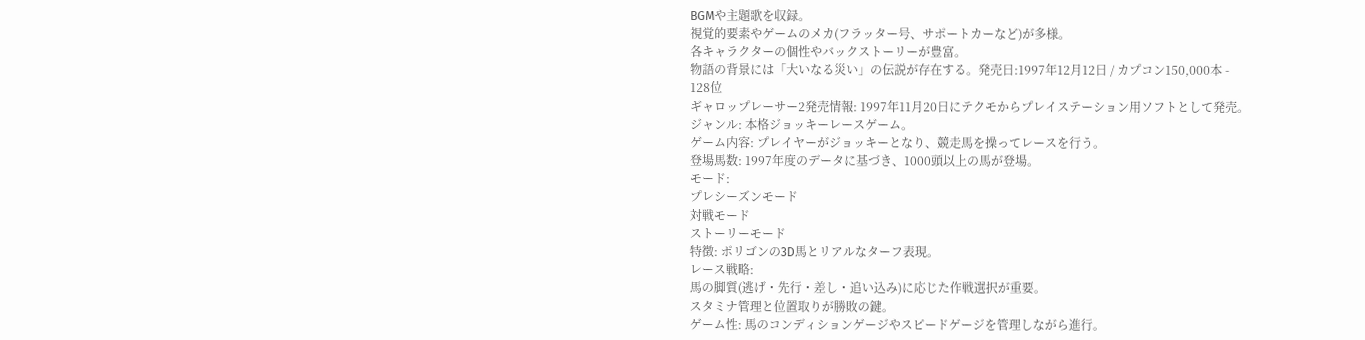BGMや主題歌を収録。
視覚的要素やゲームのメカ(フラッター号、サポートカーなど)が多様。
各キャラクターの個性やバックストーリーが豊富。
物語の背景には「大いなる災い」の伝説が存在する。発売日:1997年12月12日 / カプコン150,000本 -
128位
ギャロップレーサー2発売情報: 1997年11月20日にテクモからプレイステーション用ソフトとして発売。
ジャンル: 本格ジョッキーレースゲーム。
ゲーム内容: プレイヤーがジョッキーとなり、競走馬を操ってレースを行う。
登場馬数: 1997年度のデータに基づき、1000頭以上の馬が登場。
モード:
プレシーズンモード
対戦モード
ストーリーモード
特徴: ポリゴンの3D馬とリアルなターフ表現。
レース戦略:
馬の脚質(逃げ・先行・差し・追い込み)に応じた作戦選択が重要。
スタミナ管理と位置取りが勝敗の鍵。
ゲーム性: 馬のコンディションゲージやスピードゲージを管理しながら進行。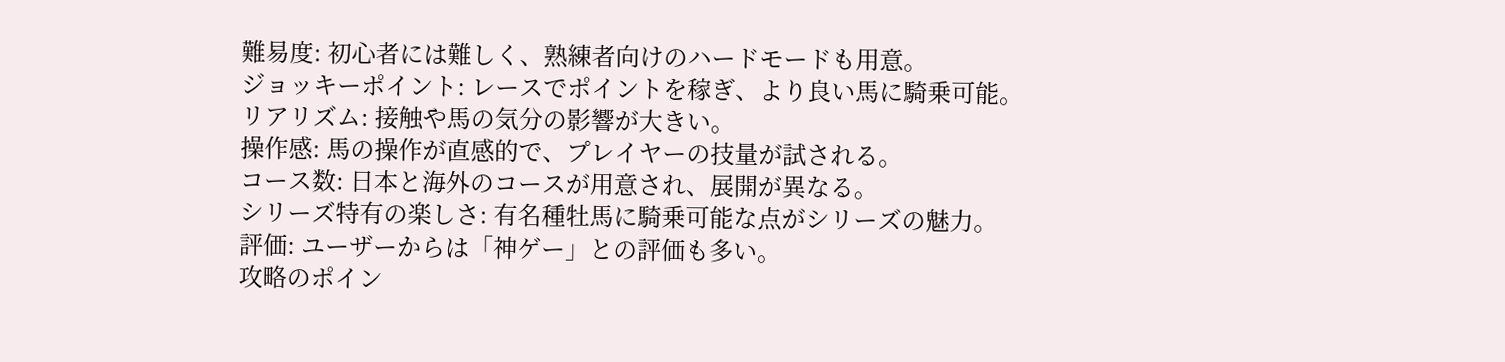難易度: 初心者には難しく、熟練者向けのハードモードも用意。
ジョッキーポイント: レースでポイントを稼ぎ、より良い馬に騎乗可能。
リアリズム: 接触や馬の気分の影響が大きい。
操作感: 馬の操作が直感的で、プレイヤーの技量が試される。
コース数: 日本と海外のコースが用意され、展開が異なる。
シリーズ特有の楽しさ: 有名種牡馬に騎乗可能な点がシリーズの魅力。
評価: ユーザーからは「神ゲー」との評価も多い。
攻略のポイン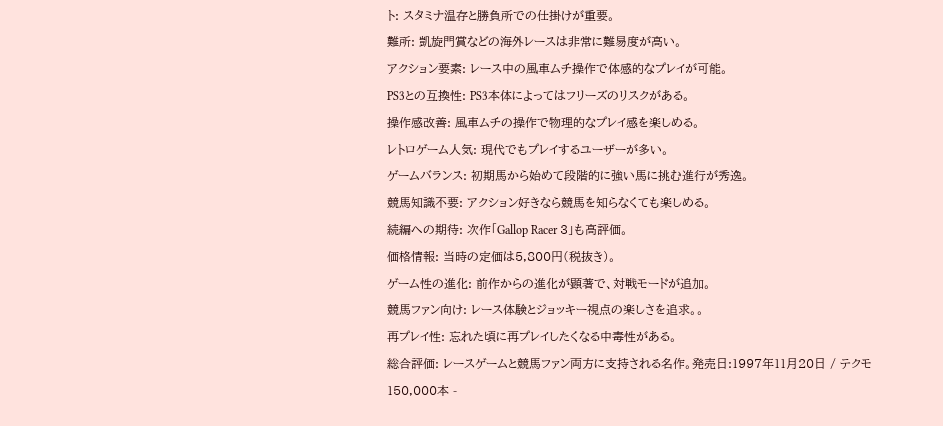ト: スタミナ温存と勝負所での仕掛けが重要。
難所: 凱旋門賞などの海外レースは非常に難易度が高い。
アクション要素: レース中の風車ムチ操作で体感的なプレイが可能。
PS3との互換性: PS3本体によってはフリーズのリスクがある。
操作感改善: 風車ムチの操作で物理的なプレイ感を楽しめる。
レトロゲーム人気: 現代でもプレイするユーザーが多い。
ゲームバランス: 初期馬から始めて段階的に強い馬に挑む進行が秀逸。
競馬知識不要: アクション好きなら競馬を知らなくても楽しめる。
続編への期待: 次作「Gallop Racer 3」も高評価。
価格情報: 当時の定価は5,800円(税抜き)。
ゲーム性の進化: 前作からの進化が顕著で、対戦モードが追加。
競馬ファン向け: レース体験とジョッキー視点の楽しさを追求。。
再プレイ性: 忘れた頃に再プレイしたくなる中毒性がある。
総合評価: レースゲームと競馬ファン両方に支持される名作。発売日:1997年11月20日 / テクモ150,000本 -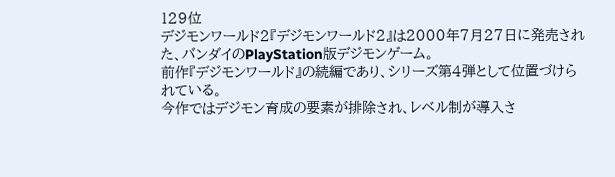129位
デジモンワールド2『デジモンワールド2』は2000年7月27日に発売された、バンダイのPlayStation版デジモンゲーム。
前作『デジモンワールド』の続編であり、シリーズ第4弾として位置づけられている。
今作ではデジモン育成の要素が排除され、レベル制が導入さ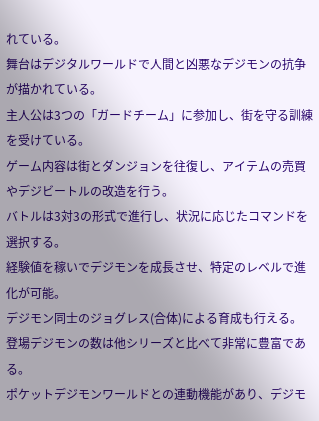れている。
舞台はデジタルワールドで人間と凶悪なデジモンの抗争が描かれている。
主人公は3つの「ガードチーム」に参加し、街を守る訓練を受けている。
ゲーム内容は街とダンジョンを往復し、アイテムの売買やデジビートルの改造を行う。
バトルは3対3の形式で進行し、状況に応じたコマンドを選択する。
経験値を稼いでデジモンを成長させ、特定のレベルで進化が可能。
デジモン同士のジョグレス(合体)による育成も行える。
登場デジモンの数は他シリーズと比べて非常に豊富である。
ポケットデジモンワールドとの連動機能があり、デジモ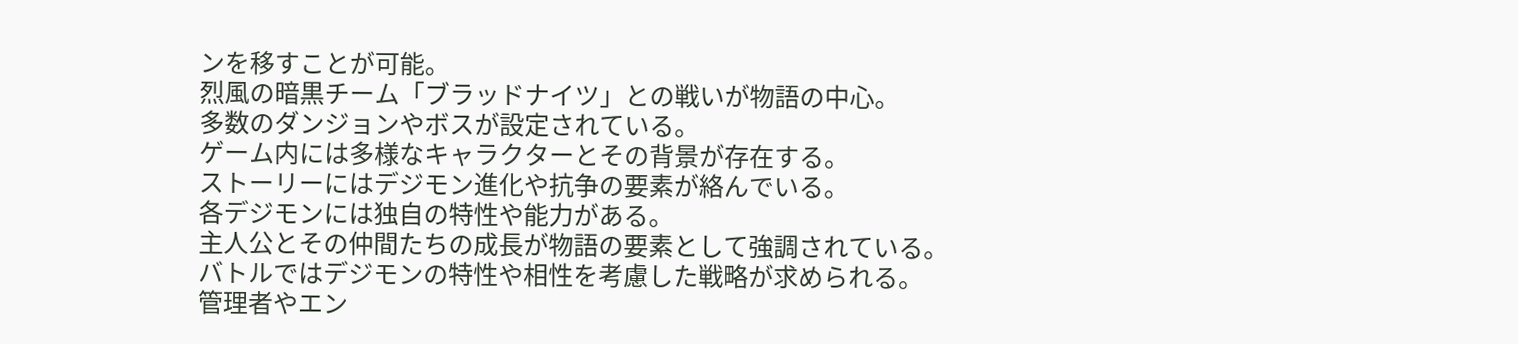ンを移すことが可能。
烈風の暗黒チーム「ブラッドナイツ」との戦いが物語の中心。
多数のダンジョンやボスが設定されている。
ゲーム内には多様なキャラクターとその背景が存在する。
ストーリーにはデジモン進化や抗争の要素が絡んでいる。
各デジモンには独自の特性や能力がある。
主人公とその仲間たちの成長が物語の要素として強調されている。
バトルではデジモンの特性や相性を考慮した戦略が求められる。
管理者やエン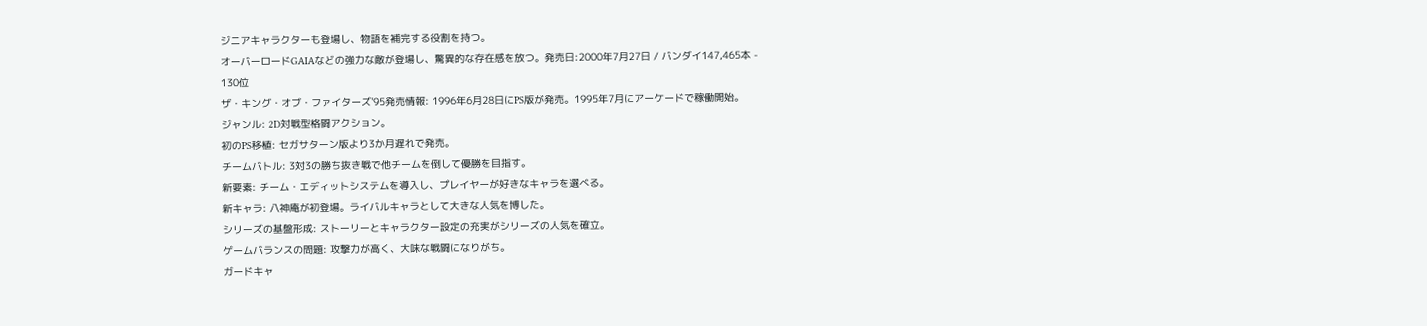ジニアキャラクターも登場し、物語を補完する役割を持つ。
オーバーロードGAIAなどの強力な敵が登場し、驚異的な存在感を放つ。発売日:2000年7月27日 / バンダイ147,465本 -
130位
ザ・キング・オブ・ファイターズ'95発売情報: 1996年6月28日にPS版が発売。1995年7月にアーケードで稼働開始。
ジャンル: 2D対戦型格闘アクション。
初のPS移植: セガサターン版より3か月遅れで発売。
チームバトル: 3対3の勝ち抜き戦で他チームを倒して優勝を目指す。
新要素: チーム・エディットシステムを導入し、プレイヤーが好きなキャラを選べる。
新キャラ: 八神庵が初登場。ライバルキャラとして大きな人気を博した。
シリーズの基盤形成: ストーリーとキャラクター設定の充実がシリーズの人気を確立。
ゲームバランスの問題: 攻撃力が高く、大味な戦闘になりがち。
ガードキャ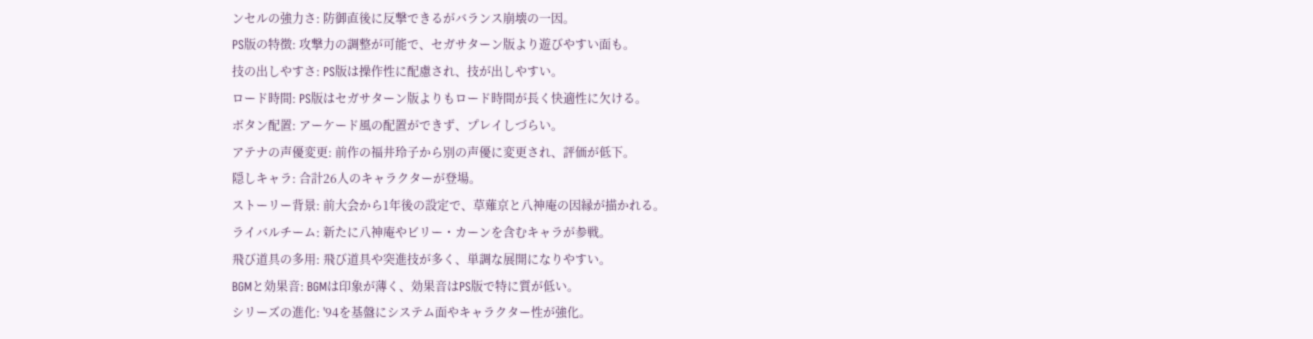ンセルの強力さ: 防御直後に反撃できるがバランス崩壊の一因。
PS版の特徴: 攻撃力の調整が可能で、セガサターン版より遊びやすい面も。
技の出しやすさ: PS版は操作性に配慮され、技が出しやすい。
ロード時間: PS版はセガサターン版よりもロード時間が長く快適性に欠ける。
ボタン配置: アーケード風の配置ができず、プレイしづらい。
アテナの声優変更: 前作の福井玲子から別の声優に変更され、評価が低下。
隠しキャラ: 合計26人のキャラクターが登場。
ストーリー背景: 前大会から1年後の設定で、草薙京と八神庵の因縁が描かれる。
ライバルチーム: 新たに八神庵やビリー・カーンを含むキャラが参戦。
飛び道具の多用: 飛び道具や突進技が多く、単調な展開になりやすい。
BGMと効果音: BGMは印象が薄く、効果音はPS版で特に質が低い。
シリーズの進化: '94を基盤にシステム面やキャラクター性が強化。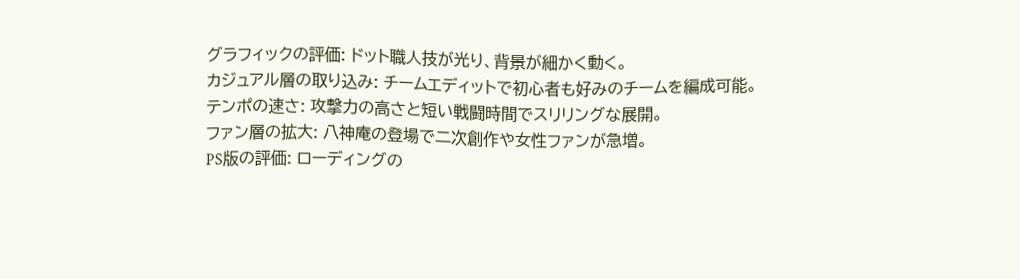グラフィックの評価: ドット職人技が光り、背景が細かく動く。
カジュアル層の取り込み: チームエディットで初心者も好みのチームを編成可能。
テンポの速さ: 攻撃力の高さと短い戦闘時間でスリリングな展開。
ファン層の拡大: 八神庵の登場で二次創作や女性ファンが急増。
PS版の評価: ローディングの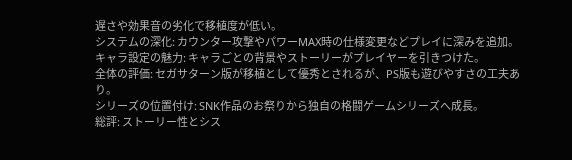遅さや効果音の劣化で移植度が低い。
システムの深化: カウンター攻撃やパワーMAX時の仕様変更などプレイに深みを追加。
キャラ設定の魅力: キャラごとの背景やストーリーがプレイヤーを引きつけた。
全体の評価: セガサターン版が移植として優秀とされるが、PS版も遊びやすさの工夫あり。
シリーズの位置付け: SNK作品のお祭りから独自の格闘ゲームシリーズへ成長。
総評: ストーリー性とシス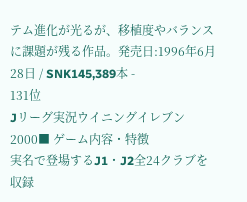テム進化が光るが、移植度やバランスに課題が残る作品。発売日:1996年6月28日 / SNK145,389本 -
131位
Jリーグ実況ウイニングイレブン2000■ ゲーム内容・特徴
実名で登場するJ1・J2全24クラブを収録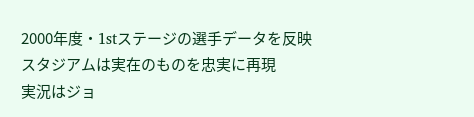2000年度・1stステージの選手データを反映
スタジアムは実在のものを忠実に再現
実況はジョ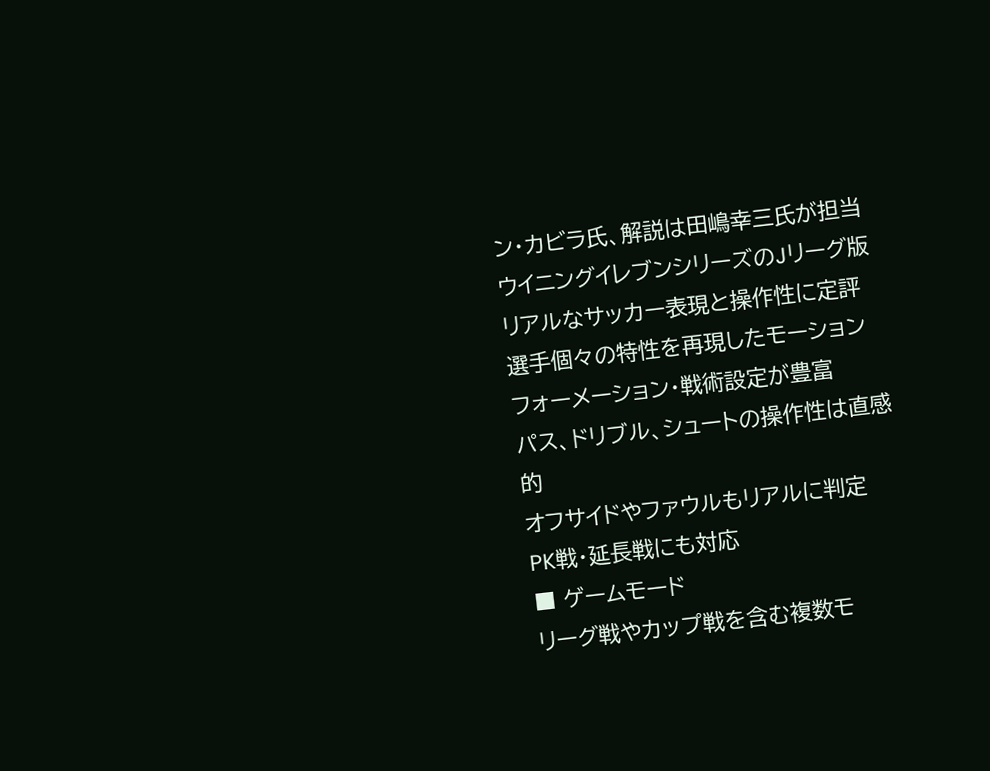ン・カビラ氏、解説は田嶋幸三氏が担当
ウイニングイレブンシリーズのJリーグ版
リアルなサッカー表現と操作性に定評
選手個々の特性を再現したモーション
フォーメーション・戦術設定が豊富
パス、ドリブル、シュートの操作性は直感的
オフサイドやファウルもリアルに判定
PK戦・延長戦にも対応
■ ゲームモード
リーグ戦やカップ戦を含む複数モ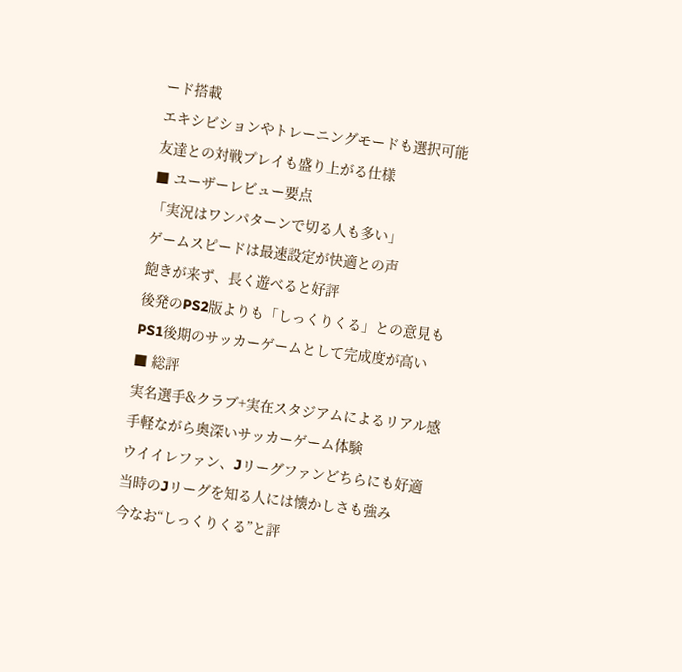ード搭載
エキシビションやトレーニングモードも選択可能
友達との対戦プレイも盛り上がる仕様
■ ユーザーレビュー要点
「実況はワンパターンで切る人も多い」
ゲームスピードは最速設定が快適との声
飽きが来ず、長く遊べると好評
後発のPS2版よりも「しっくりくる」との意見も
PS1後期のサッカーゲームとして完成度が高い
■ 総評
実名選手&クラブ+実在スタジアムによるリアル感
手軽ながら奥深いサッカーゲーム体験
ウイイレファン、Jリーグファンどちらにも好適
当時のJリーグを知る人には懐かしさも強み
今なお“しっくりくる”と評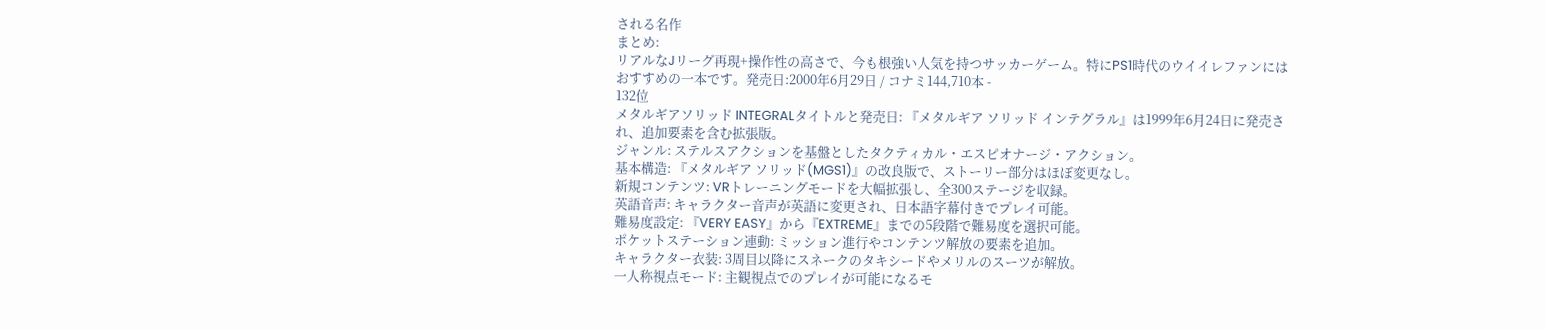される名作
まとめ:
リアルなJリーグ再現+操作性の高さで、今も根強い人気を持つサッカーゲーム。特にPS1時代のウイイレファンにはおすすめの一本です。発売日:2000年6月29日 / コナミ144,710本 -
132位
メタルギアソリッド INTEGRALタイトルと発売日: 『メタルギア ソリッド インテグラル』は1999年6月24日に発売され、追加要素を含む拡張版。
ジャンル: ステルスアクションを基盤としたタクティカル・エスピオナージ・アクション。
基本構造: 『メタルギア ソリッド(MGS1)』の改良版で、ストーリー部分はほぼ変更なし。
新規コンテンツ: VRトレーニングモードを大幅拡張し、全300ステージを収録。
英語音声: キャラクター音声が英語に変更され、日本語字幕付きでプレイ可能。
難易度設定: 『VERY EASY』から『EXTREME』までの5段階で難易度を選択可能。
ポケットステーション連動: ミッション進行やコンテンツ解放の要素を追加。
キャラクター衣装: 3周目以降にスネークのタキシードやメリルのスーツが解放。
一人称視点モード: 主観視点でのプレイが可能になるモ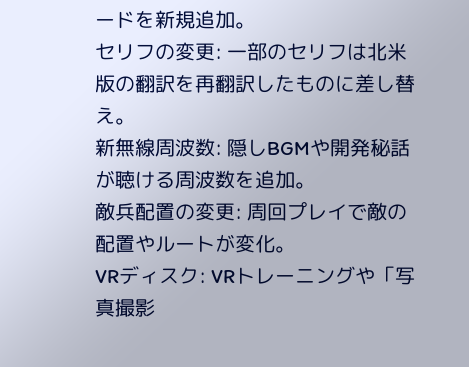ードを新規追加。
セリフの変更: 一部のセリフは北米版の翻訳を再翻訳したものに差し替え。
新無線周波数: 隠しBGMや開発秘話が聴ける周波数を追加。
敵兵配置の変更: 周回プレイで敵の配置やルートが変化。
VRディスク: VRトレーニングや「写真撮影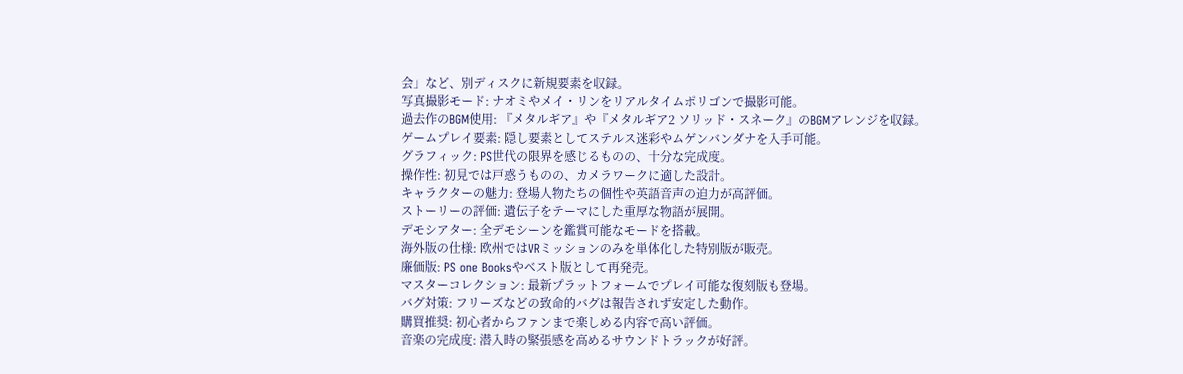会」など、別ディスクに新規要素を収録。
写真撮影モード: ナオミやメイ・リンをリアルタイムポリゴンで撮影可能。
過去作のBGM使用: 『メタルギア』や『メタルギア2 ソリッド・スネーク』のBGMアレンジを収録。
ゲームプレイ要素: 隠し要素としてステルス迷彩やムゲンバンダナを入手可能。
グラフィック: PS世代の限界を感じるものの、十分な完成度。
操作性: 初見では戸惑うものの、カメラワークに適した設計。
キャラクターの魅力: 登場人物たちの個性や英語音声の迫力が高評価。
ストーリーの評価: 遺伝子をテーマにした重厚な物語が展開。
デモシアター: 全デモシーンを鑑賞可能なモードを搭載。
海外版の仕様: 欧州ではVRミッションのみを単体化した特別版が販売。
廉価版: PS one Booksやベスト版として再発売。
マスターコレクション: 最新プラットフォームでプレイ可能な復刻版も登場。
バグ対策: フリーズなどの致命的バグは報告されず安定した動作。
購買推奨: 初心者からファンまで楽しめる内容で高い評価。
音楽の完成度: 潜入時の緊張感を高めるサウンドトラックが好評。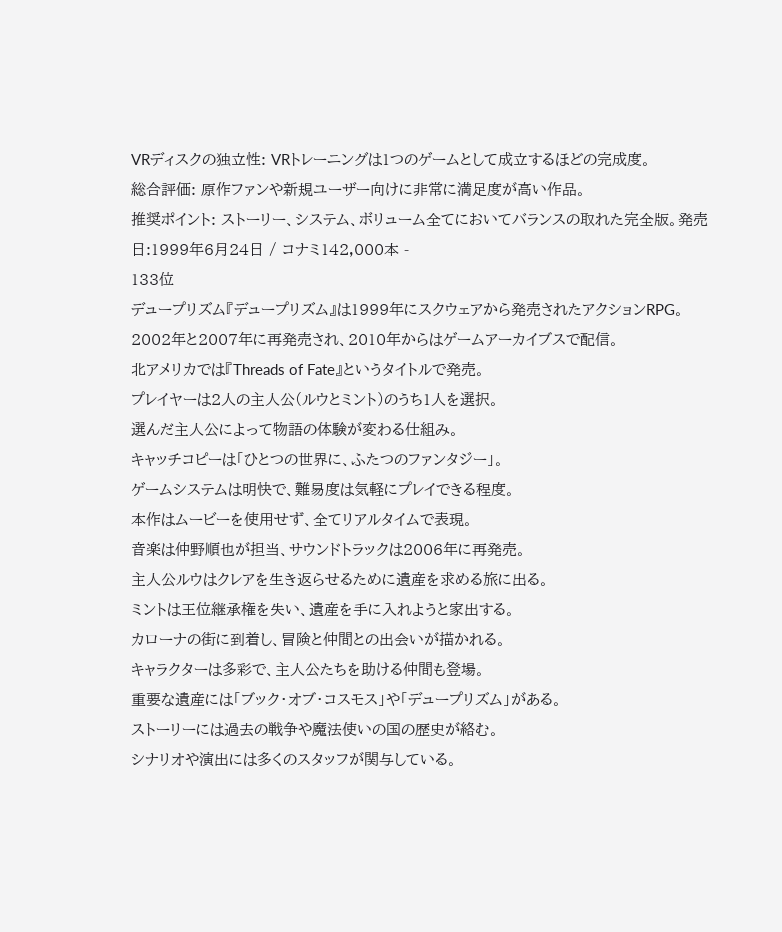VRディスクの独立性: VRトレーニングは1つのゲームとして成立するほどの完成度。
総合評価: 原作ファンや新規ユーザー向けに非常に満足度が高い作品。
推奨ポイント: ストーリー、システム、ボリューム全てにおいてバランスの取れた完全版。発売日:1999年6月24日 / コナミ142,000本 -
133位
デュープリズム『デュープリズム』は1999年にスクウェアから発売されたアクションRPG。
2002年と2007年に再発売され、2010年からはゲームアーカイブスで配信。
北アメリカでは『Threads of Fate』というタイトルで発売。
プレイヤーは2人の主人公(ルウとミント)のうち1人を選択。
選んだ主人公によって物語の体験が変わる仕組み。
キャッチコピーは「ひとつの世界に、ふたつのファンタジー」。
ゲームシステムは明快で、難易度は気軽にプレイできる程度。
本作はムービーを使用せず、全てリアルタイムで表現。
音楽は仲野順也が担当、サウンドトラックは2006年に再発売。
主人公ルウはクレアを生き返らせるために遺産を求める旅に出る。
ミントは王位継承権を失い、遺産を手に入れようと家出する。
カローナの街に到着し、冒険と仲間との出会いが描かれる。
キャラクターは多彩で、主人公たちを助ける仲間も登場。
重要な遺産には「ブック・オブ・コスモス」や「デュープリズム」がある。
ストーリーには過去の戦争や魔法使いの国の歴史が絡む。
シナリオや演出には多くのスタッフが関与している。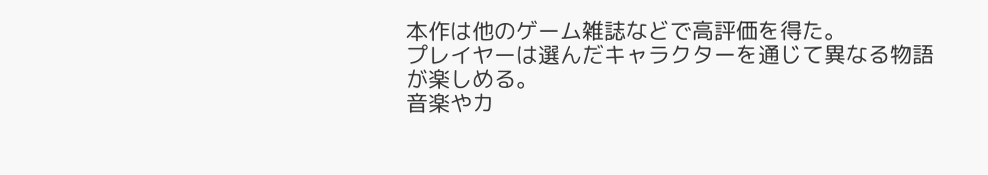本作は他のゲーム雑誌などで高評価を得た。
プレイヤーは選んだキャラクターを通じて異なる物語が楽しめる。
音楽やカ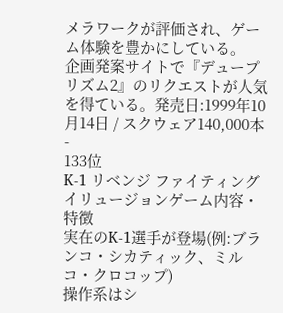メラワークが評価され、ゲーム体験を豊かにしている。
企画発案サイトで『デュープリズム2』のリクエストが人気を得ている。発売日:1999年10月14日 / スクウェア140,000本 -
133位
K-1 リベンジ ファイティングイリュージョンゲーム内容・特徴
実在のK-1選手が登場(例:ブランコ・シカティック、ミルコ・クロコップ)
操作系はシ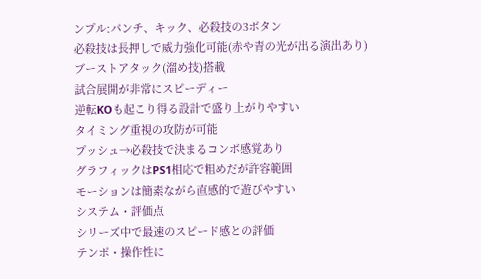ンプル:パンチ、キック、必殺技の3ボタン
必殺技は長押しで威力強化可能(赤や青の光が出る演出あり)
ブーストアタック(溜め技)搭載
試合展開が非常にスピーディー
逆転KOも起こり得る設計で盛り上がりやすい
タイミング重視の攻防が可能
プッシュ→必殺技で決まるコンボ感覚あり
グラフィックはPS1相応で粗めだが許容範囲
モーションは簡素ながら直感的で遊びやすい
システム・評価点
シリーズ中で最速のスピード感との評価
テンポ・操作性に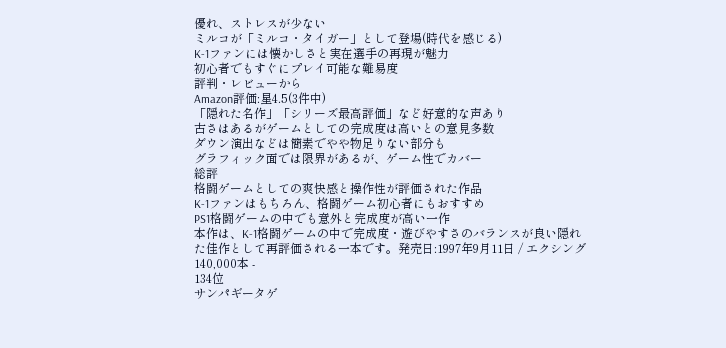優れ、ストレスが少ない
ミルコが「ミルコ・タイガー」として登場(時代を感じる)
K-1ファンには懐かしさと実在選手の再現が魅力
初心者でもすぐにプレイ可能な難易度
評判・レビューから
Amazon評価:星4.5(3件中)
「隠れた名作」「シリーズ最高評価」など好意的な声あり
古さはあるがゲームとしての完成度は高いとの意見多数
ダウン演出などは簡素でやや物足りない部分も
グラフィック面では限界があるが、ゲーム性でカバー
総評
格闘ゲームとしての爽快感と操作性が評価された作品
K-1ファンはもちろん、格闘ゲーム初心者にもおすすめ
PS1格闘ゲームの中でも意外と完成度が高い一作
本作は、K-1格闘ゲームの中で完成度・遊びやすさのバランスが良い隠れた佳作として再評価される一本です。発売日:1997年9月11日 / エクシング140,000本 -
134位
サンパギータゲ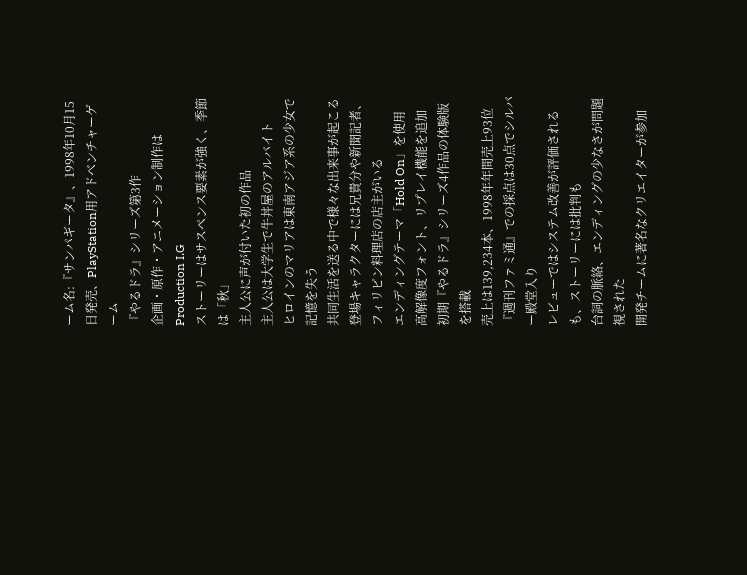ーム名:『サンパギータ』、1998年10月15日発売、PlayStation用アドベンチャーゲーム
『やるドラ』シリーズ第3作
企画・原作・アニメーション制作はProduction I.G
ストーリーはサスペンス要素が強く、季節は「秋」
主人公に声が付いた初の作品
主人公は大学生で牛丼屋のアルバイト
ヒロインのマリアは東南アジア系の少女で記憶を失う
共同生活を送る中で様々な出来事が起こる
登場キャラクターには兄貴分や新聞記者、フィリピン料理店の店主がいる
エンディングテーマ「Hold On」を使用
高解像度フォント、リプレイ機能を追加
初期『やるドラ』シリーズ4作品の体験版を搭載
売上は139,234本、1998年年間売上93位
『週刊ファミ通』での採点は30点でシルバー殿堂入り
レビューではシステム改善が評価されるも、ストーリーには批判も
台詞の脈絡、エンディングの少なさが問題視された
開発チームに著名なクリエイターが参加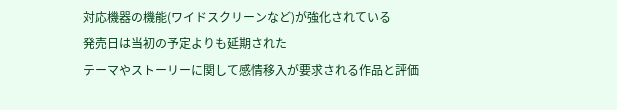対応機器の機能(ワイドスクリーンなど)が強化されている
発売日は当初の予定よりも延期された
テーマやストーリーに関して感情移入が要求される作品と評価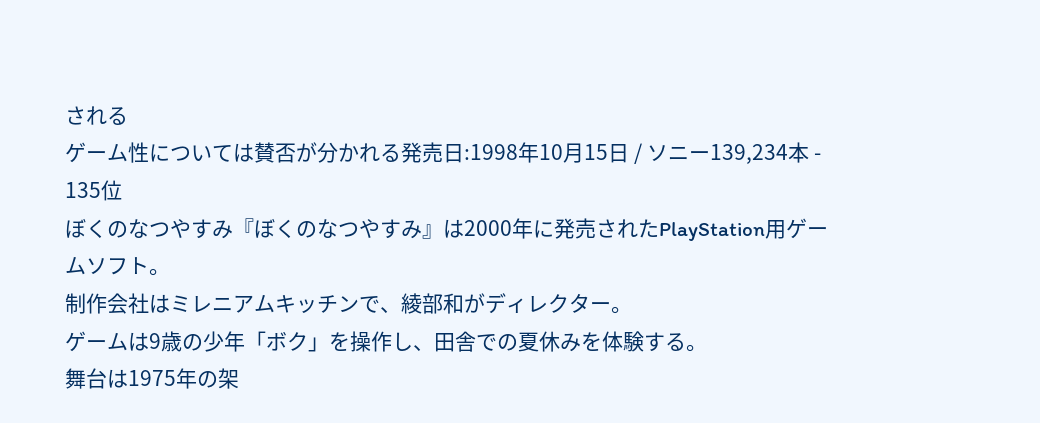される
ゲーム性については賛否が分かれる発売日:1998年10月15日 / ソニー139,234本 -
135位
ぼくのなつやすみ『ぼくのなつやすみ』は2000年に発売されたPlayStation用ゲームソフト。
制作会社はミレニアムキッチンで、綾部和がディレクター。
ゲームは9歳の少年「ボク」を操作し、田舎での夏休みを体験する。
舞台は1975年の架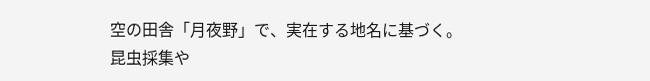空の田舎「月夜野」で、実在する地名に基づく。
昆虫採集や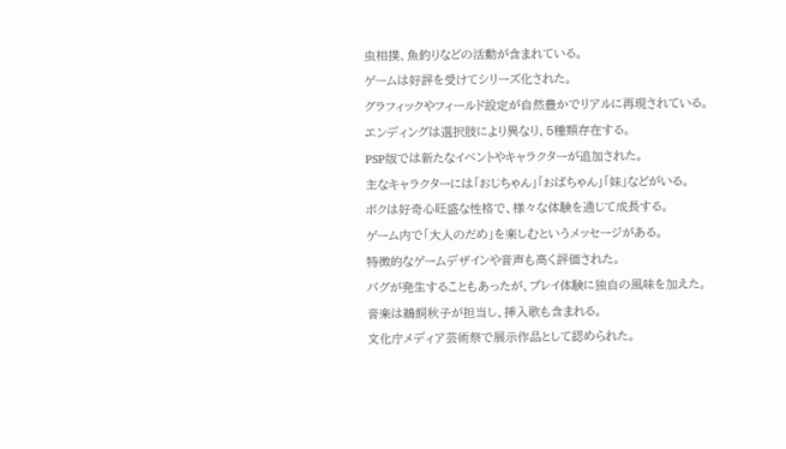虫相撲、魚釣りなどの活動が含まれている。
ゲームは好評を受けてシリーズ化された。
グラフィックやフィールド設定が自然豊かでリアルに再現されている。
エンディングは選択肢により異なり、5種類存在する。
PSP版では新たなイベントやキャラクターが追加された。
主なキャラクターには「おじちゃん」「おばちゃん」「妹」などがいる。
ボクは好奇心旺盛な性格で、様々な体験を通じて成長する。
ゲーム内で「大人のだめ」を楽しむというメッセージがある。
特徴的なゲームデザインや音声も高く評価された。
バグが発生することもあったが、プレイ体験に独自の風味を加えた。
音楽は鵜飼秋子が担当し、挿入歌も含まれる。
文化庁メディア芸術祭で展示作品として認められた。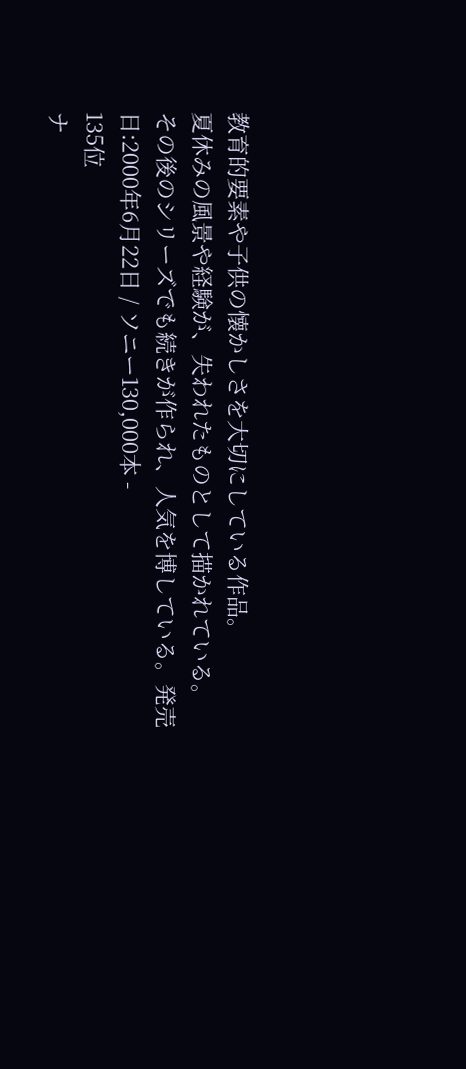教育的要素や子供の懐かしさを大切にしている作品。
夏休みの風景や経験が、失われたものとして描かれている。
その後のシリーズでも続きが作られ、人気を博している。発売日:2000年6月22日 / ソニー130,000本 -
135位
ナ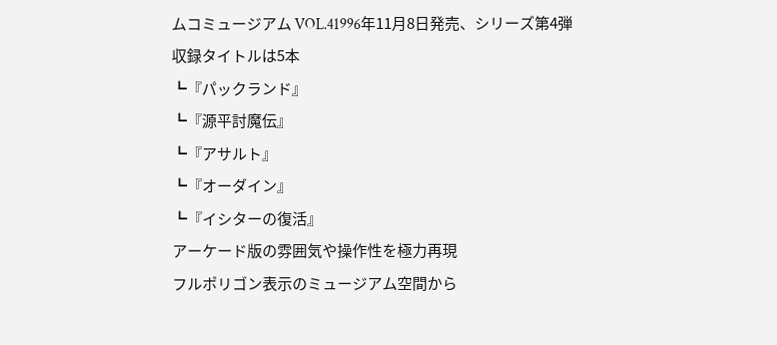ムコミュージアム VOL.41996年11月8日発売、シリーズ第4弾
収録タイトルは5本
┗『パックランド』
┗『源平討魔伝』
┗『アサルト』
┗『オーダイン』
┗『イシターの復活』
アーケード版の雰囲気や操作性を極力再現
フルポリゴン表示のミュージアム空間から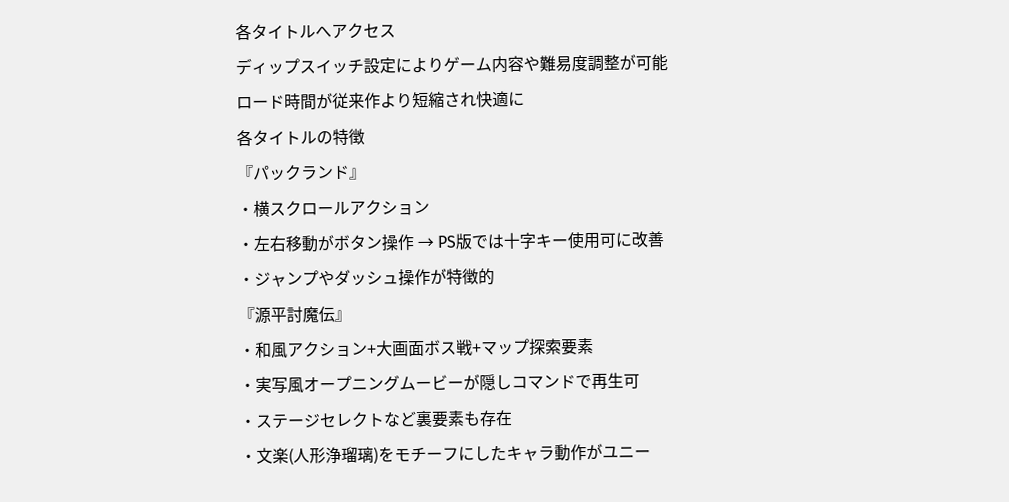各タイトルへアクセス
ディップスイッチ設定によりゲーム内容や難易度調整が可能
ロード時間が従来作より短縮され快適に
各タイトルの特徴
『パックランド』
・横スクロールアクション
・左右移動がボタン操作 → PS版では十字キー使用可に改善
・ジャンプやダッシュ操作が特徴的
『源平討魔伝』
・和風アクション+大画面ボス戦+マップ探索要素
・実写風オープニングムービーが隠しコマンドで再生可
・ステージセレクトなど裏要素も存在
・文楽(人形浄瑠璃)をモチーフにしたキャラ動作がユニー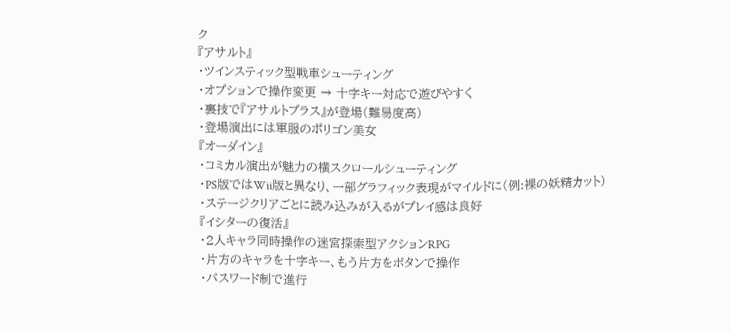ク
『アサルト』
・ツインスティック型戦車シューティング
・オプションで操作変更 → 十字キー対応で遊びやすく
・裏技で『アサルトプラス』が登場(難易度高)
・登場演出には軍服のポリゴン美女
『オーダイン』
・コミカル演出が魅力の横スクロールシューティング
・PS版ではWii版と異なり、一部グラフィック表現がマイルドに(例:裸の妖精カット)
・ステージクリアごとに読み込みが入るがプレイ感は良好
『イシターの復活』
・2人キャラ同時操作の迷宮探索型アクションRPG
・片方のキャラを十字キー、もう片方をボタンで操作
・パスワード制で進行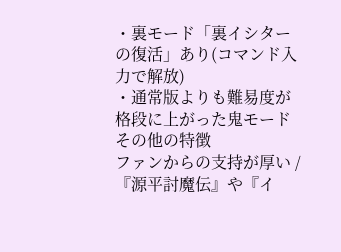・裏モード「裏イシターの復活」あり(コマンド入力で解放)
・通常版よりも難易度が格段に上がった鬼モード
その他の特徴
ファンからの支持が厚い / 『源平討魔伝』や『イ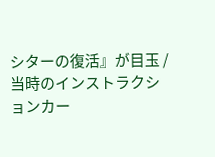シターの復活』が目玉 /
当時のインストラクションカー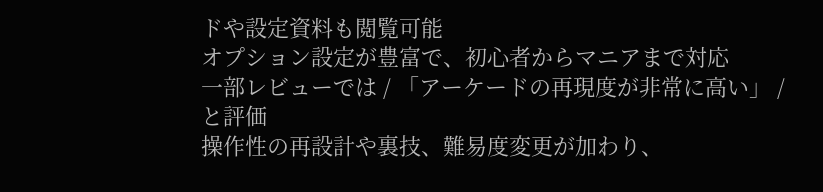ドや設定資料も閲覧可能
オプション設定が豊富で、初心者からマニアまで対応
一部レビューでは / 「アーケードの再現度が非常に高い」 / と評価
操作性の再設計や裏技、難易度変更が加わり、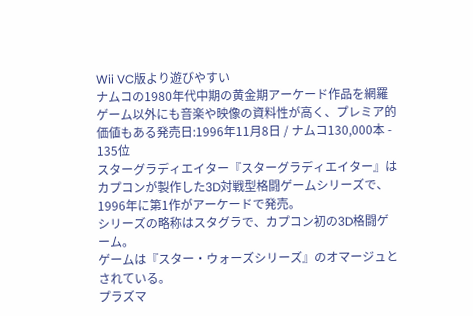Wii VC版より遊びやすい
ナムコの1980年代中期の黄金期アーケード作品を網羅
ゲーム以外にも音楽や映像の資料性が高く、プレミア的価値もある発売日:1996年11月8日 / ナムコ130,000本 -
135位
スターグラディエイター『スターグラディエイター』はカプコンが製作した3D対戦型格闘ゲームシリーズで、1996年に第1作がアーケードで発売。
シリーズの略称はスタグラで、カプコン初の3D格闘ゲーム。
ゲームは『スター・ウォーズシリーズ』のオマージュとされている。
プラズマ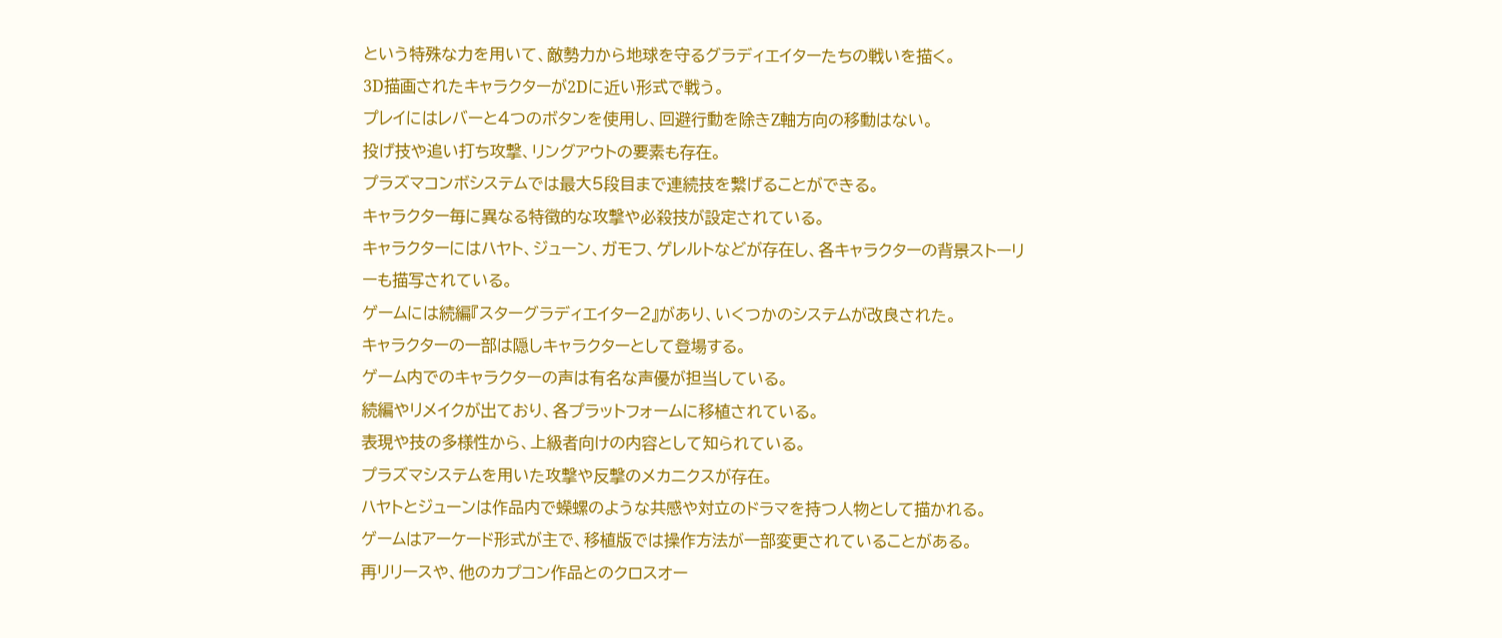という特殊な力を用いて、敵勢力から地球を守るグラディエイターたちの戦いを描く。
3D描画されたキャラクターが2Dに近い形式で戦う。
プレイにはレバーと4つのボタンを使用し、回避行動を除きZ軸方向の移動はない。
投げ技や追い打ち攻撃、リングアウトの要素も存在。
プラズマコンボシステムでは最大5段目まで連続技を繋げることができる。
キャラクター毎に異なる特徴的な攻撃や必殺技が設定されている。
キャラクターにはハヤト、ジューン、ガモフ、ゲレルトなどが存在し、各キャラクターの背景ストーリーも描写されている。
ゲームには続編『スターグラディエイター2』があり、いくつかのシステムが改良された。
キャラクターの一部は隠しキャラクターとして登場する。
ゲーム内でのキャラクターの声は有名な声優が担当している。
続編やリメイクが出ており、各プラットフォームに移植されている。
表現や技の多様性から、上級者向けの内容として知られている。
プラズマシステムを用いた攻撃や反撃のメカニクスが存在。
ハヤトとジューンは作品内で蠑螺のような共感や対立のドラマを持つ人物として描かれる。
ゲームはアーケード形式が主で、移植版では操作方法が一部変更されていることがある。
再リリースや、他のカプコン作品とのクロスオー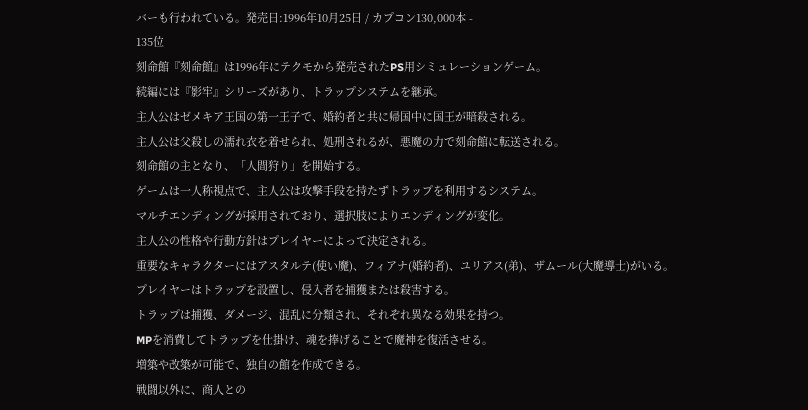バーも行われている。発売日:1996年10月25日 / カプコン130,000本 -
135位
刻命館『刻命館』は1996年にテクモから発売されたPS用シミュレーションゲーム。
続編には『影牢』シリーズがあり、トラップシステムを継承。
主人公はゼメキア王国の第一王子で、婚約者と共に帰国中に国王が暗殺される。
主人公は父殺しの濡れ衣を着せられ、処刑されるが、悪魔の力で刻命館に転送される。
刻命館の主となり、「人間狩り」を開始する。
ゲームは一人称視点で、主人公は攻撃手段を持たずトラップを利用するシステム。
マルチエンディングが採用されており、選択肢によりエンディングが変化。
主人公の性格や行動方針はプレイヤーによって決定される。
重要なキャラクターにはアスタルテ(使い魔)、フィアナ(婚約者)、ユリアス(弟)、ザムール(大魔導士)がいる。
プレイヤーはトラップを設置し、侵入者を捕獲または殺害する。
トラップは捕獲、ダメージ、混乱に分類され、それぞれ異なる効果を持つ。
MPを消費してトラップを仕掛け、魂を捧げることで魔神を復活させる。
増築や改築が可能で、独自の館を作成できる。
戦闘以外に、商人との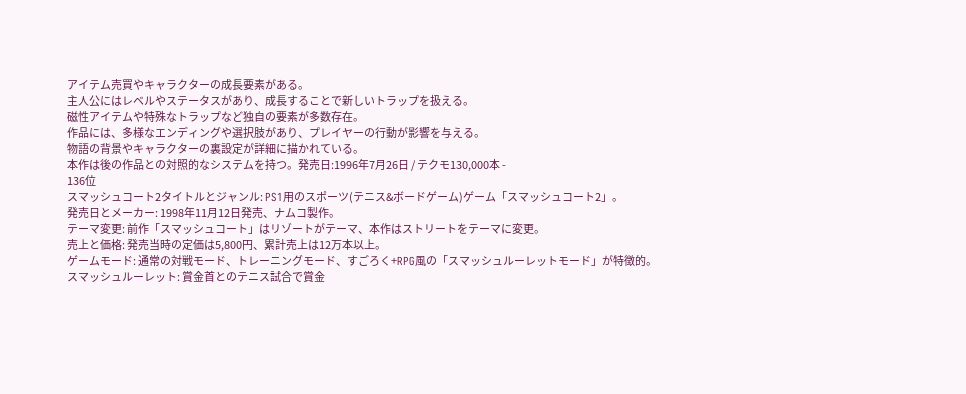アイテム売買やキャラクターの成長要素がある。
主人公にはレベルやステータスがあり、成長することで新しいトラップを扱える。
磁性アイテムや特殊なトラップなど独自の要素が多数存在。
作品には、多様なエンディングや選択肢があり、プレイヤーの行動が影響を与える。
物語の背景やキャラクターの裏設定が詳細に描かれている。
本作は後の作品との対照的なシステムを持つ。発売日:1996年7月26日 / テクモ130,000本 -
136位
スマッシュコート2タイトルとジャンル: PS1用のスポーツ(テニス&ボードゲーム)ゲーム「スマッシュコート2」。
発売日とメーカー: 1998年11月12日発売、ナムコ製作。
テーマ変更: 前作「スマッシュコート」はリゾートがテーマ、本作はストリートをテーマに変更。
売上と価格: 発売当時の定価は5,800円、累計売上は12万本以上。
ゲームモード: 通常の対戦モード、トレーニングモード、すごろく+RPG風の「スマッシュルーレットモード」が特徴的。
スマッシュルーレット: 賞金首とのテニス試合で賞金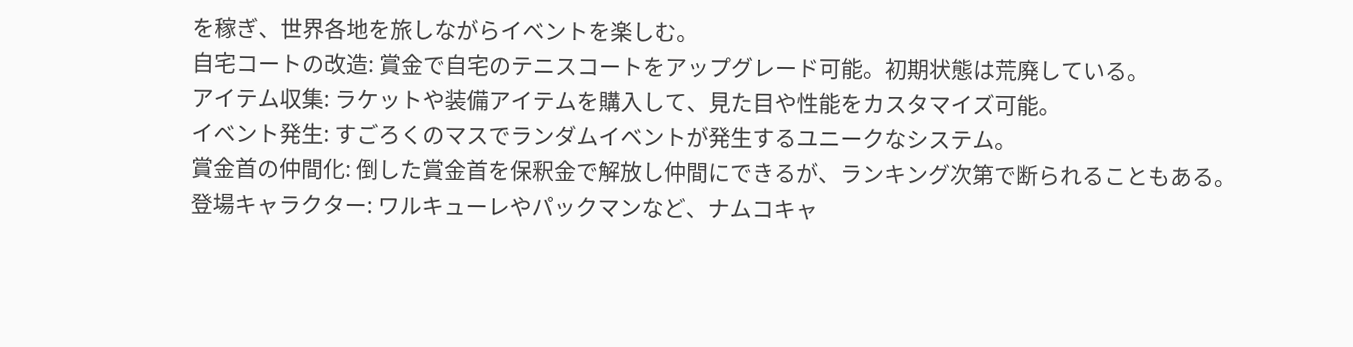を稼ぎ、世界各地を旅しながらイベントを楽しむ。
自宅コートの改造: 賞金で自宅のテニスコートをアップグレード可能。初期状態は荒廃している。
アイテム収集: ラケットや装備アイテムを購入して、見た目や性能をカスタマイズ可能。
イベント発生: すごろくのマスでランダムイベントが発生するユニークなシステム。
賞金首の仲間化: 倒した賞金首を保釈金で解放し仲間にできるが、ランキング次第で断られることもある。
登場キャラクター: ワルキューレやパックマンなど、ナムコキャ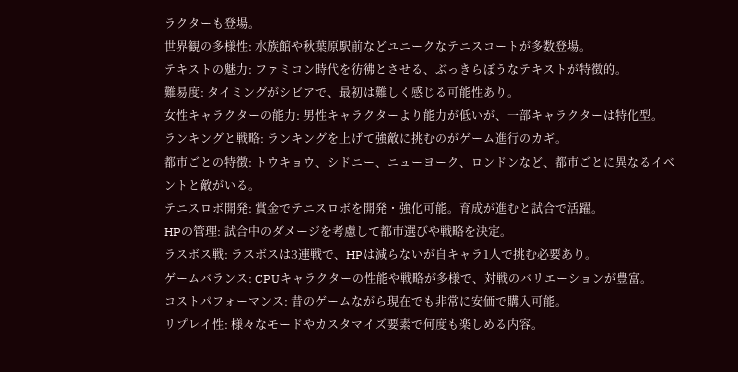ラクターも登場。
世界観の多様性: 水族館や秋葉原駅前などユニークなテニスコートが多数登場。
テキストの魅力: ファミコン時代を彷彿とさせる、ぶっきらぼうなテキストが特徴的。
難易度: タイミングがシビアで、最初は難しく感じる可能性あり。
女性キャラクターの能力: 男性キャラクターより能力が低いが、一部キャラクターは特化型。
ランキングと戦略: ランキングを上げて強敵に挑むのがゲーム進行のカギ。
都市ごとの特徴: トウキョウ、シドニー、ニューヨーク、ロンドンなど、都市ごとに異なるイベントと敵がいる。
テニスロボ開発: 賞金でテニスロボを開発・強化可能。育成が進むと試合で活躍。
HPの管理: 試合中のダメージを考慮して都市選びや戦略を決定。
ラスボス戦: ラスボスは3連戦で、HPは減らないが自キャラ1人で挑む必要あり。
ゲームバランス: CPUキャラクターの性能や戦略が多様で、対戦のバリエーションが豊富。
コストパフォーマンス: 昔のゲームながら現在でも非常に安価で購入可能。
リプレイ性: 様々なモードやカスタマイズ要素で何度も楽しめる内容。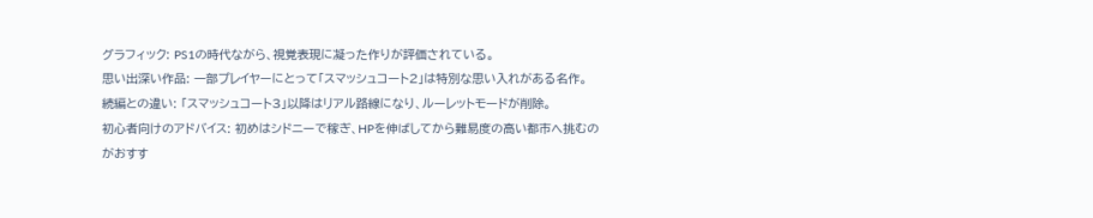グラフィック: PS1の時代ながら、視覚表現に凝った作りが評価されている。
思い出深い作品: 一部プレイヤーにとって「スマッシュコート2」は特別な思い入れがある名作。
続編との違い: 「スマッシュコート3」以降はリアル路線になり、ルーレットモードが削除。
初心者向けのアドバイス: 初めはシドニーで稼ぎ、HPを伸ばしてから難易度の高い都市へ挑むのがおすす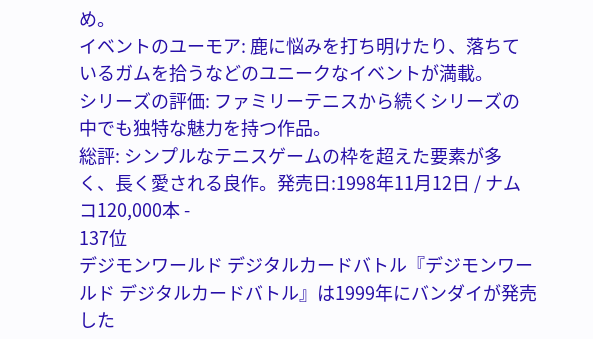め。
イベントのユーモア: 鹿に悩みを打ち明けたり、落ちているガムを拾うなどのユニークなイベントが満載。
シリーズの評価: ファミリーテニスから続くシリーズの中でも独特な魅力を持つ作品。
総評: シンプルなテニスゲームの枠を超えた要素が多く、長く愛される良作。発売日:1998年11月12日 / ナムコ120,000本 -
137位
デジモンワールド デジタルカードバトル『デジモンワールド デジタルカードバトル』は1999年にバンダイが発売した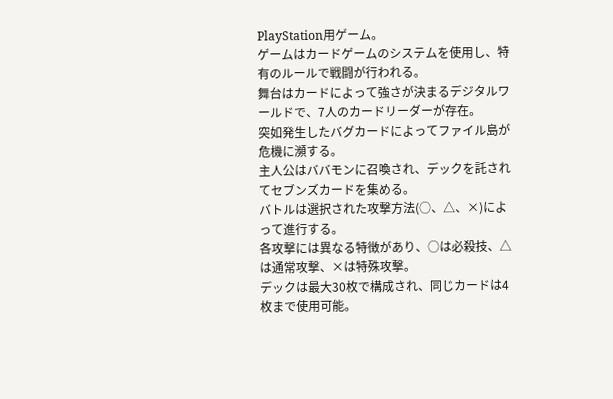PlayStation用ゲーム。
ゲームはカードゲームのシステムを使用し、特有のルールで戦闘が行われる。
舞台はカードによって強さが決まるデジタルワールドで、7人のカードリーダーが存在。
突如発生したバグカードによってファイル島が危機に瀕する。
主人公はババモンに召喚され、デックを託されてセブンズカードを集める。
バトルは選択された攻撃方法(○、△、×)によって進行する。
各攻撃には異なる特徴があり、○は必殺技、△は通常攻撃、×は特殊攻撃。
デックは最大30枚で構成され、同じカードは4枚まで使用可能。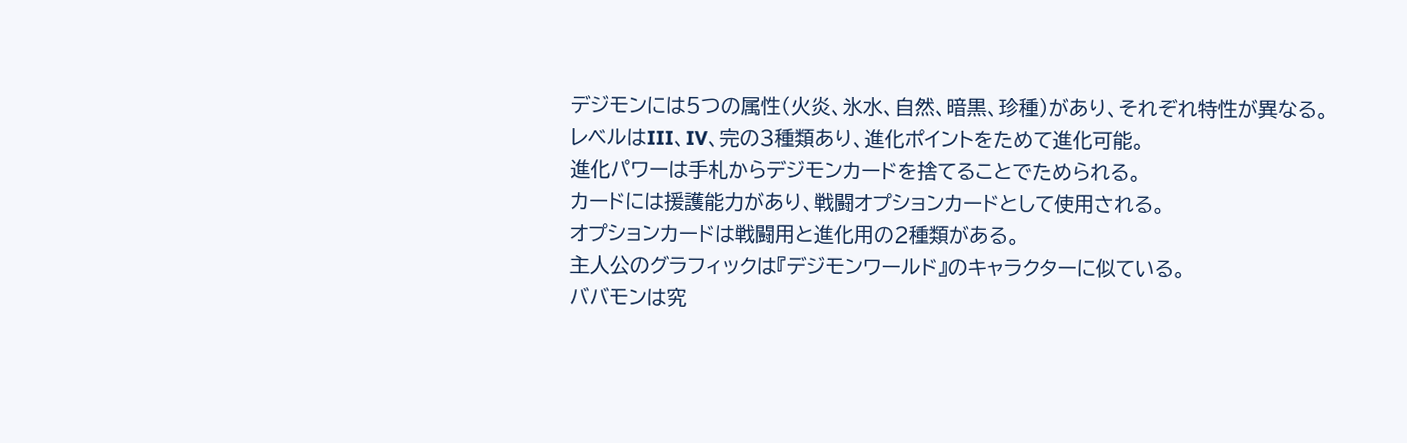デジモンには5つの属性(火炎、氷水、自然、暗黒、珍種)があり、それぞれ特性が異なる。
レベルはIII、IV、完の3種類あり、進化ポイントをためて進化可能。
進化パワーは手札からデジモンカードを捨てることでためられる。
カードには援護能力があり、戦闘オプションカードとして使用される。
オプションカードは戦闘用と進化用の2種類がある。
主人公のグラフィックは『デジモンワールド』のキャラクターに似ている。
ババモンは究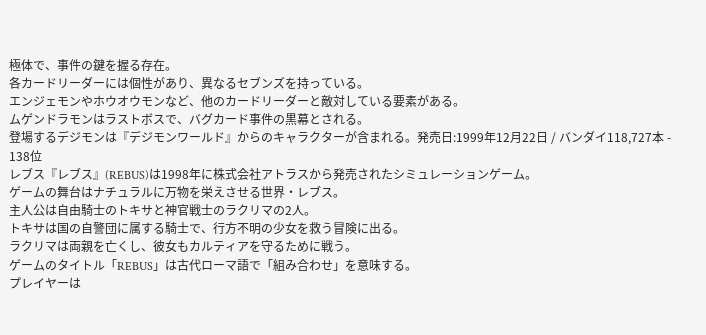極体で、事件の鍵を握る存在。
各カードリーダーには個性があり、異なるセブンズを持っている。
エンジェモンやホウオウモンなど、他のカードリーダーと敵対している要素がある。
ムゲンドラモンはラストボスで、バグカード事件の黒幕とされる。
登場するデジモンは『デジモンワールド』からのキャラクターが含まれる。発売日:1999年12月22日 / バンダイ118,727本 -
138位
レブス『レブス』(REBUS)は1998年に株式会社アトラスから発売されたシミュレーションゲーム。
ゲームの舞台はナチュラルに万物を栄えさせる世界・レブス。
主人公は自由騎士のトキサと神官戦士のラクリマの2人。
トキサは国の自警団に属する騎士で、行方不明の少女を救う冒険に出る。
ラクリマは両親を亡くし、彼女もカルティアを守るために戦う。
ゲームのタイトル「REBUS」は古代ローマ語で「組み合わせ」を意味する。
プレイヤーは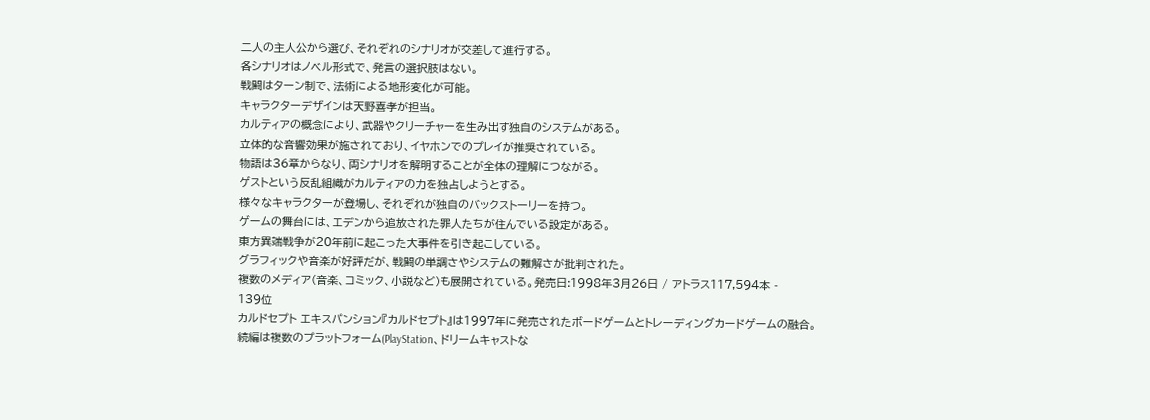二人の主人公から選び、それぞれのシナリオが交差して進行する。
各シナリオはノベル形式で、発言の選択肢はない。
戦闘はターン制で、法術による地形変化が可能。
キャラクターデザインは天野喜孝が担当。
カルティアの概念により、武器やクリーチャーを生み出す独自のシステムがある。
立体的な音響効果が施されており、イヤホンでのプレイが推奨されている。
物語は36章からなり、両シナリオを解明することが全体の理解につながる。
ゲストという反乱組織がカルティアの力を独占しようとする。
様々なキャラクターが登場し、それぞれが独自のバックストーリーを持つ。
ゲームの舞台には、エデンから追放された罪人たちが住んでいる設定がある。
東方異端戦争が20年前に起こった大事件を引き起こしている。
グラフィックや音楽が好評だが、戦闘の単調さやシステムの難解さが批判された。
複数のメディア(音楽、コミック、小説など)も展開されている。発売日:1998年3月26日 / アトラス117,594本 -
139位
カルドセプト エキスパンション『カルドセプト』は1997年に発売されたボードゲームとトレーディングカードゲームの融合。
続編は複数のプラットフォーム(PlayStation、ドリームキャストな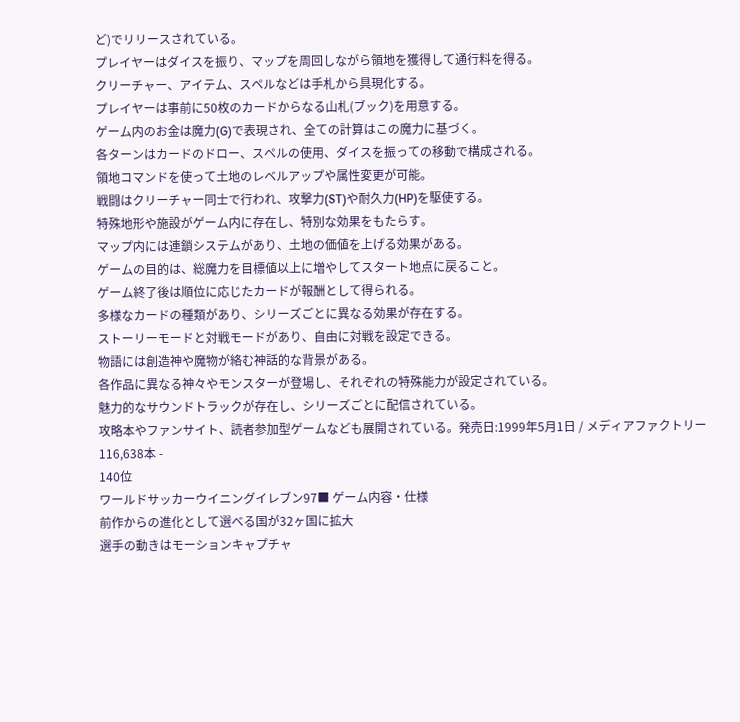ど)でリリースされている。
プレイヤーはダイスを振り、マップを周回しながら領地を獲得して通行料を得る。
クリーチャー、アイテム、スペルなどは手札から具現化する。
プレイヤーは事前に50枚のカードからなる山札(ブック)を用意する。
ゲーム内のお金は魔力(G)で表現され、全ての計算はこの魔力に基づく。
各ターンはカードのドロー、スペルの使用、ダイスを振っての移動で構成される。
領地コマンドを使って土地のレベルアップや属性変更が可能。
戦闘はクリーチャー同士で行われ、攻撃力(ST)や耐久力(HP)を駆使する。
特殊地形や施設がゲーム内に存在し、特別な効果をもたらす。
マップ内には連鎖システムがあり、土地の価値を上げる効果がある。
ゲームの目的は、総魔力を目標値以上に増やしてスタート地点に戻ること。
ゲーム終了後は順位に応じたカードが報酬として得られる。
多様なカードの種類があり、シリーズごとに異なる効果が存在する。
ストーリーモードと対戦モードがあり、自由に対戦を設定できる。
物語には創造神や魔物が絡む神話的な背景がある。
各作品に異なる神々やモンスターが登場し、それぞれの特殊能力が設定されている。
魅力的なサウンドトラックが存在し、シリーズごとに配信されている。
攻略本やファンサイト、読者参加型ゲームなども展開されている。発売日:1999年5月1日 / メディアファクトリー116,638本 -
140位
ワールドサッカーウイニングイレブン97■ ゲーム内容・仕様
前作からの進化として選べる国が32ヶ国に拡大
選手の動きはモーションキャプチャ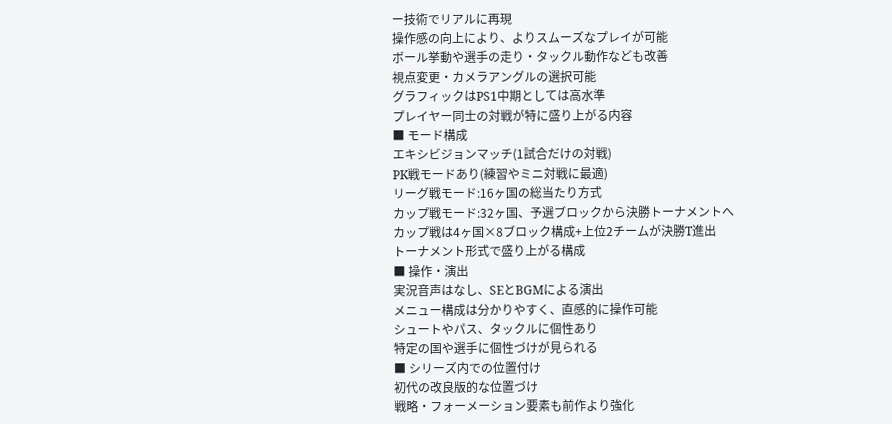ー技術でリアルに再現
操作感の向上により、よりスムーズなプレイが可能
ボール挙動や選手の走り・タックル動作なども改善
視点変更・カメラアングルの選択可能
グラフィックはPS1中期としては高水準
プレイヤー同士の対戦が特に盛り上がる内容
■ モード構成
エキシビジョンマッチ(1試合だけの対戦)
PK戦モードあり(練習やミニ対戦に最適)
リーグ戦モード:16ヶ国の総当たり方式
カップ戦モード:32ヶ国、予選ブロックから決勝トーナメントへ
カップ戦は4ヶ国×8ブロック構成+上位2チームが決勝T進出
トーナメント形式で盛り上がる構成
■ 操作・演出
実況音声はなし、SEとBGMによる演出
メニュー構成は分かりやすく、直感的に操作可能
シュートやパス、タックルに個性あり
特定の国や選手に個性づけが見られる
■ シリーズ内での位置付け
初代の改良版的な位置づけ
戦略・フォーメーション要素も前作より強化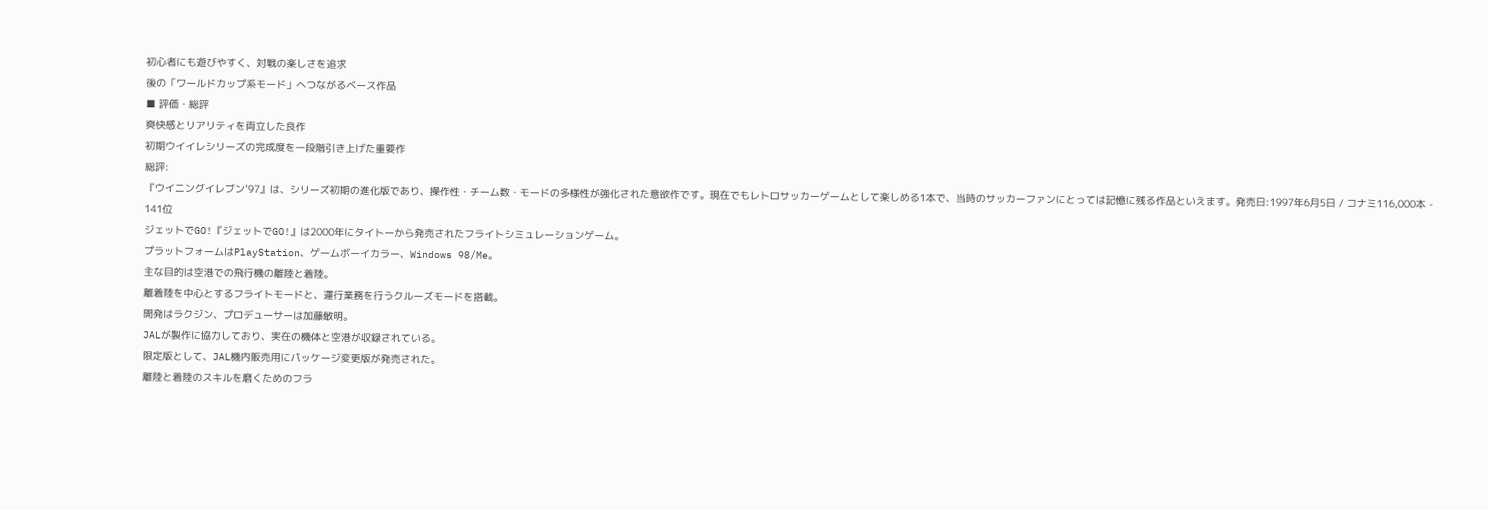初心者にも遊びやすく、対戦の楽しさを追求
後の「ワールドカップ系モード」へつながるベース作品
■ 評価・総評
爽快感とリアリティを両立した良作
初期ウイイレシリーズの完成度を一段階引き上げた重要作
総評:
『ウイニングイレブン’97』は、シリーズ初期の進化版であり、操作性・チーム数・モードの多様性が強化された意欲作です。現在でもレトロサッカーゲームとして楽しめる1本で、当時のサッカーファンにとっては記憶に残る作品といえます。発売日:1997年6月5日 / コナミ116,000本 -
141位
ジェットでGO!『ジェットでGO!』は2000年にタイトーから発売されたフライトシミュレーションゲーム。
プラットフォームはPlayStation、ゲームボーイカラー、Windows 98/Me。
主な目的は空港での飛行機の離陸と着陸。
離着陸を中心とするフライトモードと、運行業務を行うクルーズモードを搭載。
開発はラクジン、プロデューサーは加藤敏明。
JALが製作に協力しており、実在の機体と空港が収録されている。
限定版として、JAL機内販売用にパッケージ変更版が発売された。
離陸と着陸のスキルを磨くためのフラ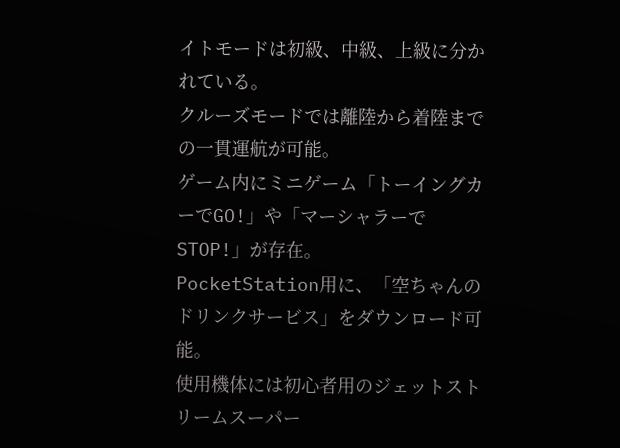イトモードは初級、中級、上級に分かれている。
クルーズモードでは離陸から着陸までの一貫運航が可能。
ゲーム内にミニゲーム「トーイングカーでGO!」や「マーシャラーでSTOP!」が存在。
PocketStation用に、「空ちゃんのドリンクサービス」をダウンロード可能。
使用機体には初心者用のジェットストリームスーパー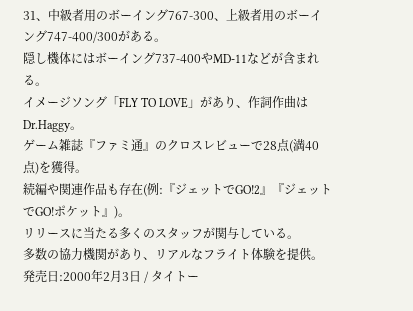31、中級者用のボーイング767-300、上級者用のボーイング747-400/300がある。
隠し機体にはボーイング737-400やMD-11などが含まれる。
イメージソング「FLY TO LOVE」があり、作詞作曲はDr.Haggy。
ゲーム雑誌『ファミ通』のクロスレビューで28点(満40点)を獲得。
続編や関連作品も存在(例:『ジェットでGO!2』『ジェットでGO!ポケット』)。
リリースに当たる多くのスタッフが関与している。
多数の協力機関があり、リアルなフライト体験を提供。発売日:2000年2月3日 / タイトー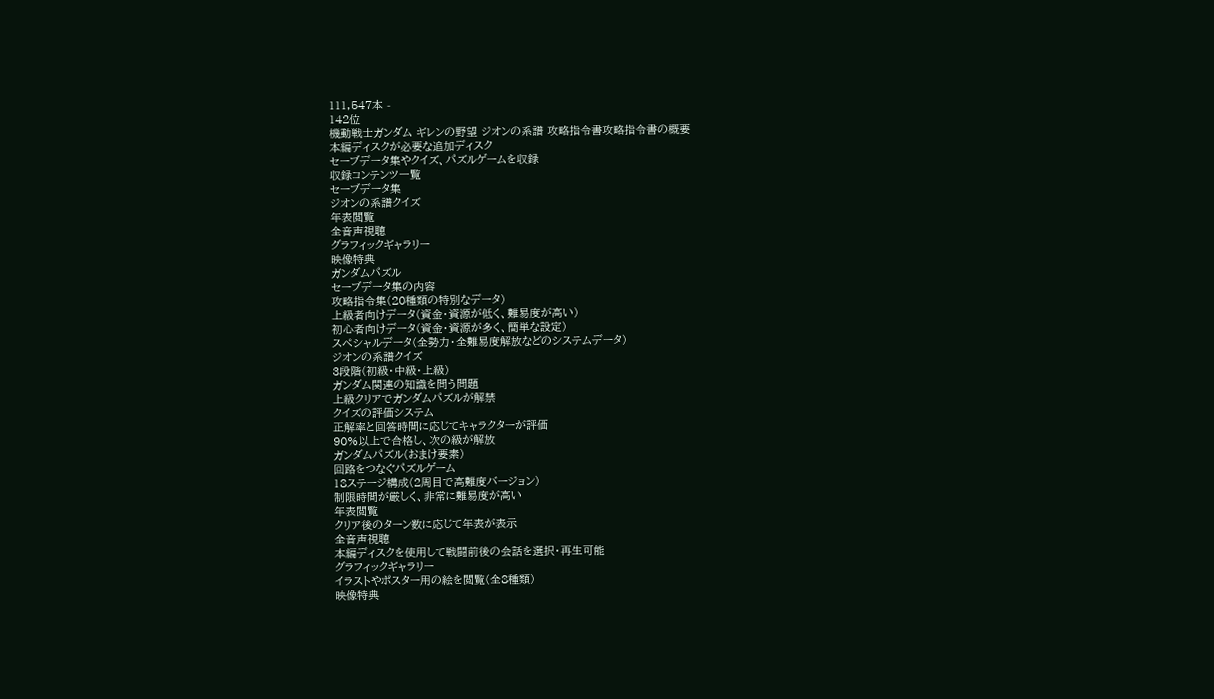111,547本 -
142位
機動戦士ガンダム ギレンの野望 ジオンの系譜 攻略指令書攻略指令書の概要
本編ディスクが必要な追加ディスク
セーブデータ集やクイズ、パズルゲームを収録
収録コンテンツ一覧
セーブデータ集
ジオンの系譜クイズ
年表閲覧
全音声視聴
グラフィックギャラリー
映像特典
ガンダムパズル
セーブデータ集の内容
攻略指令集(20種類の特別なデータ)
上級者向けデータ(資金・資源が低く、難易度が高い)
初心者向けデータ(資金・資源が多く、簡単な設定)
スペシャルデータ(全勢力・全難易度解放などのシステムデータ)
ジオンの系譜クイズ
3段階(初級・中級・上級)
ガンダム関連の知識を問う問題
上級クリアでガンダムパズルが解禁
クイズの評価システム
正解率と回答時間に応じてキャラクターが評価
90%以上で合格し、次の級が解放
ガンダムパズル(おまけ要素)
回路をつなぐパズルゲーム
18ステージ構成(2周目で高難度バージョン)
制限時間が厳しく、非常に難易度が高い
年表閲覧
クリア後のターン数に応じて年表が表示
全音声視聴
本編ディスクを使用して戦闘前後の会話を選択・再生可能
グラフィックギャラリー
イラストやポスター用の絵を閲覧(全8種類)
映像特典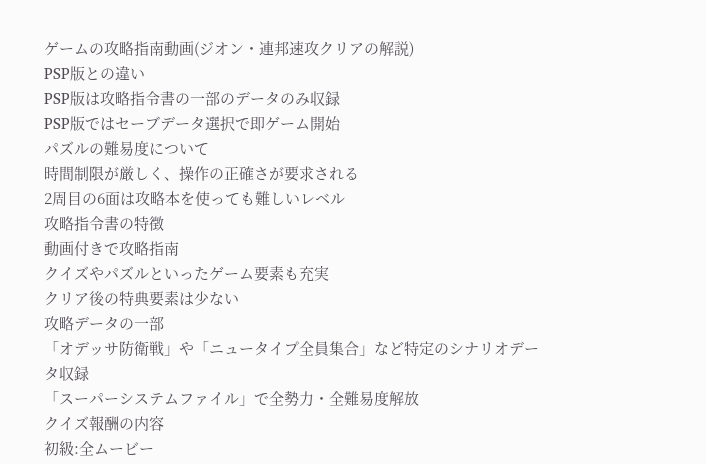ゲームの攻略指南動画(ジオン・連邦速攻クリアの解説)
PSP版との違い
PSP版は攻略指令書の一部のデータのみ収録
PSP版ではセーブデータ選択で即ゲーム開始
パズルの難易度について
時間制限が厳しく、操作の正確さが要求される
2周目の6面は攻略本を使っても難しいレベル
攻略指令書の特徴
動画付きで攻略指南
クイズやパズルといったゲーム要素も充実
クリア後の特典要素は少ない
攻略データの一部
「オデッサ防衛戦」や「ニュータイプ全員集合」など特定のシナリオデータ収録
「スーパーシステムファイル」で全勢力・全難易度解放
クイズ報酬の内容
初級:全ムービー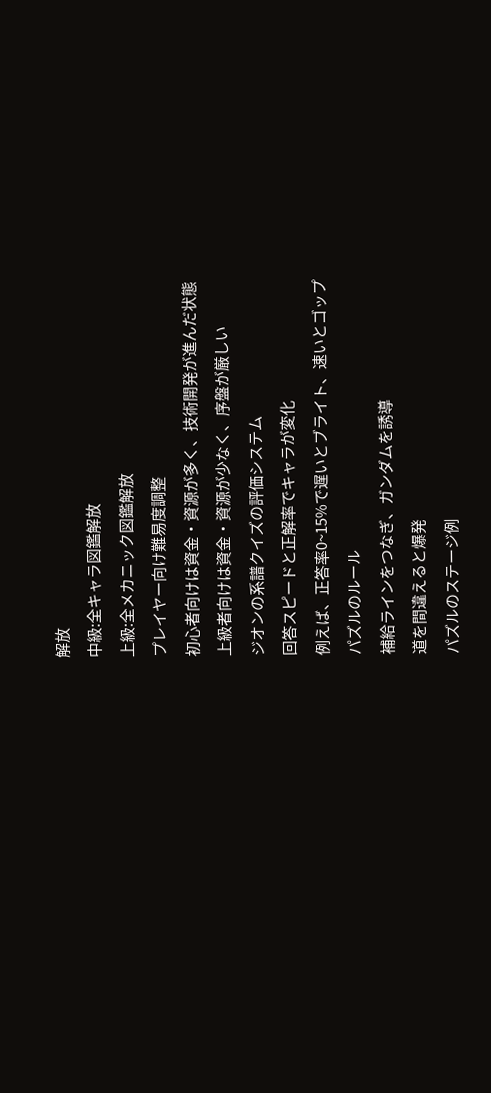解放
中級:全キャラ図鑑解放
上級:全メカニック図鑑解放
プレイヤー向け難易度調整
初心者向けは資金・資源が多く、技術開発が進んだ状態
上級者向けは資金・資源が少なく、序盤が厳しい
ジオンの系譜クイズの評価システム
回答スピードと正解率でキャラが変化
例えば、正答率0~15%で遅いとブライト、速いとゴップ
パズルのルール
補給ラインをつなぎ、ガンダムを誘導
道を間違えると爆発
パズルのステージ例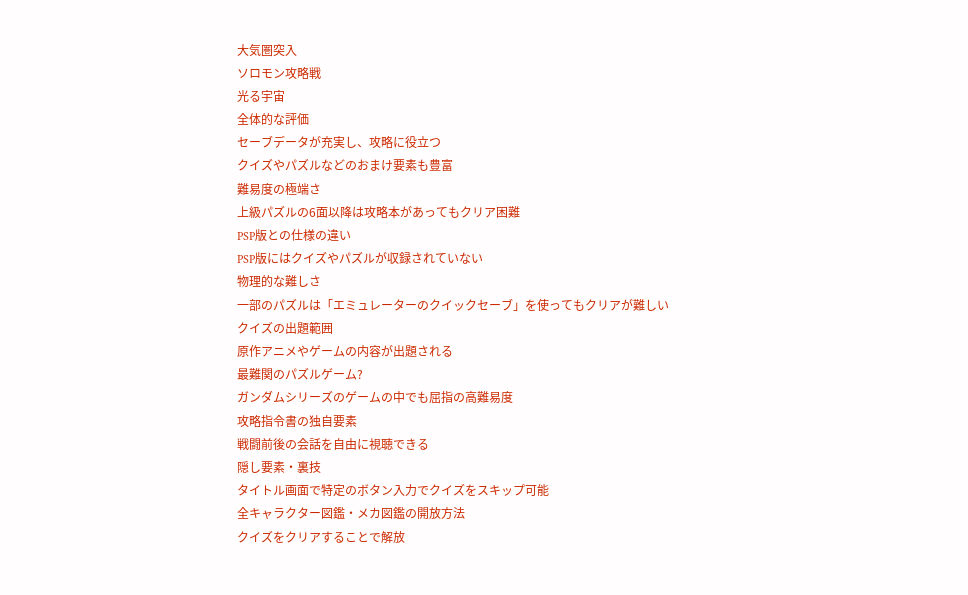大気圏突入
ソロモン攻略戦
光る宇宙
全体的な評価
セーブデータが充実し、攻略に役立つ
クイズやパズルなどのおまけ要素も豊富
難易度の極端さ
上級パズルの6面以降は攻略本があってもクリア困難
PSP版との仕様の違い
PSP版にはクイズやパズルが収録されていない
物理的な難しさ
一部のパズルは「エミュレーターのクイックセーブ」を使ってもクリアが難しい
クイズの出題範囲
原作アニメやゲームの内容が出題される
最難関のパズルゲーム?
ガンダムシリーズのゲームの中でも屈指の高難易度
攻略指令書の独自要素
戦闘前後の会話を自由に視聴できる
隠し要素・裏技
タイトル画面で特定のボタン入力でクイズをスキップ可能
全キャラクター図鑑・メカ図鑑の開放方法
クイズをクリアすることで解放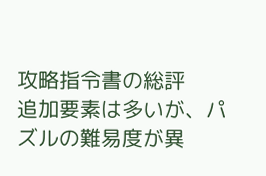攻略指令書の総評
追加要素は多いが、パズルの難易度が異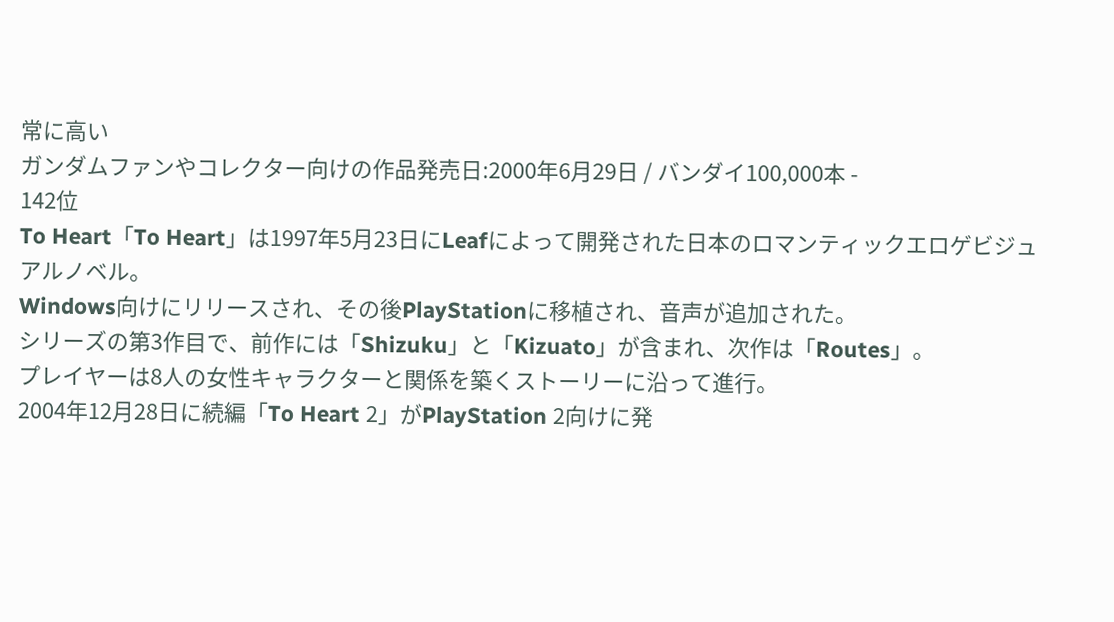常に高い
ガンダムファンやコレクター向けの作品発売日:2000年6月29日 / バンダイ100,000本 -
142位
To Heart「To Heart」は1997年5月23日にLeafによって開発された日本のロマンティックエロゲビジュアルノベル。
Windows向けにリリースされ、その後PlayStationに移植され、音声が追加された。
シリーズの第3作目で、前作には「Shizuku」と「Kizuato」が含まれ、次作は「Routes」。
プレイヤーは8人の女性キャラクターと関係を築くストーリーに沿って進行。
2004年12月28日に続編「To Heart 2」がPlayStation 2向けに発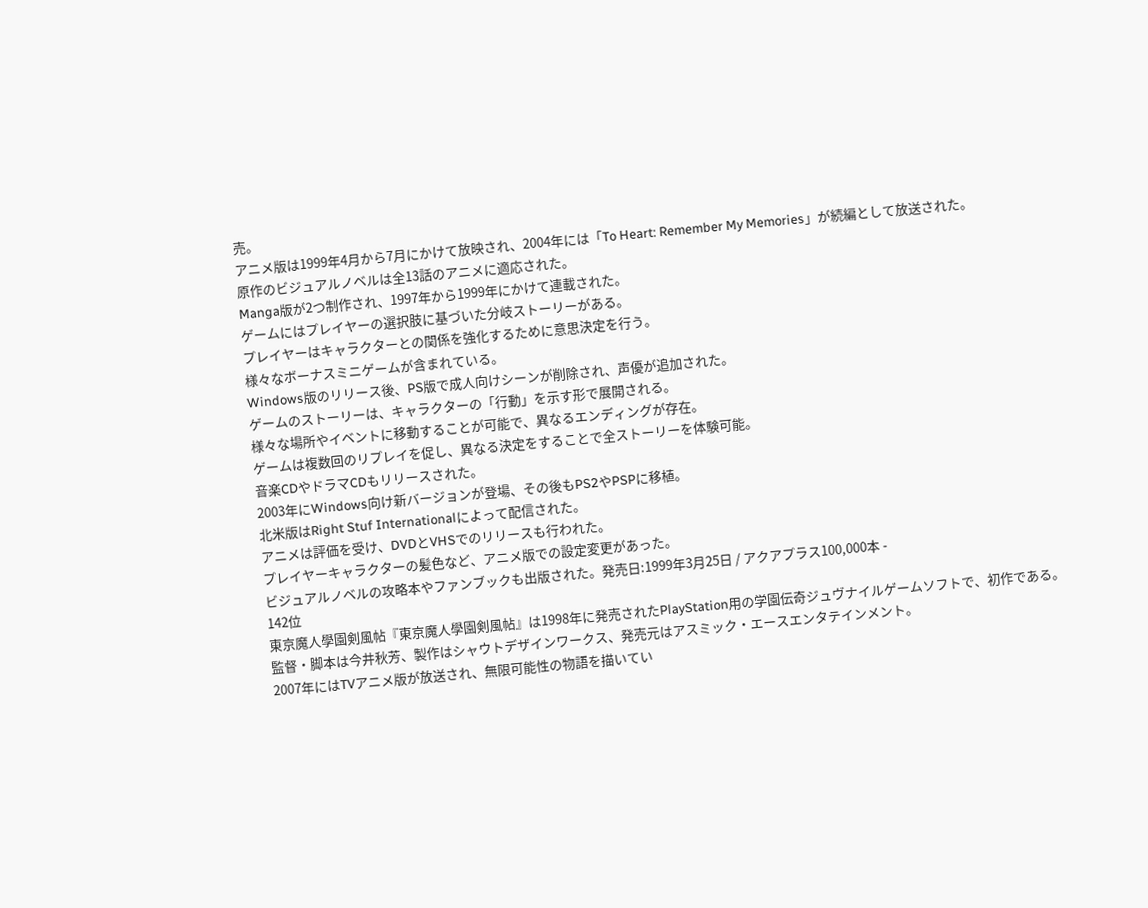売。
アニメ版は1999年4月から7月にかけて放映され、2004年には「To Heart: Remember My Memories」が続編として放送された。
原作のビジュアルノベルは全13話のアニメに適応された。
Manga版が2つ制作され、1997年から1999年にかけて連載された。
ゲームにはプレイヤーの選択肢に基づいた分岐ストーリーがある。
プレイヤーはキャラクターとの関係を強化するために意思決定を行う。
様々なボーナスミニゲームが含まれている。
Windows版のリリース後、PS版で成人向けシーンが削除され、声優が追加された。
ゲームのストーリーは、キャラクターの「行動」を示す形で展開される。
様々な場所やイベントに移動することが可能で、異なるエンディングが存在。
ゲームは複数回のリプレイを促し、異なる決定をすることで全ストーリーを体験可能。
音楽CDやドラマCDもリリースされた。
2003年にWindows向け新バージョンが登場、その後もPS2やPSPに移植。
北米版はRight Stuf Internationalによって配信された。
アニメは評価を受け、DVDとVHSでのリリースも行われた。
プレイヤーキャラクターの髪色など、アニメ版での設定変更があった。
ビジュアルノベルの攻略本やファンブックも出版された。発売日:1999年3月25日 / アクアプラス100,000本 -
142位
東京魔人學園剣風帖『東京魔人學園剣風帖』は1998年に発売されたPlayStation用の学園伝奇ジュヴナイルゲームソフトで、初作である。
監督・脚本は今井秋芳、製作はシャウトデザインワークス、発売元はアスミック・エースエンタテインメント。
2007年にはTVアニメ版が放送され、無限可能性の物語を描いてい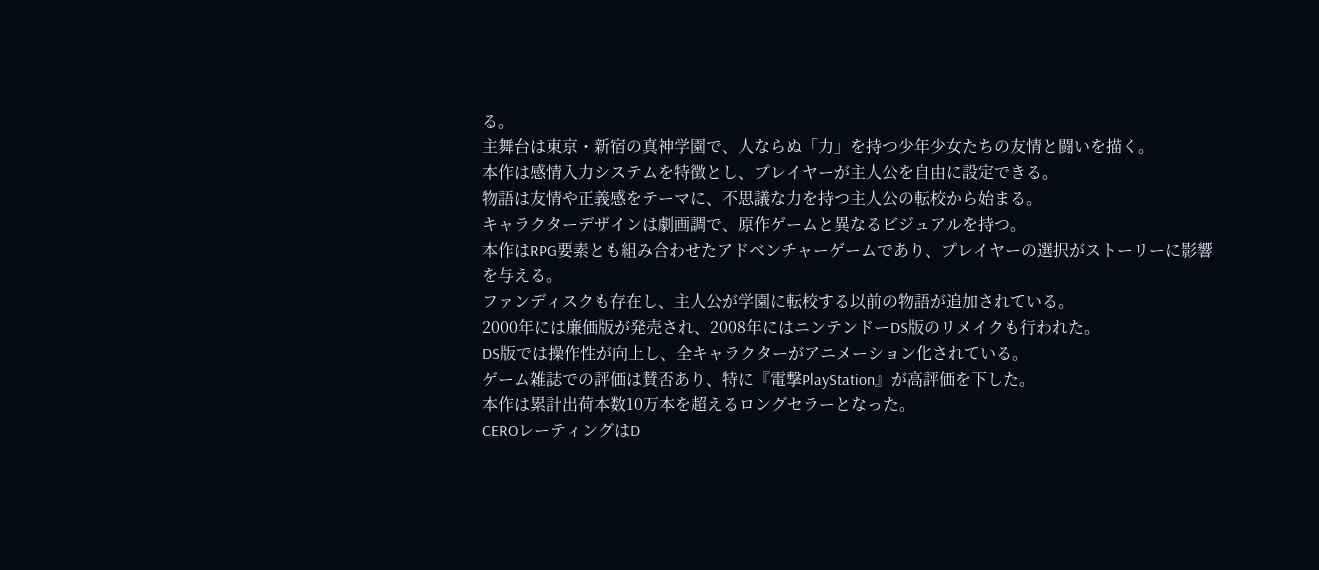る。
主舞台は東京・新宿の真神学園で、人ならぬ「力」を持つ少年少女たちの友情と闘いを描く。
本作は感情入力システムを特徴とし、プレイヤーが主人公を自由に設定できる。
物語は友情や正義感をテーマに、不思議な力を持つ主人公の転校から始まる。
キャラクターデザインは劇画調で、原作ゲームと異なるビジュアルを持つ。
本作はRPG要素とも組み合わせたアドベンチャーゲームであり、プレイヤーの選択がストーリーに影響を与える。
ファンディスクも存在し、主人公が学園に転校する以前の物語が追加されている。
2000年には廉価版が発売され、2008年にはニンテンドーDS版のリメイクも行われた。
DS版では操作性が向上し、全キャラクターがアニメーション化されている。
ゲーム雑誌での評価は賛否あり、特に『電撃PlayStation』が高評価を下した。
本作は累計出荷本数10万本を超えるロングセラーとなった。
CEROレーティングはD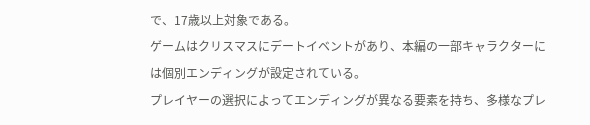で、17歳以上対象である。
ゲームはクリスマスにデートイベントがあり、本編の一部キャラクターには個別エンディングが設定されている。
プレイヤーの選択によってエンディングが異なる要素を持ち、多様なプレ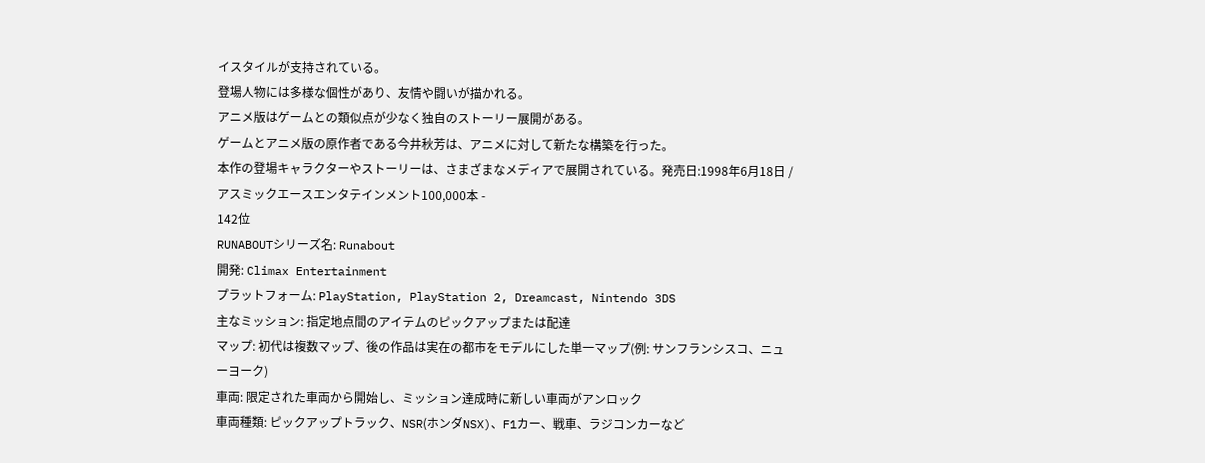イスタイルが支持されている。
登場人物には多様な個性があり、友情や闘いが描かれる。
アニメ版はゲームとの類似点が少なく独自のストーリー展開がある。
ゲームとアニメ版の原作者である今井秋芳は、アニメに対して新たな構築を行った。
本作の登場キャラクターやストーリーは、さまざまなメディアで展開されている。発売日:1998年6月18日 / アスミックエースエンタテインメント100,000本 -
142位
RUNABOUTシリーズ名: Runabout
開発: Climax Entertainment
プラットフォーム: PlayStation, PlayStation 2, Dreamcast, Nintendo 3DS
主なミッション: 指定地点間のアイテムのピックアップまたは配達
マップ: 初代は複数マップ、後の作品は実在の都市をモデルにした単一マップ(例: サンフランシスコ、ニューヨーク)
車両: 限定された車両から開始し、ミッション達成時に新しい車両がアンロック
車両種類: ピックアップトラック、NSR(ホンダNSX)、F1カー、戦車、ラジコンカーなど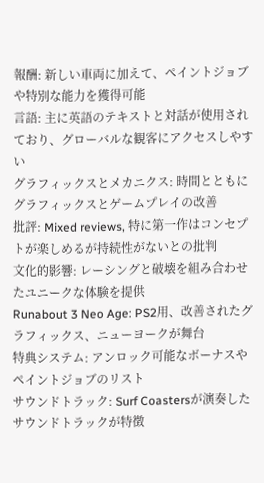報酬: 新しい車両に加えて、ペイントジョブや特別な能力を獲得可能
言語: 主に英語のテキストと対話が使用されており、グローバルな観客にアクセスしやすい
グラフィックスとメカニクス: 時間とともにグラフィックスとゲームプレイの改善
批評: Mixed reviews, 特に第一作はコンセプトが楽しめるが持続性がないとの批判
文化的影響: レーシングと破壊を組み合わせたユニークな体験を提供
Runabout 3 Neo Age: PS2用、改善されたグラフィックス、ニューヨークが舞台
特典システム: アンロック可能なボーナスやペイントジョブのリスト
サウンドトラック: Surf Coastersが演奏したサウンドトラックが特徴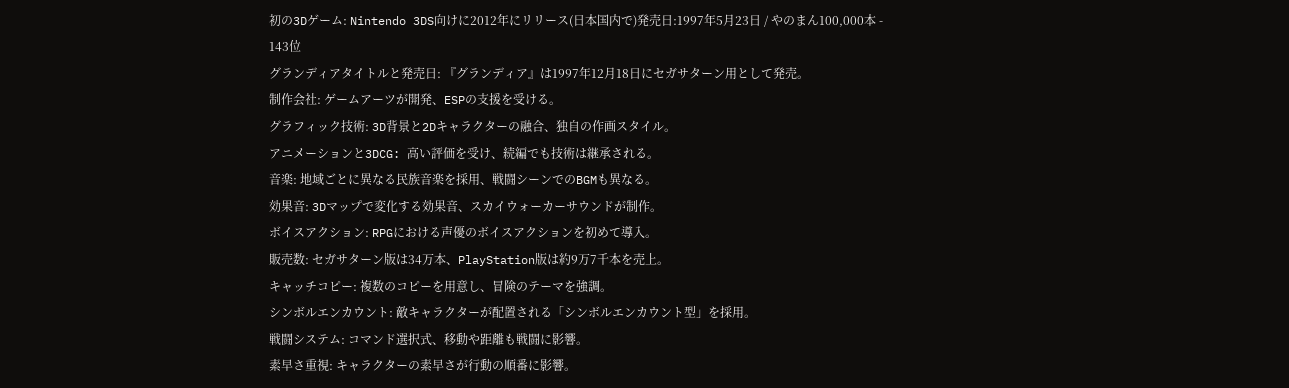初の3Dゲーム: Nintendo 3DS向けに2012年にリリース(日本国内で)発売日:1997年5月23日 / やのまん100,000本 -
143位
グランディアタイトルと発売日: 『グランディア』は1997年12月18日にセガサターン用として発売。
制作会社: ゲームアーツが開発、ESPの支援を受ける。
グラフィック技術: 3D背景と2Dキャラクターの融合、独自の作画スタイル。
アニメーションと3DCG: 高い評価を受け、続編でも技術は継承される。
音楽: 地域ごとに異なる民族音楽を採用、戦闘シーンでのBGMも異なる。
効果音: 3Dマップで変化する効果音、スカイウォーカーサウンドが制作。
ボイスアクション: RPGにおける声優のボイスアクションを初めて導入。
販売数: セガサターン版は34万本、PlayStation版は約9万7千本を売上。
キャッチコピー: 複数のコピーを用意し、冒険のテーマを強調。
シンボルエンカウント: 敵キャラクターが配置される「シンボルエンカウント型」を採用。
戦闘システム: コマンド選択式、移動や距離も戦闘に影響。
素早さ重視: キャラクターの素早さが行動の順番に影響。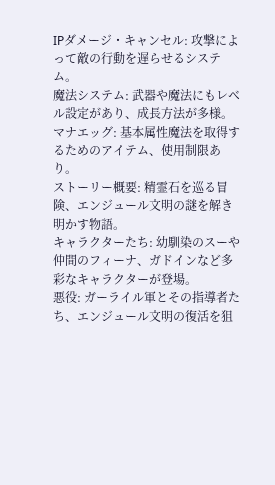IPダメージ・キャンセル: 攻撃によって敵の行動を遅らせるシステム。
魔法システム: 武器や魔法にもレベル設定があり、成長方法が多様。
マナエッグ: 基本属性魔法を取得するためのアイテム、使用制限あり。
ストーリー概要: 精霊石を巡る冒険、エンジュール文明の謎を解き明かす物語。
キャラクターたち: 幼馴染のスーや仲間のフィーナ、ガドインなど多彩なキャラクターが登場。
悪役: ガーライル軍とその指導者たち、エンジュール文明の復活を狙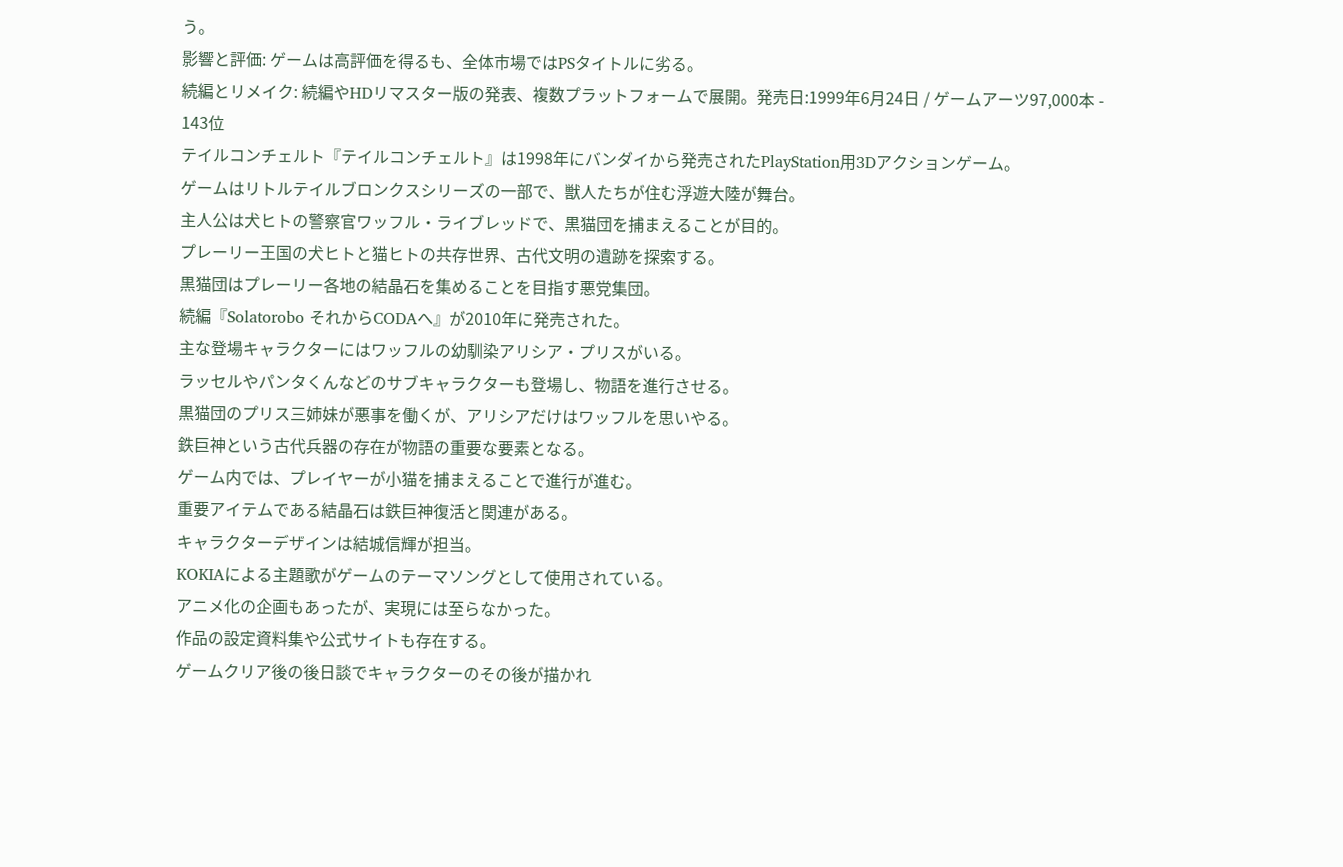う。
影響と評価: ゲームは高評価を得るも、全体市場ではPSタイトルに劣る。
続編とリメイク: 続編やHDリマスター版の発表、複数プラットフォームで展開。発売日:1999年6月24日 / ゲームアーツ97,000本 -
143位
テイルコンチェルト『テイルコンチェルト』は1998年にバンダイから発売されたPlayStation用3Dアクションゲーム。
ゲームはリトルテイルブロンクスシリーズの一部で、獣人たちが住む浮遊大陸が舞台。
主人公は犬ヒトの警察官ワッフル・ライブレッドで、黒猫団を捕まえることが目的。
プレーリー王国の犬ヒトと猫ヒトの共存世界、古代文明の遺跡を探索する。
黒猫団はプレーリー各地の結晶石を集めることを目指す悪党集団。
続編『Solatorobo それからCODAへ』が2010年に発売された。
主な登場キャラクターにはワッフルの幼馴染アリシア・プリスがいる。
ラッセルやパンタくんなどのサブキャラクターも登場し、物語を進行させる。
黒猫団のプリス三姉妹が悪事を働くが、アリシアだけはワッフルを思いやる。
鉄巨神という古代兵器の存在が物語の重要な要素となる。
ゲーム内では、プレイヤーが小猫を捕まえることで進行が進む。
重要アイテムである結晶石は鉄巨神復活と関連がある。
キャラクターデザインは結城信輝が担当。
KOKIAによる主題歌がゲームのテーマソングとして使用されている。
アニメ化の企画もあったが、実現には至らなかった。
作品の設定資料集や公式サイトも存在する。
ゲームクリア後の後日談でキャラクターのその後が描かれ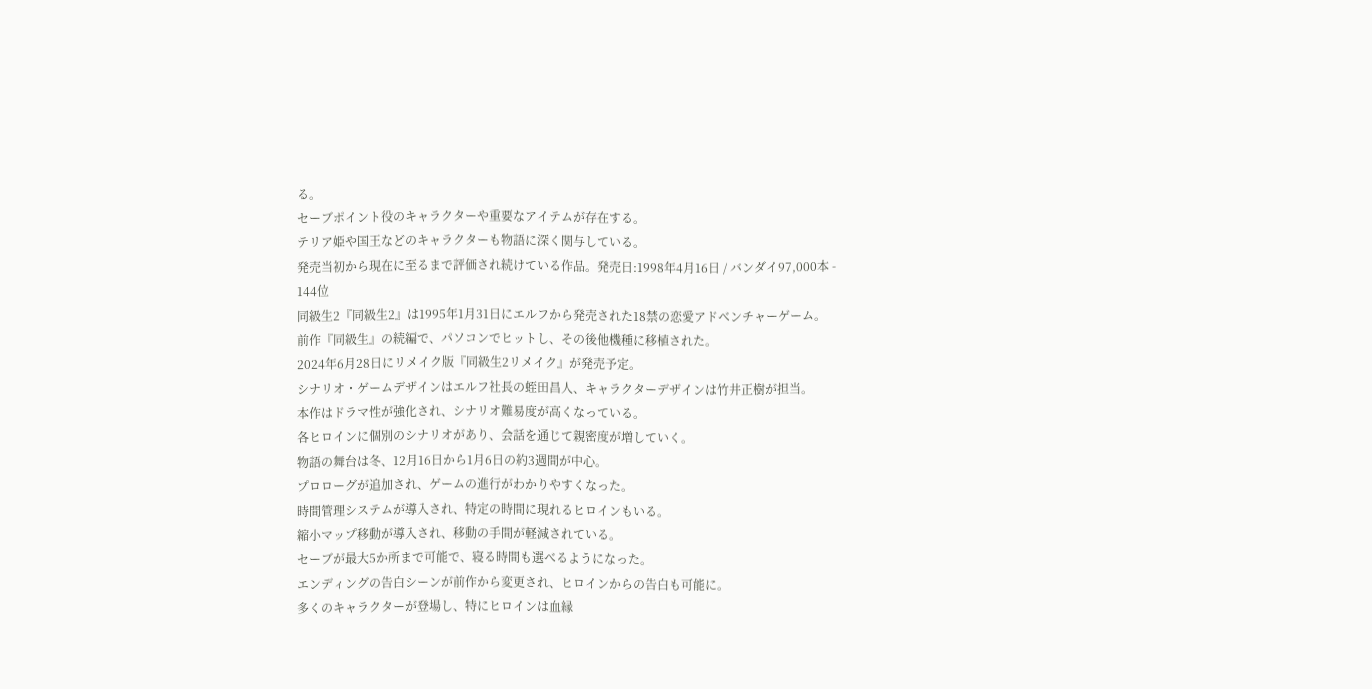る。
セーブポイント役のキャラクターや重要なアイテムが存在する。
テリア姫や国王などのキャラクターも物語に深く関与している。
発売当初から現在に至るまで評価され続けている作品。発売日:1998年4月16日 / バンダイ97,000本 -
144位
同級生2『同級生2』は1995年1月31日にエルフから発売された18禁の恋愛アドベンチャーゲーム。
前作『同級生』の続編で、パソコンでヒットし、その後他機種に移植された。
2024年6月28日にリメイク版『同級生2リメイク』が発売予定。
シナリオ・ゲームデザインはエルフ社長の蛭田昌人、キャラクターデザインは竹井正樹が担当。
本作はドラマ性が強化され、シナリオ難易度が高くなっている。
各ヒロインに個別のシナリオがあり、会話を通じて親密度が増していく。
物語の舞台は冬、12月16日から1月6日の約3週間が中心。
プロローグが追加され、ゲームの進行がわかりやすくなった。
時間管理システムが導入され、特定の時間に現れるヒロインもいる。
縮小マップ移動が導入され、移動の手間が軽減されている。
セーブが最大5か所まで可能で、寝る時間も選べるようになった。
エンディングの告白シーンが前作から変更され、ヒロインからの告白も可能に。
多くのキャラクターが登場し、特にヒロインは血縁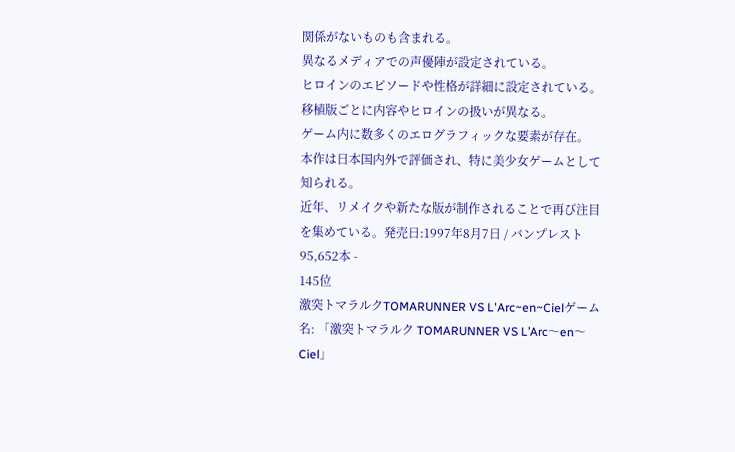関係がないものも含まれる。
異なるメディアでの声優陣が設定されている。
ヒロインのエピソードや性格が詳細に設定されている。
移植版ごとに内容やヒロインの扱いが異なる。
ゲーム内に数多くのエログラフィックな要素が存在。
本作は日本国内外で評価され、特に美少女ゲームとして知られる。
近年、リメイクや新たな版が制作されることで再び注目を集めている。発売日:1997年8月7日 / バンプレスト95,652本 -
145位
激突トマラルクTOMARUNNER VS L'Arc~en~Cielゲーム名: 「激突トマラルク TOMARUNNER VS L’Arc〜en〜Ciel」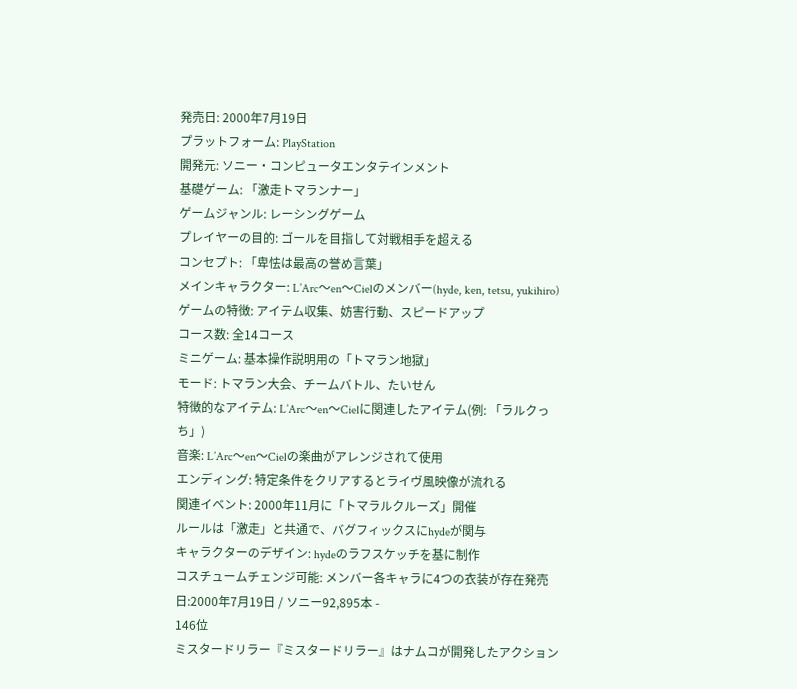発売日: 2000年7月19日
プラットフォーム: PlayStation
開発元: ソニー・コンピュータエンタテインメント
基礎ゲーム: 「激走トマランナー」
ゲームジャンル: レーシングゲーム
プレイヤーの目的: ゴールを目指して対戦相手を超える
コンセプト: 「卑怯は最高の誉め言葉」
メインキャラクター: L’Arc〜en〜Cielのメンバー(hyde, ken, tetsu, yukihiro)
ゲームの特徴: アイテム収集、妨害行動、スピードアップ
コース数: 全14コース
ミニゲーム: 基本操作説明用の「トマラン地獄」
モード: トマラン大会、チームバトル、たいせん
特徴的なアイテム: L’Arc〜en〜Cielに関連したアイテム(例: 「ラルクっち」)
音楽: L’Arc〜en〜Cielの楽曲がアレンジされて使用
エンディング: 特定条件をクリアするとライヴ風映像が流れる
関連イベント: 2000年11月に「トマラルクルーズ」開催
ルールは「激走」と共通で、バグフィックスにhydeが関与
キャラクターのデザイン: hydeのラフスケッチを基に制作
コスチュームチェンジ可能: メンバー各キャラに4つの衣装が存在発売日:2000年7月19日 / ソニー92,895本 -
146位
ミスタードリラー『ミスタードリラー』はナムコが開発したアクション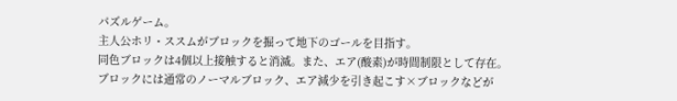パズルゲーム。
主人公ホリ・ススムがブロックを掘って地下のゴールを目指す。
同色ブロックは4個以上接触すると消滅。また、エア(酸素)が時間制限として存在。
ブロックには通常のノーマルブロック、エア減少を引き起こす×ブロックなどが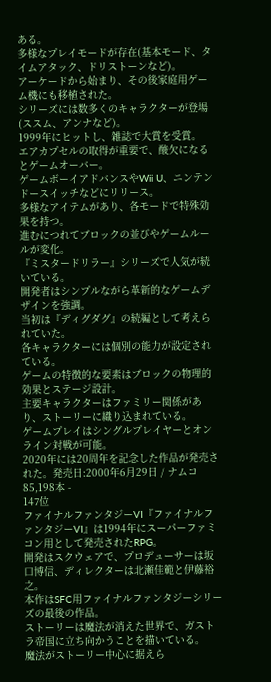ある。
多様なプレイモードが存在(基本モード、タイムアタック、ドリストーンなど)。
アーケードから始まり、その後家庭用ゲーム機にも移植された。
シリーズには数多くのキャラクターが登場(ススム、アンナなど)。
1999年にヒットし、雑誌で大賞を受賞。
エアカプセルの取得が重要で、酸欠になるとゲームオーバー。
ゲームボーイアドバンスやWii U、ニンテンドースイッチなどにリリース。
多様なアイテムがあり、各モードで特殊効果を持つ。
進むにつれてブロックの並びやゲームルールが変化。
『ミスタードリラー』シリーズで人気が続いている。
開発者はシンプルながら革新的なゲームデザインを強調。
当初は『ディグダグ』の続編として考えられていた。
各キャラクターには個別の能力が設定されている。
ゲームの特徴的な要素はブロックの物理的効果とステージ設計。
主要キャラクターはファミリー関係があり、ストーリーに織り込まれている。
ゲームプレイはシングルプレイヤーとオンライン対戦が可能。
2020年には20周年を記念した作品が発売された。発売日:2000年6月29日 / ナムコ85,198本 -
147位
ファイナルファンタジーVI『ファイナルファンタジーVI』は1994年にスーパーファミコン用として発売されたRPG。
開発はスクウェアで、プロデューサーは坂口博信、ディレクターは北瀬佳範と伊藤裕之。
本作はSFC用ファイナルファンタジーシリーズの最後の作品。
ストーリーは魔法が消えた世界で、ガストラ帝国に立ち向かうことを描いている。
魔法がストーリー中心に据えら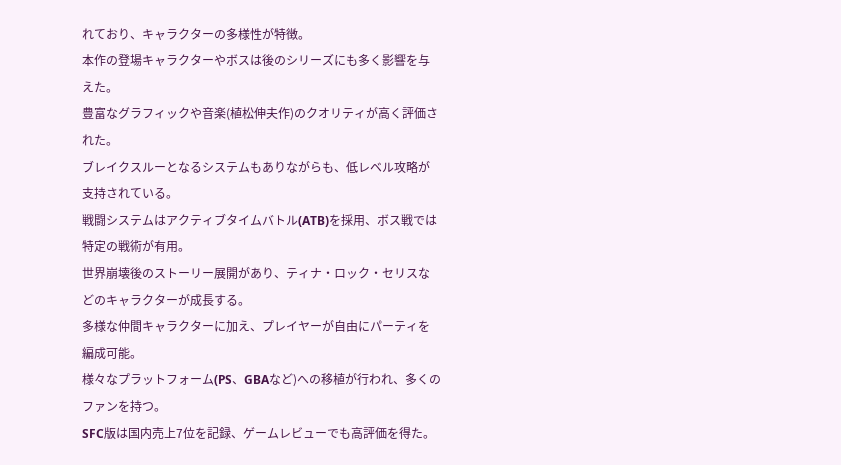れており、キャラクターの多様性が特徴。
本作の登場キャラクターやボスは後のシリーズにも多く影響を与えた。
豊富なグラフィックや音楽(植松伸夫作)のクオリティが高く評価された。
ブレイクスルーとなるシステムもありながらも、低レベル攻略が支持されている。
戦闘システムはアクティブタイムバトル(ATB)を採用、ボス戦では特定の戦術が有用。
世界崩壊後のストーリー展開があり、ティナ・ロック・セリスなどのキャラクターが成長する。
多様な仲間キャラクターに加え、プレイヤーが自由にパーティを編成可能。
様々なプラットフォーム(PS、GBAなど)への移植が行われ、多くのファンを持つ。
SFC版は国内売上7位を記録、ゲームレビューでも高評価を得た。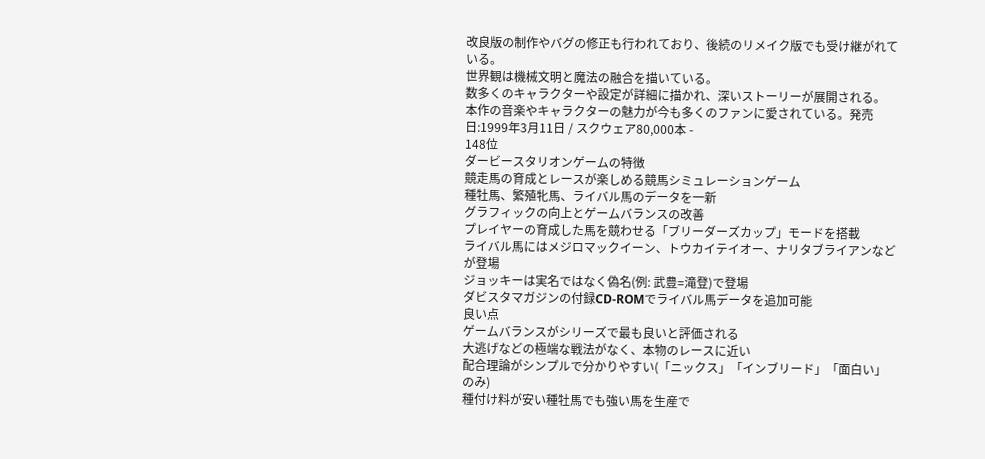改良版の制作やバグの修正も行われており、後続のリメイク版でも受け継がれている。
世界観は機械文明と魔法の融合を描いている。
数多くのキャラクターや設定が詳細に描かれ、深いストーリーが展開される。
本作の音楽やキャラクターの魅力が今も多くのファンに愛されている。発売日:1999年3月11日 / スクウェア80,000本 -
148位
ダービースタリオンゲームの特徴
競走馬の育成とレースが楽しめる競馬シミュレーションゲーム
種牡馬、繁殖牝馬、ライバル馬のデータを一新
グラフィックの向上とゲームバランスの改善
プレイヤーの育成した馬を競わせる「ブリーダーズカップ」モードを搭載
ライバル馬にはメジロマックイーン、トウカイテイオー、ナリタブライアンなどが登場
ジョッキーは実名ではなく偽名(例: 武豊=滝登)で登場
ダビスタマガジンの付録CD-ROMでライバル馬データを追加可能
良い点
ゲームバランスがシリーズで最も良いと評価される
大逃げなどの極端な戦法がなく、本物のレースに近い
配合理論がシンプルで分かりやすい(「ニックス」「インブリード」「面白い」のみ)
種付け料が安い種牡馬でも強い馬を生産で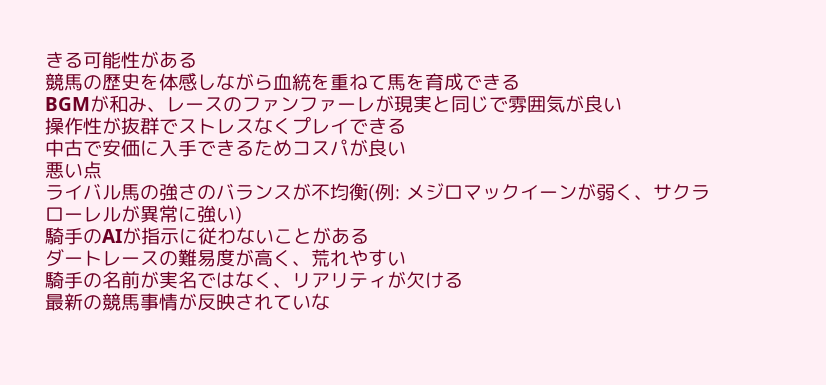きる可能性がある
競馬の歴史を体感しながら血統を重ねて馬を育成できる
BGMが和み、レースのファンファーレが現実と同じで雰囲気が良い
操作性が抜群でストレスなくプレイできる
中古で安価に入手できるためコスパが良い
悪い点
ライバル馬の強さのバランスが不均衡(例: メジロマックイーンが弱く、サクラローレルが異常に強い)
騎手のAIが指示に従わないことがある
ダートレースの難易度が高く、荒れやすい
騎手の名前が実名ではなく、リアリティが欠ける
最新の競馬事情が反映されていな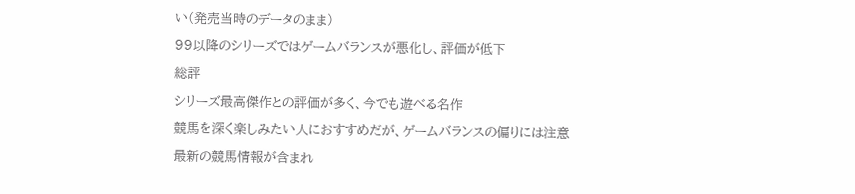い(発売当時のデータのまま)
99以降のシリーズではゲームバランスが悪化し、評価が低下
総評
シリーズ最高傑作との評価が多く、今でも遊べる名作
競馬を深く楽しみたい人におすすめだが、ゲームバランスの偏りには注意
最新の競馬情報が含まれ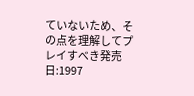ていないため、その点を理解してプレイすべき発売日:1997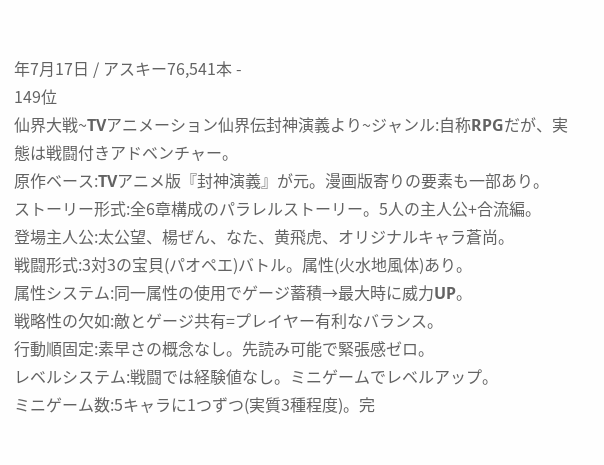年7月17日 / アスキー76,541本 -
149位
仙界大戦~TVアニメーション仙界伝封神演義より~ジャンル:自称RPGだが、実態は戦闘付きアドベンチャー。
原作ベース:TVアニメ版『封神演義』が元。漫画版寄りの要素も一部あり。
ストーリー形式:全6章構成のパラレルストーリー。5人の主人公+合流編。
登場主人公:太公望、楊ぜん、なた、黄飛虎、オリジナルキャラ蒼尚。
戦闘形式:3対3の宝貝(パオペエ)バトル。属性(火水地風体)あり。
属性システム:同一属性の使用でゲージ蓄積→最大時に威力UP。
戦略性の欠如:敵とゲージ共有=プレイヤー有利なバランス。
行動順固定:素早さの概念なし。先読み可能で緊張感ゼロ。
レベルシステム:戦闘では経験値なし。ミニゲームでレベルアップ。
ミニゲーム数:5キャラに1つずつ(実質3種程度)。完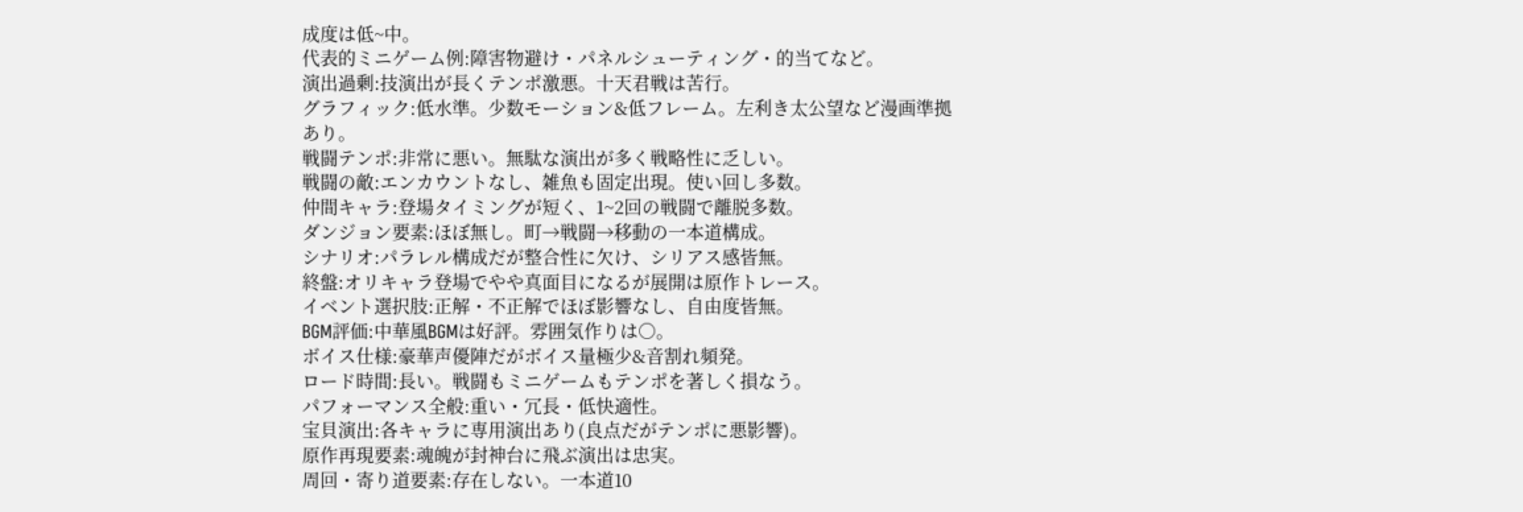成度は低~中。
代表的ミニゲーム例:障害物避け・パネルシューティング・的当てなど。
演出過剰:技演出が長くテンポ激悪。十天君戦は苦行。
グラフィック:低水準。少数モーション&低フレーム。左利き太公望など漫画準拠あり。
戦闘テンポ:非常に悪い。無駄な演出が多く戦略性に乏しい。
戦闘の敵:エンカウントなし、雑魚も固定出現。使い回し多数。
仲間キャラ:登場タイミングが短く、1~2回の戦闘で離脱多数。
ダンジョン要素:ほぼ無し。町→戦闘→移動の一本道構成。
シナリオ:パラレル構成だが整合性に欠け、シリアス感皆無。
終盤:オリキャラ登場でやや真面目になるが展開は原作トレース。
イベント選択肢:正解・不正解でほぼ影響なし、自由度皆無。
BGM評価:中華風BGMは好評。雰囲気作りは○。
ボイス仕様:豪華声優陣だがボイス量極少&音割れ頻発。
ロード時間:長い。戦闘もミニゲームもテンポを著しく損なう。
パフォーマンス全般:重い・冗長・低快適性。
宝貝演出:各キャラに専用演出あり(良点だがテンポに悪影響)。
原作再現要素:魂魄が封神台に飛ぶ演出は忠実。
周回・寄り道要素:存在しない。一本道10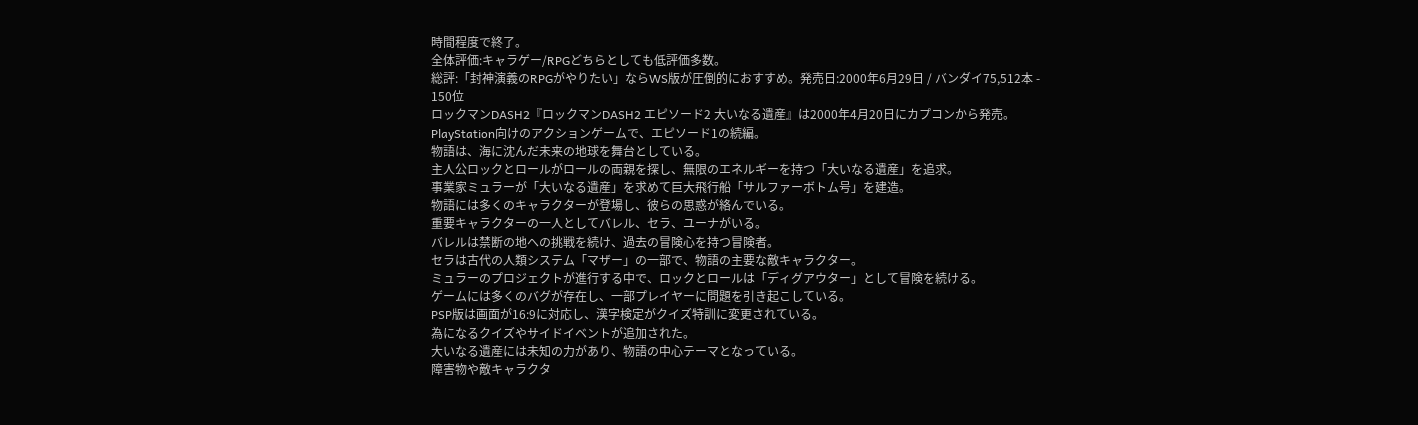時間程度で終了。
全体評価:キャラゲー/RPGどちらとしても低評価多数。
総評:「封神演義のRPGがやりたい」ならWS版が圧倒的におすすめ。発売日:2000年6月29日 / バンダイ75,512本 -
150位
ロックマンDASH2『ロックマンDASH2 エピソード2 大いなる遺産』は2000年4月20日にカプコンから発売。
PlayStation向けのアクションゲームで、エピソード1の続編。
物語は、海に沈んだ未来の地球を舞台としている。
主人公ロックとロールがロールの両親を探し、無限のエネルギーを持つ「大いなる遺産」を追求。
事業家ミュラーが「大いなる遺産」を求めて巨大飛行船「サルファーボトム号」を建造。
物語には多くのキャラクターが登場し、彼らの思惑が絡んでいる。
重要キャラクターの一人としてバレル、セラ、ユーナがいる。
バレルは禁断の地への挑戦を続け、過去の冒険心を持つ冒険者。
セラは古代の人類システム「マザー」の一部で、物語の主要な敵キャラクター。
ミュラーのプロジェクトが進行する中で、ロックとロールは「ディグアウター」として冒険を続ける。
ゲームには多くのバグが存在し、一部プレイヤーに問題を引き起こしている。
PSP版は画面が16:9に対応し、漢字検定がクイズ特訓に変更されている。
為になるクイズやサイドイベントが追加された。
大いなる遺産には未知の力があり、物語の中心テーマとなっている。
障害物や敵キャラクタ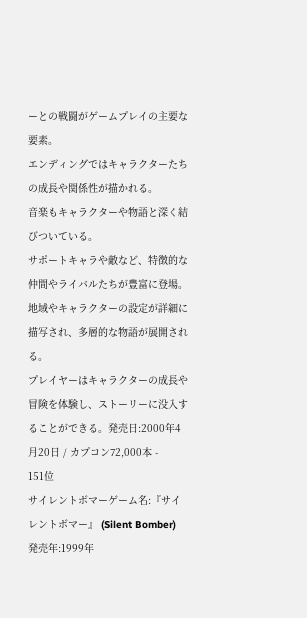ーとの戦闘がゲームプレイの主要な要素。
エンディングではキャラクターたちの成長や関係性が描かれる。
音楽もキャラクターや物語と深く結びついている。
サポートキャラや敵など、特徴的な仲間やライバルたちが豊富に登場。
地域やキャラクターの設定が詳細に描写され、多層的な物語が展開される。
プレイヤーはキャラクターの成長や冒険を体験し、ストーリーに没入することができる。発売日:2000年4月20日 / カプコン72,000本 -
151位
サイレントボマーゲーム名:『サイレントボマー』 (Silent Bomber)
発売年:1999年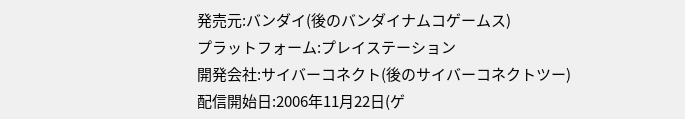発売元:バンダイ(後のバンダイナムコゲームス)
プラットフォーム:プレイステーション
開発会社:サイバーコネクト(後のサイバーコネクトツー)
配信開始日:2006年11月22日(ゲ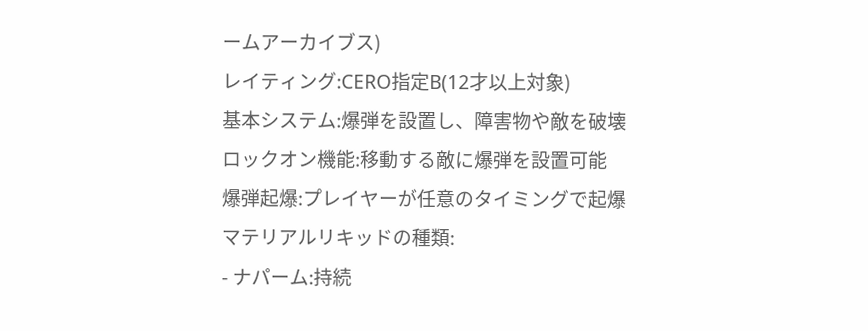ームアーカイブス)
レイティング:CERO指定B(12才以上対象)
基本システム:爆弾を設置し、障害物や敵を破壊
ロックオン機能:移動する敵に爆弾を設置可能
爆弾起爆:プレイヤーが任意のタイミングで起爆
マテリアルリキッドの種類:
- ナパーム:持続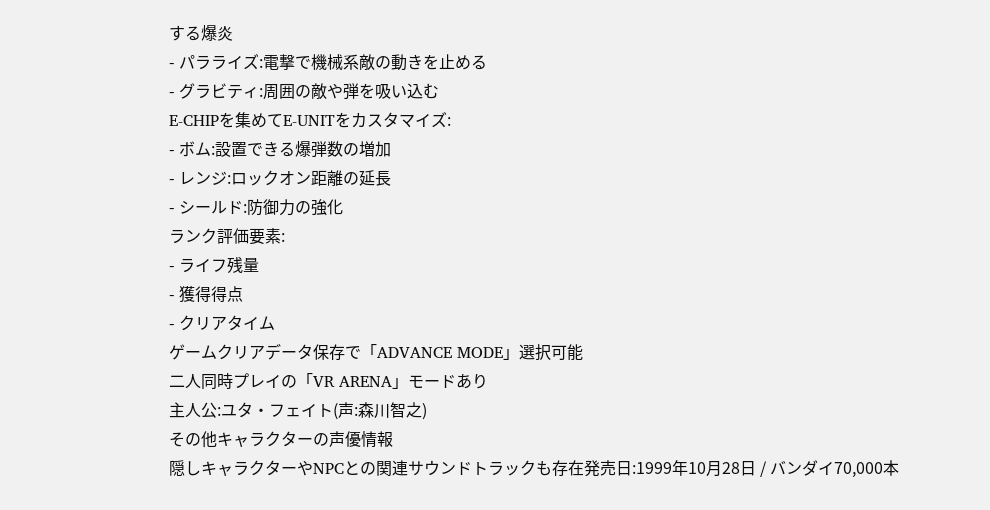する爆炎
- パラライズ:電撃で機械系敵の動きを止める
- グラビティ:周囲の敵や弾を吸い込む
E-CHIPを集めてE-UNITをカスタマイズ:
- ボム:設置できる爆弾数の増加
- レンジ:ロックオン距離の延長
- シールド:防御力の強化
ランク評価要素:
- ライフ残量
- 獲得得点
- クリアタイム
ゲームクリアデータ保存で「ADVANCE MODE」選択可能
二人同時プレイの「VR ARENA」モードあり
主人公:ユタ・フェイト(声:森川智之)
その他キャラクターの声優情報
隠しキャラクターやNPCとの関連サウンドトラックも存在発売日:1999年10月28日 / バンダイ70,000本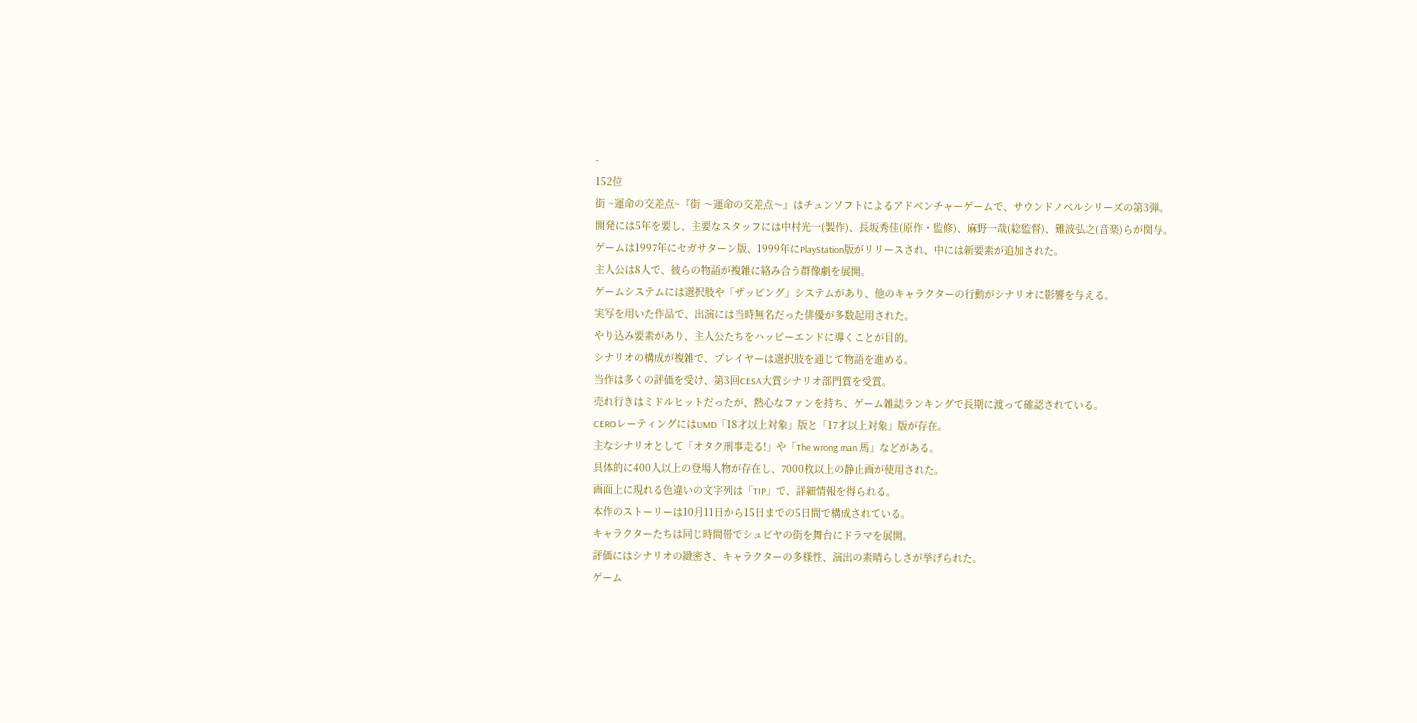-
152位
街 ~運命の交差点~『街 〜運命の交差点〜』はチュンソフトによるアドベンチャーゲームで、サウンドノベルシリーズの第3弾。
開発には5年を要し、主要なスタッフには中村光一(製作)、長坂秀佳(原作・監修)、麻野一哉(総監督)、難波弘之(音楽)らが関与。
ゲームは1997年にセガサターン版、1999年にPlayStation版がリリースされ、中には新要素が追加された。
主人公は8人で、彼らの物語が複雑に絡み合う群像劇を展開。
ゲームシステムには選択肢や「ザッピング」システムがあり、他のキャラクターの行動がシナリオに影響を与える。
実写を用いた作品で、出演には当時無名だった俳優が多数起用された。
やり込み要素があり、主人公たちをハッピーエンドに導くことが目的。
シナリオの構成が複雑で、プレイヤーは選択肢を通じて物語を進める。
当作は多くの評価を受け、第3回CESA大賞シナリオ部門賞を受賞。
売れ行きはミドルヒットだったが、熱心なファンを持ち、ゲーム雑誌ランキングで長期に渡って確認されている。
CEROレーティングにはUMD「18才以上対象」版と「17才以上対象」版が存在。
主なシナリオとして「オタク刑事走る!」や「The wrong man 馬」などがある。
具体的に400人以上の登場人物が存在し、7000枚以上の静止画が使用された。
画面上に現れる色違いの文字列は「TIP」で、詳細情報を得られる。
本作のストーリーは10月11日から15日までの5日間で構成されている。
キャラクターたちは同じ時間帯でシュビヤの街を舞台にドラマを展開。
評価にはシナリオの緻密さ、キャラクターの多様性、演出の素晴らしさが挙げられた。
ゲーム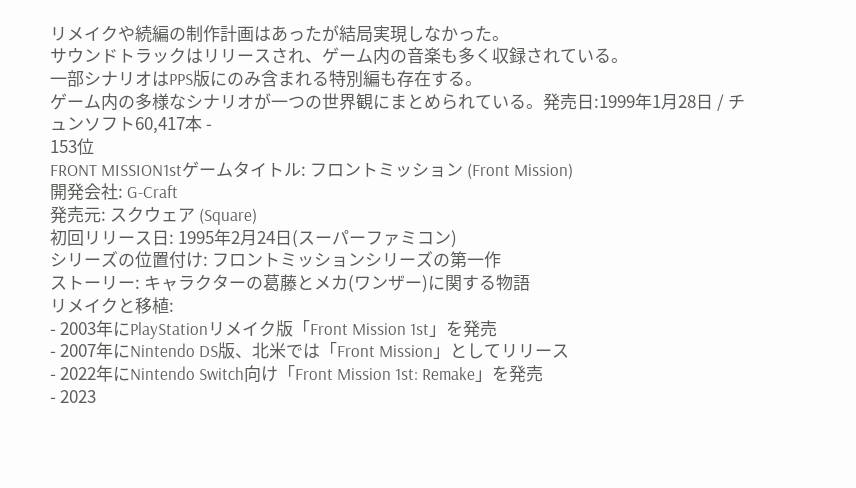リメイクや続編の制作計画はあったが結局実現しなかった。
サウンドトラックはリリースされ、ゲーム内の音楽も多く収録されている。
一部シナリオはPPS版にのみ含まれる特別編も存在する。
ゲーム内の多様なシナリオが一つの世界観にまとめられている。発売日:1999年1月28日 / チュンソフト60,417本 -
153位
FRONT MISSION1stゲームタイトル: フロントミッション (Front Mission)
開発会社: G-Craft
発売元: スクウェア (Square)
初回リリース日: 1995年2月24日(スーパーファミコン)
シリーズの位置付け: フロントミッションシリーズの第一作
ストーリー: キャラクターの葛藤とメカ(ワンザー)に関する物語
リメイクと移植:
- 2003年にPlayStationリメイク版「Front Mission 1st」を発売
- 2007年にNintendo DS版、北米では「Front Mission」としてリリース
- 2022年にNintendo Switch向け「Front Mission 1st: Remake」を発売
- 2023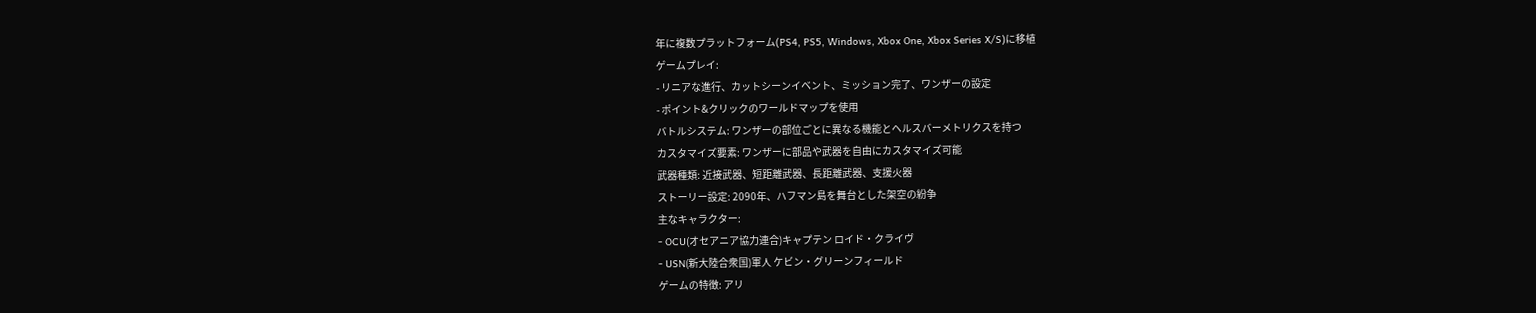年に複数プラットフォーム(PS4, PS5, Windows, Xbox One, Xbox Series X/S)に移植
ゲームプレイ:
- リニアな進行、カットシーンイベント、ミッション完了、ワンザーの設定
- ポイント&クリックのワールドマップを使用
バトルシステム: ワンザーの部位ごとに異なる機能とヘルスバーメトリクスを持つ
カスタマイズ要素: ワンザーに部品や武器を自由にカスタマイズ可能
武器種類: 近接武器、短距離武器、長距離武器、支援火器
ストーリー設定: 2090年、ハフマン島を舞台とした架空の紛争
主なキャラクター:
- OCU(オセアニア協力連合)キャプテン ロイド・クライヴ
- USN(新大陸合衆国)軍人 ケビン・グリーンフィールド
ゲームの特徴: アリ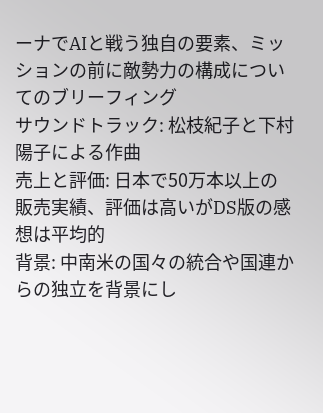ーナでAIと戦う独自の要素、ミッションの前に敵勢力の構成についてのブリーフィング
サウンドトラック: 松枝紀子と下村陽子による作曲
売上と評価: 日本で50万本以上の販売実績、評価は高いがDS版の感想は平均的
背景: 中南米の国々の統合や国連からの独立を背景にし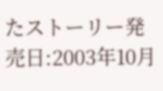たストーリー発売日:2003年10月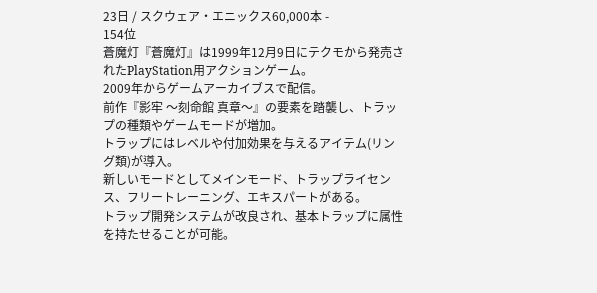23日 / スクウェア・エニックス60,000本 -
154位
蒼魔灯『蒼魔灯』は1999年12月9日にテクモから発売されたPlayStation用アクションゲーム。
2009年からゲームアーカイブスで配信。
前作『影牢 〜刻命館 真章〜』の要素を踏襲し、トラップの種類やゲームモードが増加。
トラップにはレベルや付加効果を与えるアイテム(リング類)が導入。
新しいモードとしてメインモード、トラップライセンス、フリートレーニング、エキスパートがある。
トラップ開発システムが改良され、基本トラップに属性を持たせることが可能。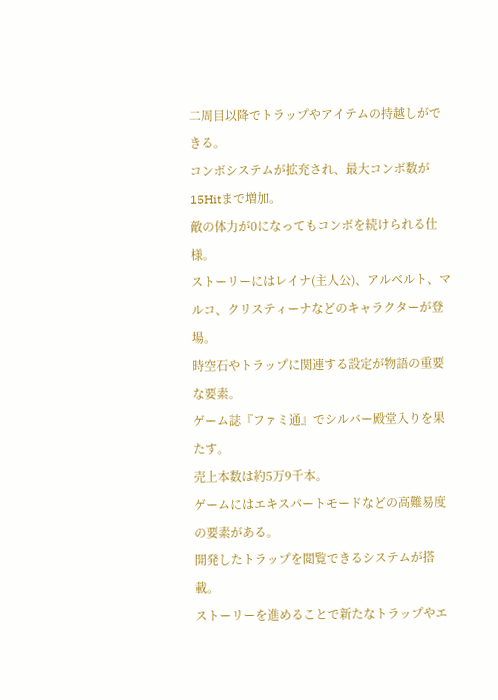二周目以降でトラップやアイテムの持越しができる。
コンボシステムが拡充され、最大コンボ数が15Hitまで増加。
敵の体力が0になってもコンボを続けられる仕様。
ストーリーにはレイナ(主人公)、アルベルト、マルコ、クリスティーナなどのキャラクターが登場。
時空石やトラップに関連する設定が物語の重要な要素。
ゲーム誌『ファミ通』でシルバー殿堂入りを果たす。
売上本数は約5万9千本。
ゲームにはエキスパートモードなどの高難易度の要素がある。
開発したトラップを閲覧できるシステムが搭載。
ストーリーを進めることで新たなトラップやエ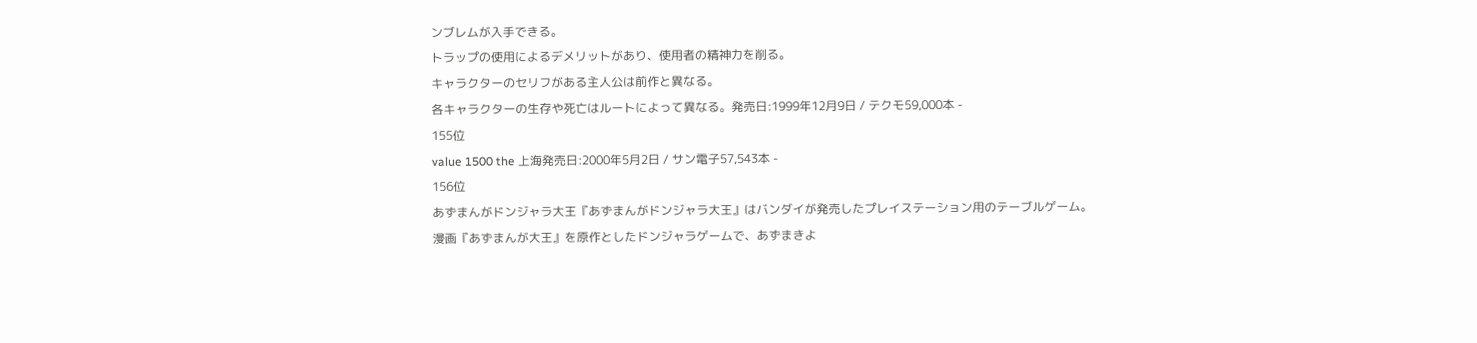ンブレムが入手できる。
トラップの使用によるデメリットがあり、使用者の精神力を削る。
キャラクターのセリフがある主人公は前作と異なる。
各キャラクターの生存や死亡はルートによって異なる。発売日:1999年12月9日 / テクモ59,000本 -
155位
value 1500 the 上海発売日:2000年5月2日 / サン電子57,543本 -
156位
あずまんがドンジャラ大王『あずまんがドンジャラ大王』はバンダイが発売したプレイステーション用のテーブルゲーム。
漫画『あずまんが大王』を原作としたドンジャラゲームで、あずまきよ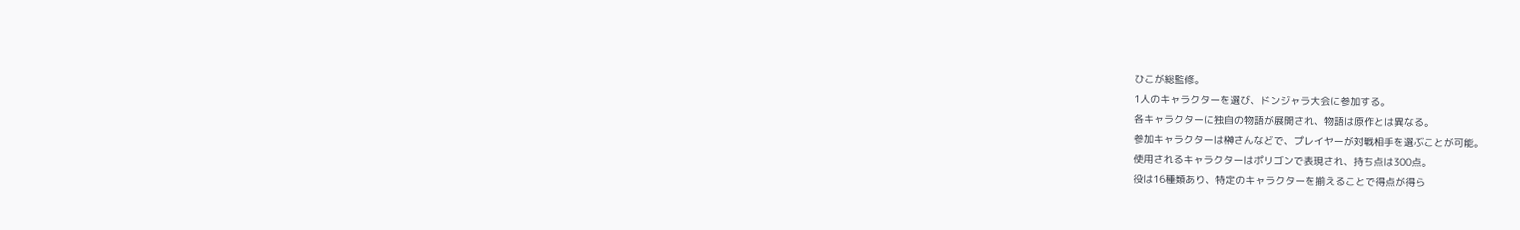ひこが総監修。
1人のキャラクターを選び、ドンジャラ大会に参加する。
各キャラクターに独自の物語が展開され、物語は原作とは異なる。
参加キャラクターは榊さんなどで、プレイヤーが対戦相手を選ぶことが可能。
使用されるキャラクターはポリゴンで表現され、持ち点は300点。
役は16種類あり、特定のキャラクターを揃えることで得点が得ら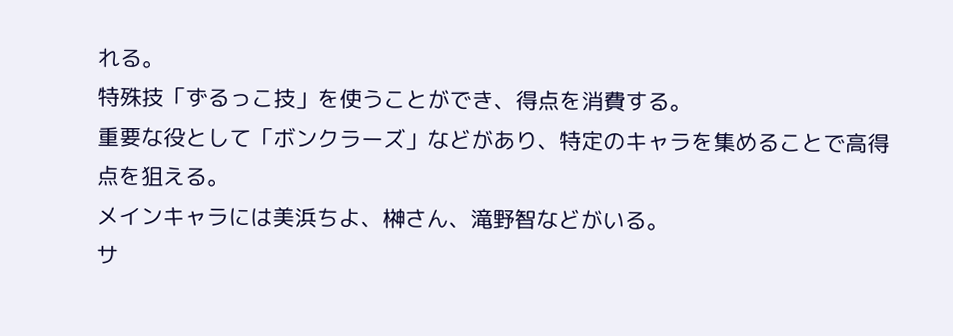れる。
特殊技「ずるっこ技」を使うことができ、得点を消費する。
重要な役として「ボンクラーズ」などがあり、特定のキャラを集めることで高得点を狙える。
メインキャラには美浜ちよ、榊さん、滝野智などがいる。
サ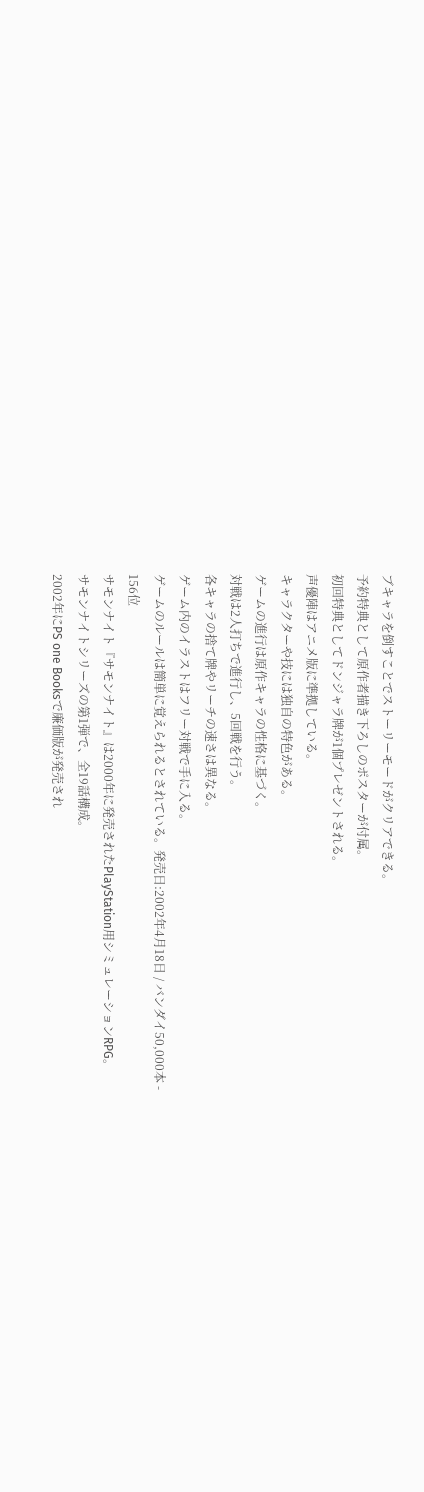ブキャラを倒すことでストーリーモードがクリアできる。
予約特典として原作者描き下ろしのポスターが付属。
初回特典としてドンジャラ牌が1個プレゼントされる。
声優陣はアニメ版に準拠している。
キャラクターや技には独自の特色がある。
ゲームの進行は原作キャラの性格に基づく。
対戦は2人打ちで進行し、5回戦を行う。
各キャラの捨て牌やリーチの速さは異なる。
ゲーム内のイラストはフリー対戦で手に入る。
ゲームのルールは簡単に覚えられるとされている。発売日:2002年4月18日 / バンダイ50,000本 -
156位
サモンナイト『サモンナイト』は2000年に発売されたPlayStation用シミュレーションRPG。
サモンナイトシリーズの第1弾で、全19話構成。
2002年にPS one Booksで廉価版が発売され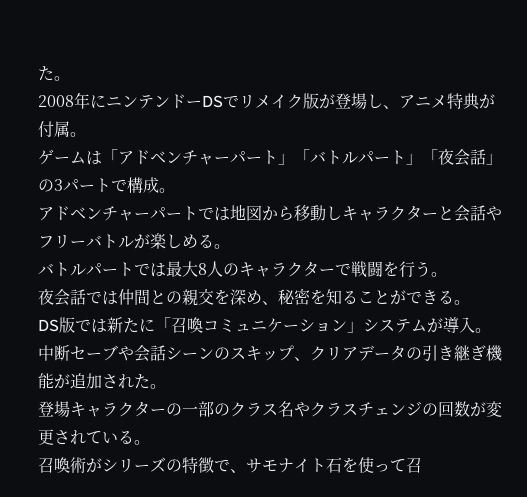た。
2008年にニンテンドーDSでリメイク版が登場し、アニメ特典が付属。
ゲームは「アドベンチャーパート」「バトルパート」「夜会話」の3パートで構成。
アドベンチャーパートでは地図から移動しキャラクターと会話やフリーバトルが楽しめる。
バトルパートでは最大8人のキャラクターで戦闘を行う。
夜会話では仲間との親交を深め、秘密を知ることができる。
DS版では新たに「召喚コミュニケーション」システムが導入。
中断セーブや会話シーンのスキップ、クリアデータの引き継ぎ機能が追加された。
登場キャラクターの一部のクラス名やクラスチェンジの回数が変更されている。
召喚術がシリーズの特徴で、サモナイト石を使って召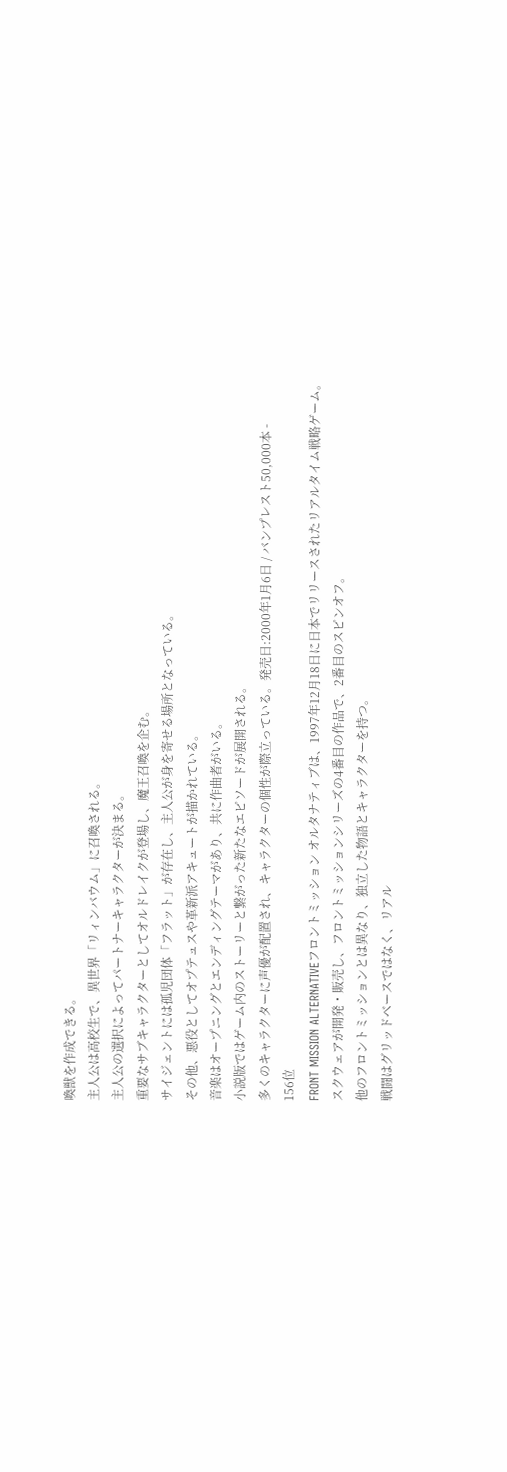喚獣を作成できる。
主人公は高校生で、異世界「リィンバウム」に召喚される。
主人公の選択によってパートナーキャラクターが決まる。
重要なサブキャラクターとしてオルドレイクが登場し、魔王召喚を企む。
サイジェントには孤児団体「フラット」が存在し、主人公が身を寄せる場所となっている。
その他、悪役としてオプテュスや革新派アキュートが描かれている。
音楽はオープニングとエンディングテーマがあり、共に作曲者がいる。
小説版ではゲーム内のストーリーと繋がった新たなエピソードが展開される。
多くのキャラクターに声優が配置され、キャラクターの個性が際立っている。発売日:2000年1月6日 / バンプレスト50,000本 -
156位
FRONT MISSION ALTERNATIVEフロントミッション オルタナティブは、1997年12月18日に日本でリリースされたリアルタイム戦略ゲーム。
スクウェアが開発・販売し、フロントミッションシリーズの4番目の作品で、2番目のスピンオフ。
他のフロントミッションとは異なり、独立した物語とキャラクターを持つ。
戦闘はグリッドベースではなく、リアル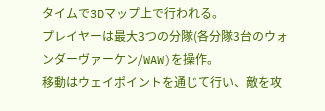タイムで3Dマップ上で行われる。
プレイヤーは最大3つの分隊(各分隊3台のウォンダーヴァーケン/WAW)を操作。
移動はウェイポイントを通じて行い、敵を攻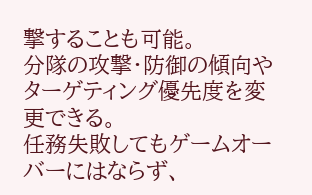撃することも可能。
分隊の攻撃・防御の傾向やターゲティング優先度を変更できる。
任務失敗してもゲームオーバーにはならず、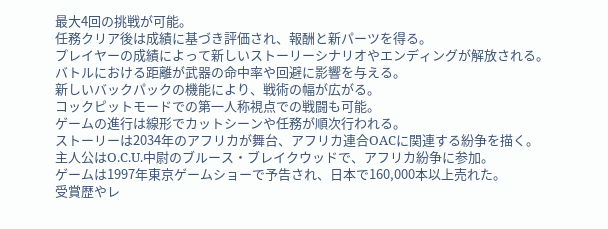最大4回の挑戦が可能。
任務クリア後は成績に基づき評価され、報酬と新パーツを得る。
プレイヤーの成績によって新しいストーリーシナリオやエンディングが解放される。
バトルにおける距離が武器の命中率や回避に影響を与える。
新しいバックパックの機能により、戦術の幅が広がる。
コックピットモードでの第一人称視点での戦闘も可能。
ゲームの進行は線形でカットシーンや任務が順次行われる。
ストーリーは2034年のアフリカが舞台、アフリカ連合OACに関連する紛争を描く。
主人公はO.C.U.中尉のブルース・ブレイクウッドで、アフリカ紛争に参加。
ゲームは1997年東京ゲームショーで予告され、日本で160,000本以上売れた。
受賞歴やレ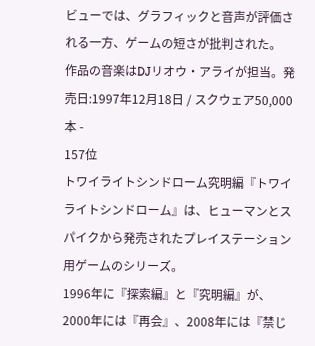ビューでは、グラフィックと音声が評価される一方、ゲームの短さが批判された。
作品の音楽はDJリオウ・アライが担当。発売日:1997年12月18日 / スクウェア50,000本 -
157位
トワイライトシンドローム究明編『トワイライトシンドローム』は、ヒューマンとスパイクから発売されたプレイステーション用ゲームのシリーズ。
1996年に『探索編』と『究明編』が、2000年には『再会』、2008年には『禁じ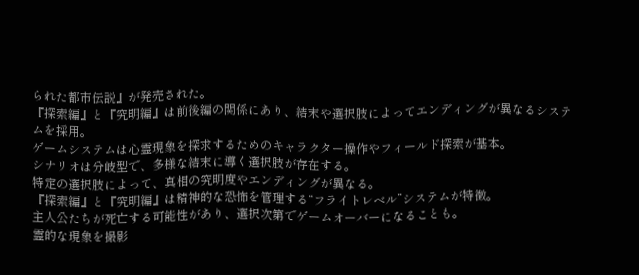られた都市伝説』が発売された。
『探索編』と『究明編』は前後編の関係にあり、結末や選択肢によってエンディングが異なるシステムを採用。
ゲームシステムは心霊現象を探求するためのキャラクター操作やフィールド探索が基本。
シナリオは分岐型で、多様な結末に導く選択肢が存在する。
特定の選択肢によって、真相の究明度やエンディングが異なる。
『探索編』と『究明編』は精神的な恐怖を管理する“フライトレベル”システムが特徴。
主人公たちが死亡する可能性があり、選択次第でゲームオーバーになることも。
霊的な現象を撮影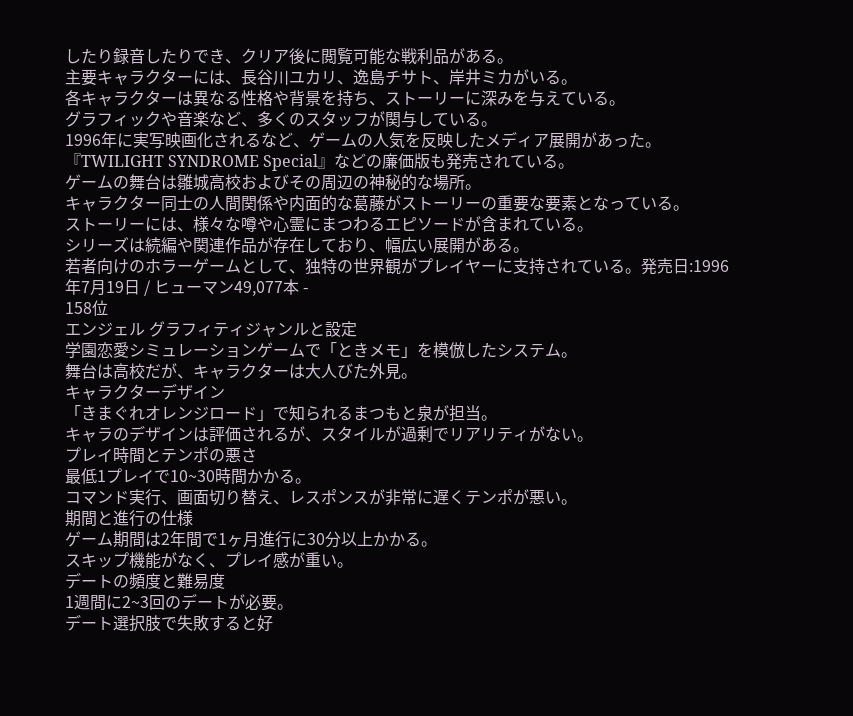したり録音したりでき、クリア後に閲覧可能な戦利品がある。
主要キャラクターには、長谷川ユカリ、逸島チサト、岸井ミカがいる。
各キャラクターは異なる性格や背景を持ち、ストーリーに深みを与えている。
グラフィックや音楽など、多くのスタッフが関与している。
1996年に実写映画化されるなど、ゲームの人気を反映したメディア展開があった。
『TWILIGHT SYNDROME Special』などの廉価版も発売されている。
ゲームの舞台は雛城高校およびその周辺の神秘的な場所。
キャラクター同士の人間関係や内面的な葛藤がストーリーの重要な要素となっている。
ストーリーには、様々な噂や心霊にまつわるエピソードが含まれている。
シリーズは続編や関連作品が存在しており、幅広い展開がある。
若者向けのホラーゲームとして、独特の世界観がプレイヤーに支持されている。発売日:1996年7月19日 / ヒューマン49,077本 -
158位
エンジェル グラフィティジャンルと設定
学園恋愛シミュレーションゲームで「ときメモ」を模倣したシステム。
舞台は高校だが、キャラクターは大人びた外見。
キャラクターデザイン
「きまぐれオレンジロード」で知られるまつもと泉が担当。
キャラのデザインは評価されるが、スタイルが過剰でリアリティがない。
プレイ時間とテンポの悪さ
最低1プレイで10~30時間かかる。
コマンド実行、画面切り替え、レスポンスが非常に遅くテンポが悪い。
期間と進行の仕様
ゲーム期間は2年間で1ヶ月進行に30分以上かかる。
スキップ機能がなく、プレイ感が重い。
デートの頻度と難易度
1週間に2~3回のデートが必要。
デート選択肢で失敗すると好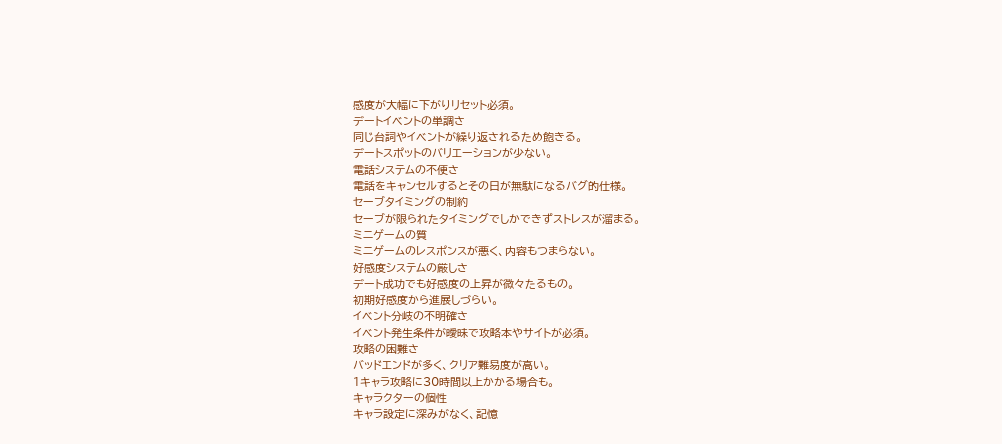感度が大幅に下がりリセット必須。
デートイベントの単調さ
同じ台詞やイベントが繰り返されるため飽きる。
デートスポットのバリエーションが少ない。
電話システムの不便さ
電話をキャンセルするとその日が無駄になるバグ的仕様。
セーブタイミングの制約
セーブが限られたタイミングでしかできずストレスが溜まる。
ミニゲームの質
ミニゲームのレスポンスが悪く、内容もつまらない。
好感度システムの厳しさ
デート成功でも好感度の上昇が微々たるもの。
初期好感度から進展しづらい。
イベント分岐の不明確さ
イベント発生条件が曖昧で攻略本やサイトが必須。
攻略の困難さ
バッドエンドが多く、クリア難易度が高い。
1キャラ攻略に30時間以上かかる場合も。
キャラクターの個性
キャラ設定に深みがなく、記憶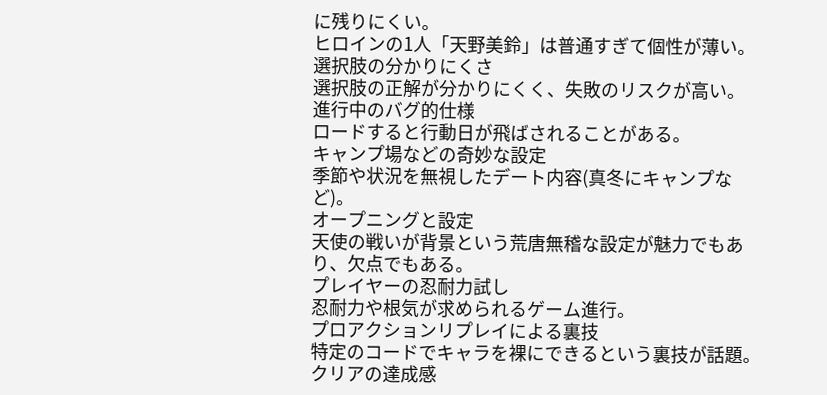に残りにくい。
ヒロインの1人「天野美鈴」は普通すぎて個性が薄い。
選択肢の分かりにくさ
選択肢の正解が分かりにくく、失敗のリスクが高い。
進行中のバグ的仕様
ロードすると行動日が飛ばされることがある。
キャンプ場などの奇妙な設定
季節や状況を無視したデート内容(真冬にキャンプなど)。
オープニングと設定
天使の戦いが背景という荒唐無稽な設定が魅力でもあり、欠点でもある。
プレイヤーの忍耐力試し
忍耐力や根気が求められるゲーム進行。
プロアクションリプレイによる裏技
特定のコードでキャラを裸にできるという裏技が話題。
クリアの達成感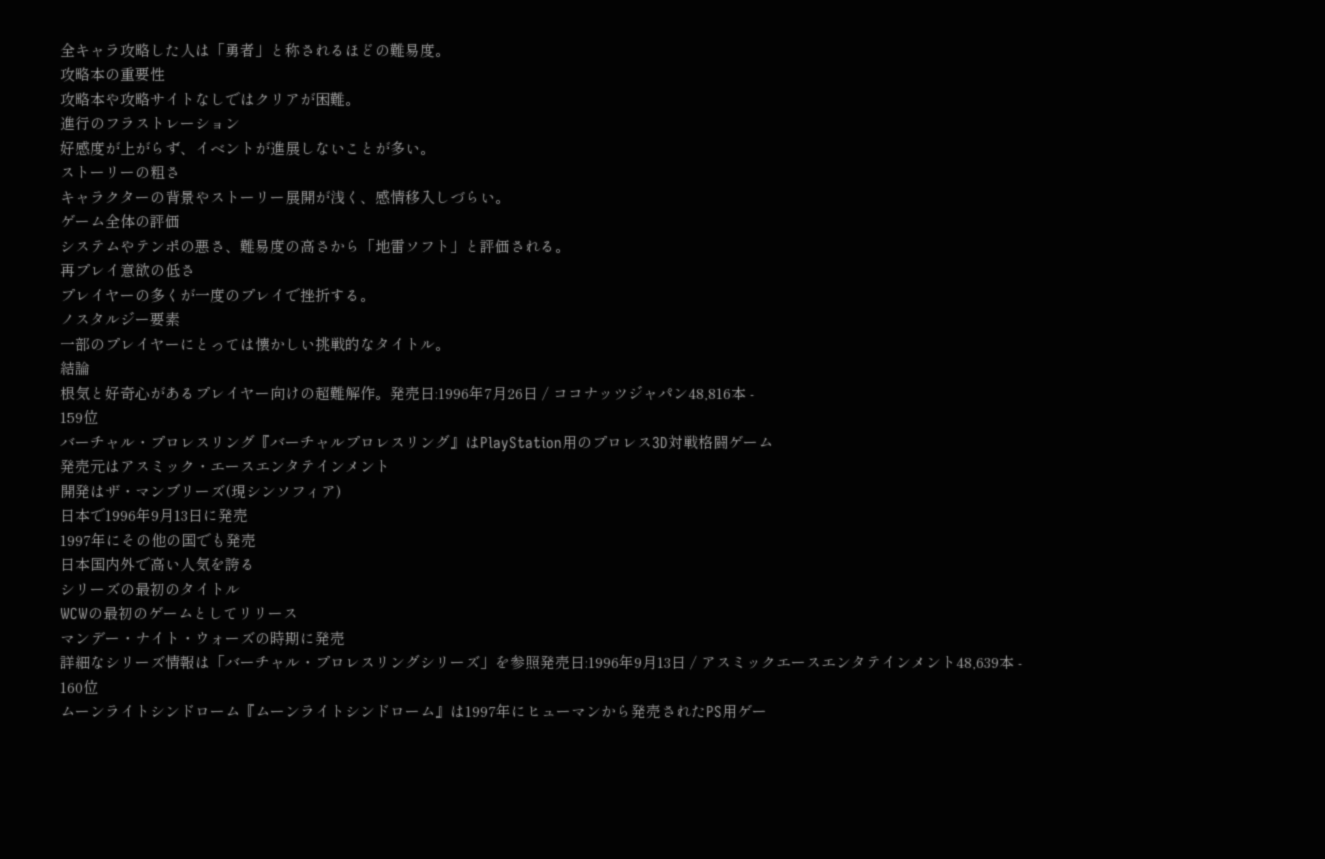全キャラ攻略した人は「勇者」と称されるほどの難易度。
攻略本の重要性
攻略本や攻略サイトなしではクリアが困難。
進行のフラストレーション
好感度が上がらず、イベントが進展しないことが多い。
ストーリーの粗さ
キャラクターの背景やストーリー展開が浅く、感情移入しづらい。
ゲーム全体の評価
システムやテンポの悪さ、難易度の高さから「地雷ソフト」と評価される。
再プレイ意欲の低さ
プレイヤーの多くが一度のプレイで挫折する。
ノスタルジー要素
一部のプレイヤーにとっては懐かしい挑戦的なタイトル。
結論
根気と好奇心があるプレイヤー向けの超難解作。発売日:1996年7月26日 / ココナッツジャパン48,816本 -
159位
バーチャル・プロレスリング『バーチャルプロレスリング』はPlayStation用のプロレス3D対戦格闘ゲーム
発売元はアスミック・エースエンタテインメント
開発はザ・マンブリーズ(現シンソフィア)
日本で1996年9月13日に発売
1997年にその他の国でも発売
日本国内外で高い人気を誇る
シリーズの最初のタイトル
WCWの最初のゲームとしてリリース
マンデー・ナイト・ウォーズの時期に発売
詳細なシリーズ情報は「バーチャル・プロレスリングシリーズ」を参照発売日:1996年9月13日 / アスミックエースエンタテインメント48,639本 -
160位
ムーンライトシンドローム『ムーンライトシンドローム』は1997年にヒューマンから発売されたPS用ゲー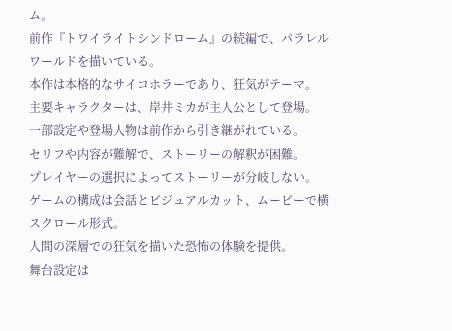ム。
前作『トワイライトシンドローム』の続編で、パラレルワールドを描いている。
本作は本格的なサイコホラーであり、狂気がテーマ。
主要キャラクターは、岸井ミカが主人公として登場。
一部設定や登場人物は前作から引き継がれている。
セリフや内容が難解で、ストーリーの解釈が困難。
プレイヤーの選択によってストーリーが分岐しない。
ゲームの構成は会話とビジュアルカット、ムービーで横スクロール形式。
人間の深層での狂気を描いた恐怖の体験を提供。
舞台設定は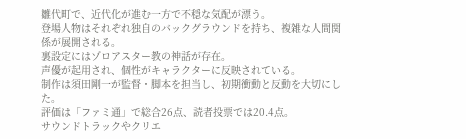雛代町で、近代化が進む一方で不穏な気配が漂う。
登場人物はそれぞれ独自のバックグラウンドを持ち、複雑な人間関係が展開される。
裏設定にはゾロアスター教の神話が存在。
声優が起用され、個性がキャラクターに反映されている。
制作は須田剛一が監督・脚本を担当し、初期衝動と反動を大切にした。
評価は「ファミ通」で総合26点、読者投票では20.4点。
サウンドトラックやクリエ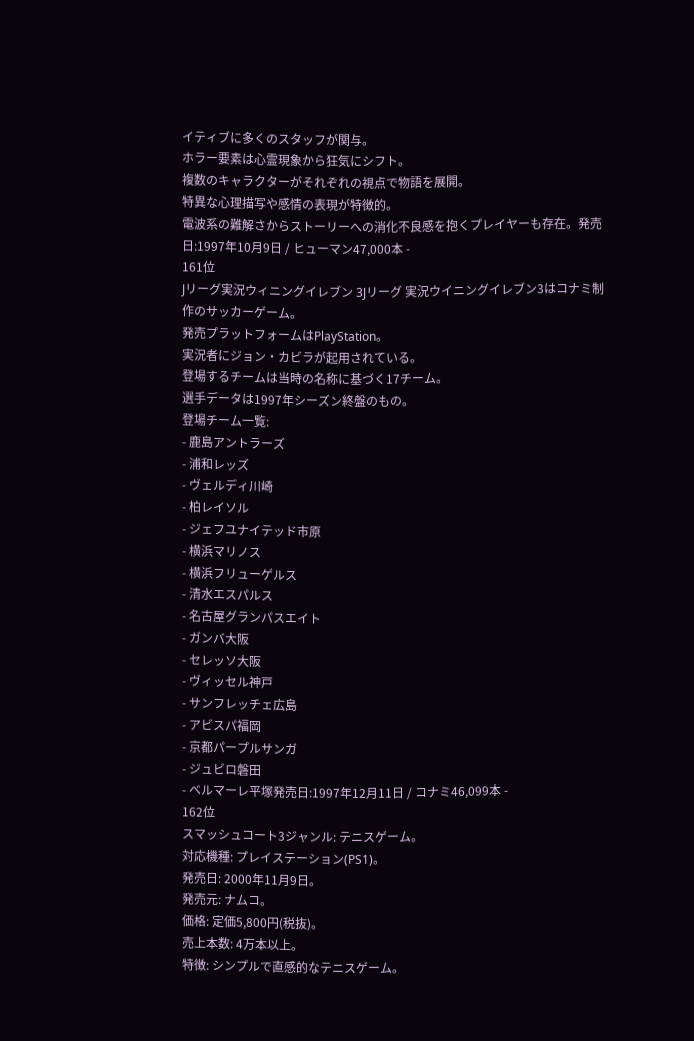イティブに多くのスタッフが関与。
ホラー要素は心霊現象から狂気にシフト。
複数のキャラクターがそれぞれの視点で物語を展開。
特異な心理描写や感情の表現が特徴的。
電波系の難解さからストーリーへの消化不良感を抱くプレイヤーも存在。発売日:1997年10月9日 / ヒューマン47,000本 -
161位
Jリーグ実況ウィニングイレブン 3Jリーグ 実況ウイニングイレブン3はコナミ制作のサッカーゲーム。
発売プラットフォームはPlayStation。
実況者にジョン・カビラが起用されている。
登場するチームは当時の名称に基づく17チーム。
選手データは1997年シーズン終盤のもの。
登場チーム一覧:
- 鹿島アントラーズ
- 浦和レッズ
- ヴェルディ川崎
- 柏レイソル
- ジェフユナイテッド市原
- 横浜マリノス
- 横浜フリューゲルス
- 清水エスパルス
- 名古屋グランパスエイト
- ガンバ大阪
- セレッソ大阪
- ヴィッセル神戸
- サンフレッチェ広島
- アビスパ福岡
- 京都パープルサンガ
- ジュビロ磐田
- ベルマーレ平塚発売日:1997年12月11日 / コナミ46,099本 -
162位
スマッシュコート3ジャンル: テニスゲーム。
対応機種: プレイステーション(PS1)。
発売日: 2000年11月9日。
発売元: ナムコ。
価格: 定価5,800円(税抜)。
売上本数: 4万本以上。
特徴: シンプルで直感的なテニスゲーム。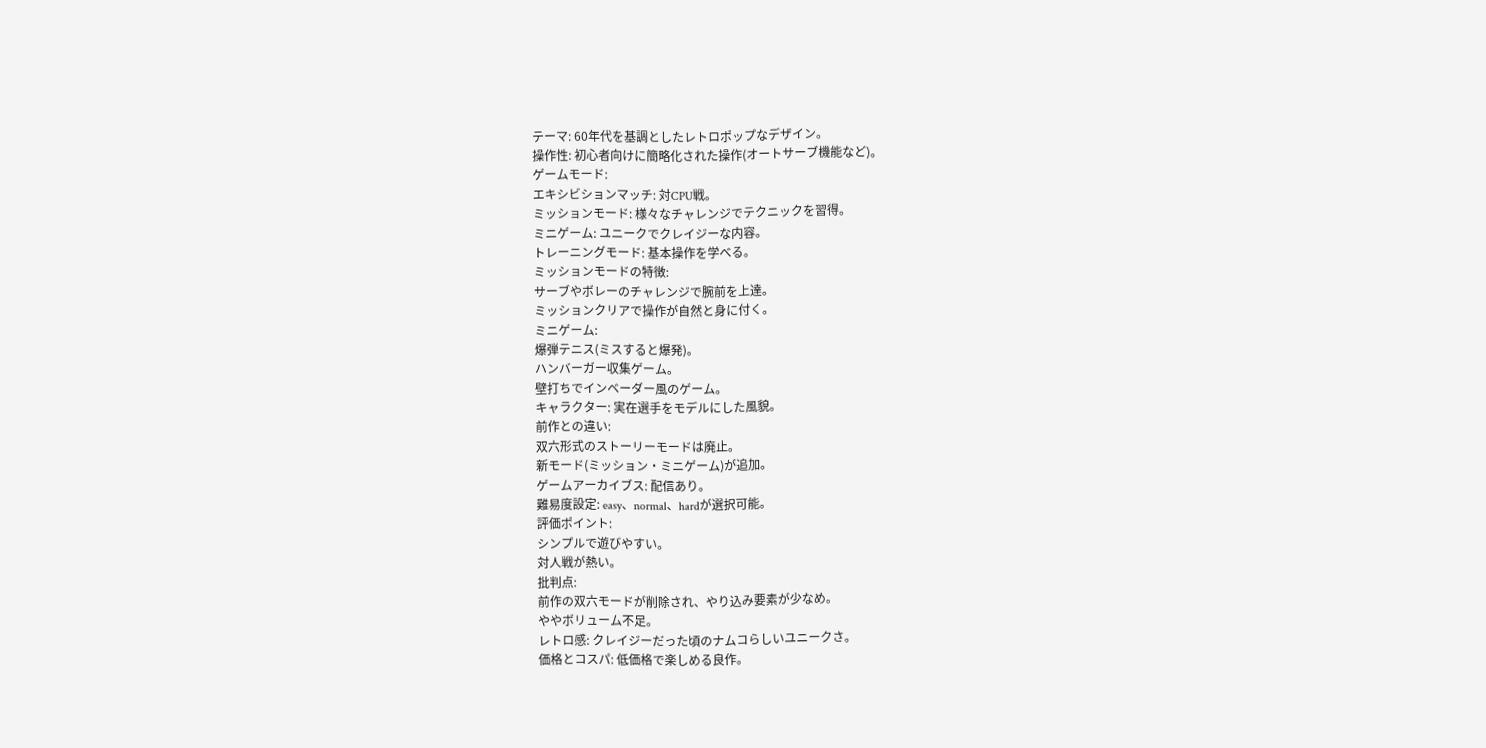テーマ: 60年代を基調としたレトロポップなデザイン。
操作性: 初心者向けに簡略化された操作(オートサーブ機能など)。
ゲームモード:
エキシビションマッチ: 対CPU戦。
ミッションモード: 様々なチャレンジでテクニックを習得。
ミニゲーム: ユニークでクレイジーな内容。
トレーニングモード: 基本操作を学べる。
ミッションモードの特徴:
サーブやボレーのチャレンジで腕前を上達。
ミッションクリアで操作が自然と身に付く。
ミニゲーム:
爆弾テニス(ミスすると爆発)。
ハンバーガー収集ゲーム。
壁打ちでインベーダー風のゲーム。
キャラクター: 実在選手をモデルにした風貌。
前作との違い:
双六形式のストーリーモードは廃止。
新モード(ミッション・ミニゲーム)が追加。
ゲームアーカイブス: 配信あり。
難易度設定: easy、normal、hardが選択可能。
評価ポイント:
シンプルで遊びやすい。
対人戦が熱い。
批判点:
前作の双六モードが削除され、やり込み要素が少なめ。
ややボリューム不足。
レトロ感: クレイジーだった頃のナムコらしいユニークさ。
価格とコスパ: 低価格で楽しめる良作。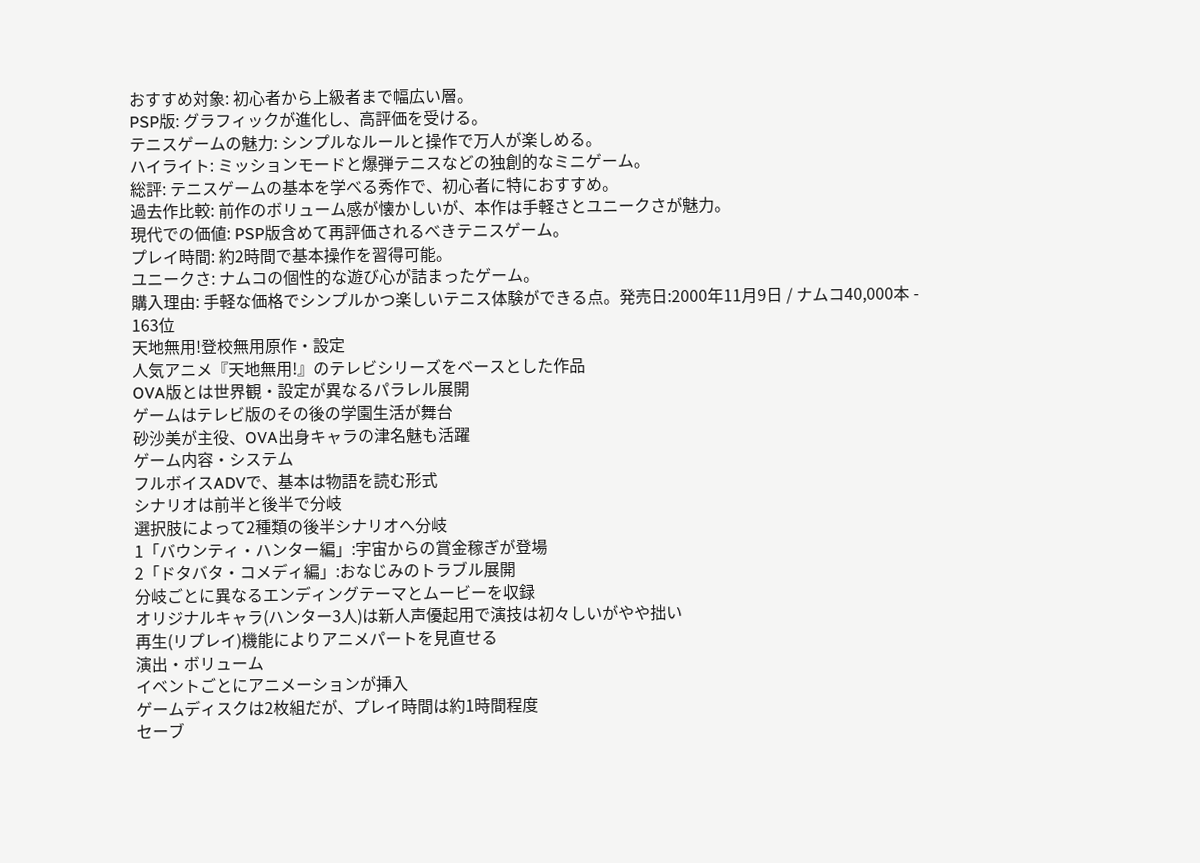おすすめ対象: 初心者から上級者まで幅広い層。
PSP版: グラフィックが進化し、高評価を受ける。
テニスゲームの魅力: シンプルなルールと操作で万人が楽しめる。
ハイライト: ミッションモードと爆弾テニスなどの独創的なミニゲーム。
総評: テニスゲームの基本を学べる秀作で、初心者に特におすすめ。
過去作比較: 前作のボリューム感が懐かしいが、本作は手軽さとユニークさが魅力。
現代での価値: PSP版含めて再評価されるべきテニスゲーム。
プレイ時間: 約2時間で基本操作を習得可能。
ユニークさ: ナムコの個性的な遊び心が詰まったゲーム。
購入理由: 手軽な価格でシンプルかつ楽しいテニス体験ができる点。発売日:2000年11月9日 / ナムコ40,000本 -
163位
天地無用!登校無用原作・設定
人気アニメ『天地無用!』のテレビシリーズをベースとした作品
OVA版とは世界観・設定が異なるパラレル展開
ゲームはテレビ版のその後の学園生活が舞台
砂沙美が主役、OVA出身キャラの津名魅も活躍
ゲーム内容・システム
フルボイスADVで、基本は物語を読む形式
シナリオは前半と後半で分岐
選択肢によって2種類の後半シナリオへ分岐
1「バウンティ・ハンター編」:宇宙からの賞金稼ぎが登場
2「ドタバタ・コメディ編」:おなじみのトラブル展開
分岐ごとに異なるエンディングテーマとムービーを収録
オリジナルキャラ(ハンター3人)は新人声優起用で演技は初々しいがやや拙い
再生(リプレイ)機能によりアニメパートを見直せる
演出・ボリューム
イベントごとにアニメーションが挿入
ゲームディスクは2枚組だが、プレイ時間は約1時間程度
セーブ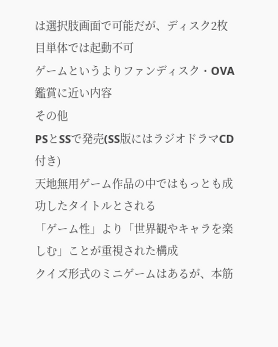は選択肢画面で可能だが、ディスク2枚目単体では起動不可
ゲームというよりファンディスク・OVA鑑賞に近い内容
その他
PSとSSで発売(SS版にはラジオドラマCD付き)
天地無用ゲーム作品の中ではもっとも成功したタイトルとされる
「ゲーム性」より「世界観やキャラを楽しむ」ことが重視された構成
クイズ形式のミニゲームはあるが、本筋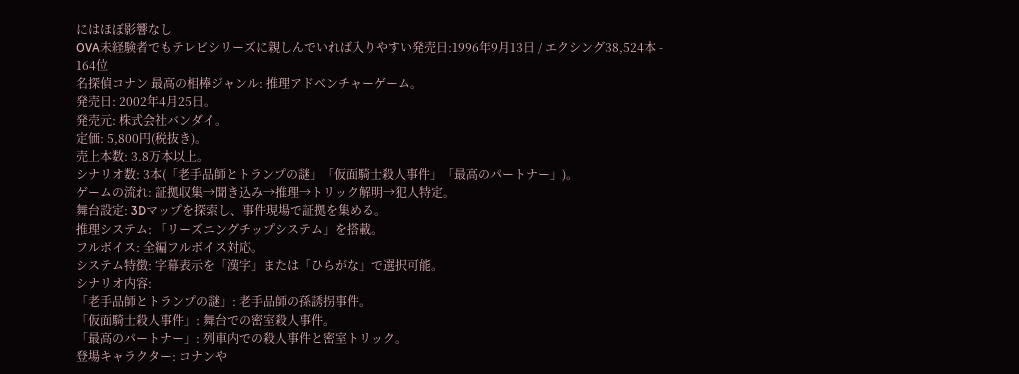にはほぼ影響なし
OVA未経験者でもテレビシリーズに親しんでいれば入りやすい発売日:1996年9月13日 / エクシング38,524本 -
164位
名探偵コナン 最高の相棒ジャンル: 推理アドベンチャーゲーム。
発売日: 2002年4月25日。
発売元: 株式会社バンダイ。
定価: 5,800円(税抜き)。
売上本数: 3.8万本以上。
シナリオ数: 3本(「老手品師とトランプの謎」「仮面騎士殺人事件」「最高のパートナー」)。
ゲームの流れ: 証拠収集→聞き込み→推理→トリック解明→犯人特定。
舞台設定: 3Dマップを探索し、事件現場で証拠を集める。
推理システム: 「リーズニングチップシステム」を搭載。
フルボイス: 全編フルボイス対応。
システム特徴: 字幕表示を「漢字」または「ひらがな」で選択可能。
シナリオ内容:
「老手品師とトランプの謎」: 老手品師の孫誘拐事件。
「仮面騎士殺人事件」: 舞台での密室殺人事件。
「最高のパートナー」: 列車内での殺人事件と密室トリック。
登場キャラクター: コナンや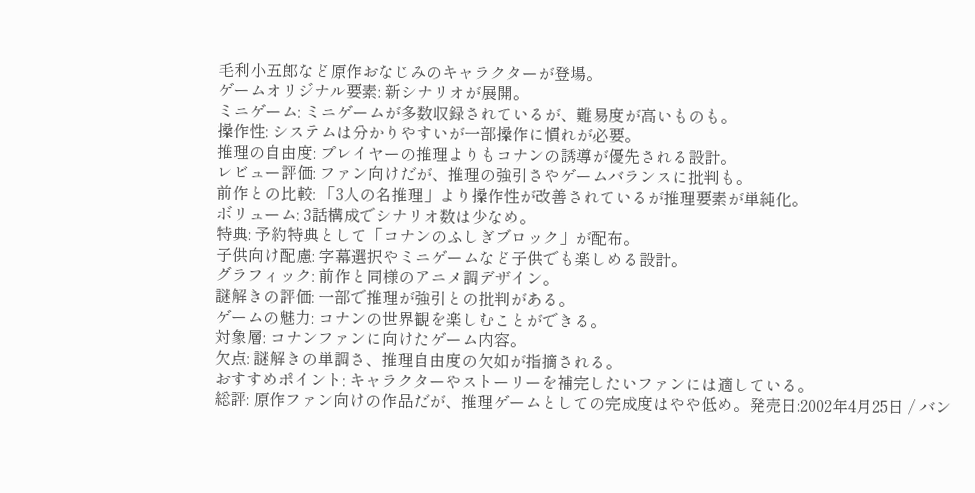毛利小五郎など原作おなじみのキャラクターが登場。
ゲームオリジナル要素: 新シナリオが展開。
ミニゲーム: ミニゲームが多数収録されているが、難易度が高いものも。
操作性: システムは分かりやすいが一部操作に慣れが必要。
推理の自由度: プレイヤーの推理よりもコナンの誘導が優先される設計。
レビュー評価: ファン向けだが、推理の強引さやゲームバランスに批判も。
前作との比較: 「3人の名推理」より操作性が改善されているが推理要素が単純化。
ボリューム: 3話構成でシナリオ数は少なめ。
特典: 予約特典として「コナンのふしぎブロック」が配布。
子供向け配慮: 字幕選択やミニゲームなど子供でも楽しめる設計。
グラフィック: 前作と同様のアニメ調デザイン。
謎解きの評価: 一部で推理が強引との批判がある。
ゲームの魅力: コナンの世界観を楽しむことができる。
対象層: コナンファンに向けたゲーム内容。
欠点: 謎解きの単調さ、推理自由度の欠如が指摘される。
おすすめポイント: キャラクターやストーリーを補完したいファンには適している。
総評: 原作ファン向けの作品だが、推理ゲームとしての完成度はやや低め。発売日:2002年4月25日 / バン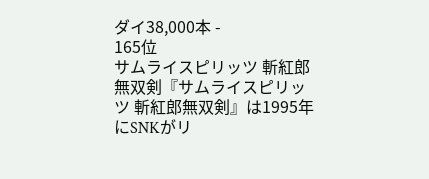ダイ38,000本 -
165位
サムライスピリッツ 斬紅郎無双剣『サムライスピリッツ 斬紅郎無双剣』は1995年にSNKがリ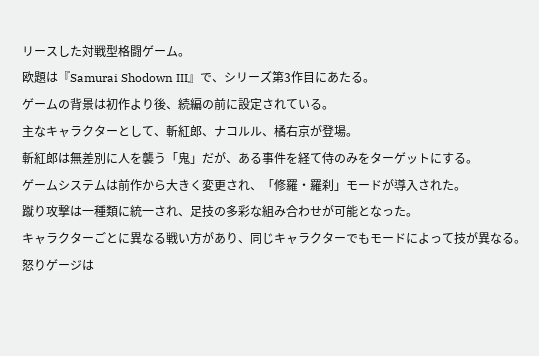リースした対戦型格闘ゲーム。
欧題は『Samurai Shodown III』で、シリーズ第3作目にあたる。
ゲームの背景は初作より後、続編の前に設定されている。
主なキャラクターとして、斬紅郎、ナコルル、橘右京が登場。
斬紅郎は無差別に人を襲う「鬼」だが、ある事件を経て侍のみをターゲットにする。
ゲームシステムは前作から大きく変更され、「修羅・羅刹」モードが導入された。
蹴り攻撃は一種類に統一され、足技の多彩な組み合わせが可能となった。
キャラクターごとに異なる戦い方があり、同じキャラクターでもモードによって技が異なる。
怒りゲージは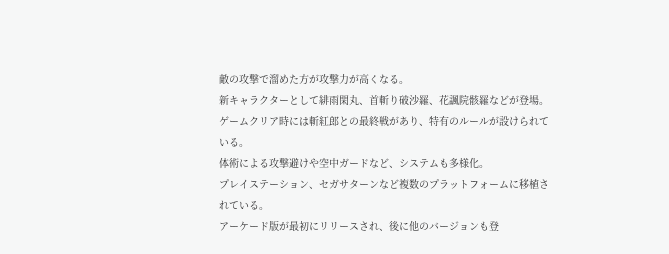敵の攻撃で溜めた方が攻撃力が高くなる。
新キャラクターとして緋雨閑丸、首斬り破沙羅、花諷院骸羅などが登場。
ゲームクリア時には斬紅郎との最終戦があり、特有のルールが設けられている。
体術による攻撃避けや空中ガードなど、システムも多様化。
プレイステーション、セガサターンなど複数のプラットフォームに移植されている。
アーケード版が最初にリリースされ、後に他のバージョンも登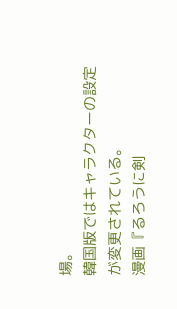場。
韓国版ではキャラクターの設定が変更されている。
漫画『るろうに剣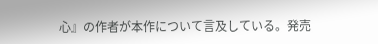心』の作者が本作について言及している。発売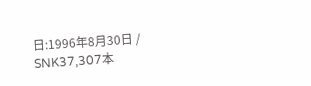日:1996年8月30日 / SNK37,307本